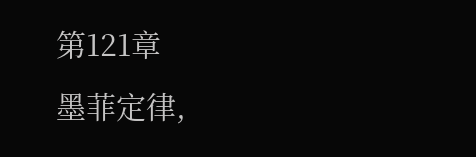第121章
墨菲定律,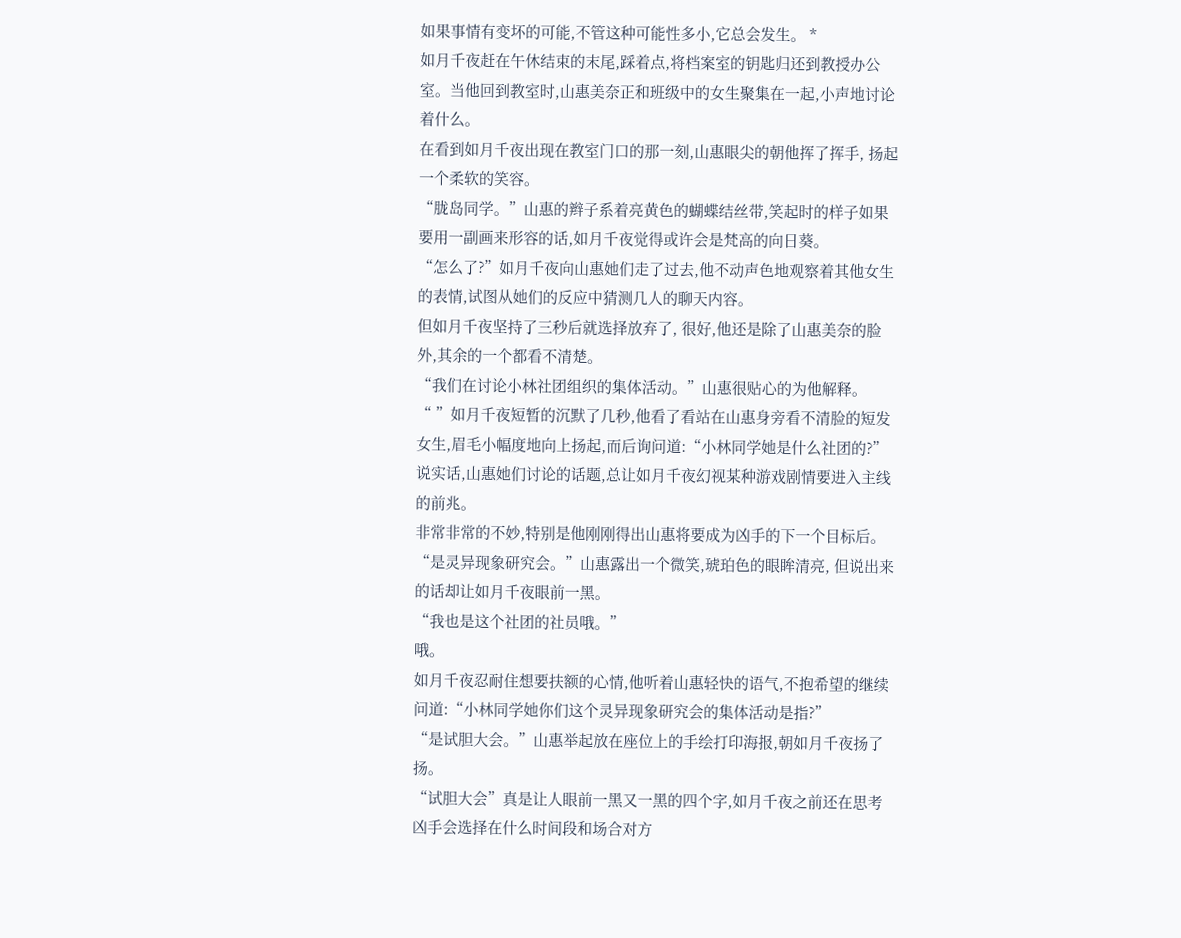如果事情有变坏的可能,不管这种可能性多小,它总会发生。 *
如月千夜赶在午休结束的末尾,踩着点,将档案室的钥匙归还到教授办公室。当他回到教室时,山惠美奈正和班级中的女生聚集在一起,小声地讨论着什么。
在看到如月千夜出现在教室门口的那一刻,山惠眼尖的朝他挥了挥手, 扬起一个柔软的笑容。
“胧岛同学。”山惠的辫子系着亮黄色的蝴蝶结丝带,笑起时的样子如果要用一副画来形容的话,如月千夜觉得或许会是梵高的向日葵。
“怎么了?”如月千夜向山惠她们走了过去,他不动声色地观察着其他女生的表情,试图从她们的反应中猜测几人的聊天内容。
但如月千夜坚持了三秒后就选择放弃了, 很好,他还是除了山惠美奈的脸外,其余的一个都看不清楚。
“我们在讨论小林社团组织的集体活动。”山惠很贴心的为他解释。
“ ”如月千夜短暂的沉默了几秒,他看了看站在山惠身旁看不清脸的短发女生,眉毛小幅度地向上扬起,而后询问道:“小林同学她是什么社团的?”
说实话,山惠她们讨论的话题,总让如月千夜幻视某种游戏剧情要进入主线的前兆。
非常非常的不妙,特别是他刚刚得出山惠将要成为凶手的下一个目标后。
“是灵异现象研究会。”山惠露出一个微笑,琥珀色的眼眸清亮, 但说出来的话却让如月千夜眼前一黑。
“我也是这个社团的社员哦。”
哦。
如月千夜忍耐住想要扶额的心情,他听着山惠轻快的语气,不抱希望的继续问道:“小林同学她你们这个灵异现象研究会的集体活动是指?”
“是试胆大会。”山惠举起放在座位上的手绘打印海报,朝如月千夜扬了扬。
“试胆大会”真是让人眼前一黑又一黑的四个字,如月千夜之前还在思考凶手会选择在什么时间段和场合对方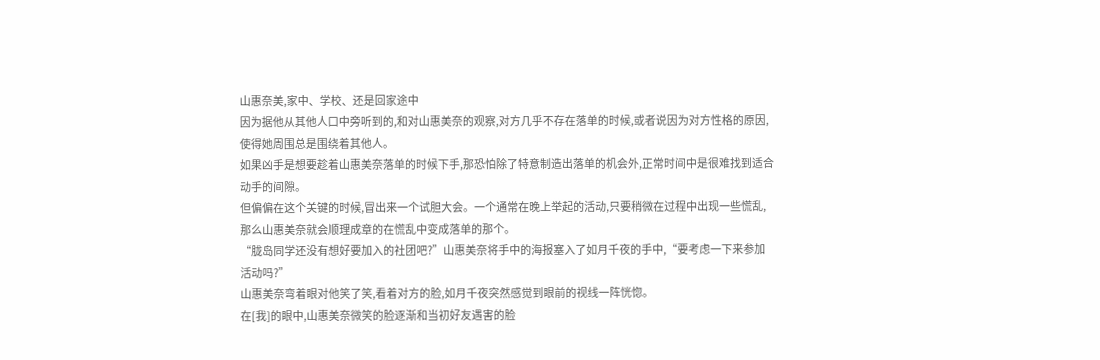山惠奈美,家中、学校、还是回家途中
因为据他从其他人口中旁听到的,和对山惠美奈的观察,对方几乎不存在落单的时候,或者说因为对方性格的原因,使得她周围总是围绕着其他人。
如果凶手是想要趁着山惠美奈落单的时候下手,那恐怕除了特意制造出落单的机会外,正常时间中是很难找到适合动手的间隙。
但偏偏在这个关键的时候,冒出来一个试胆大会。一个通常在晚上举起的活动,只要稍微在过程中出现一些慌乱,那么山惠美奈就会顺理成章的在慌乱中变成落单的那个。
“胧岛同学还没有想好要加入的社团吧?”山惠美奈将手中的海报塞入了如月千夜的手中,“要考虑一下来参加活动吗?”
山惠美奈弯着眼对他笑了笑,看着对方的脸,如月千夜突然感觉到眼前的视线一阵恍惚。
在[我]的眼中,山惠美奈微笑的脸逐渐和当初好友遇害的脸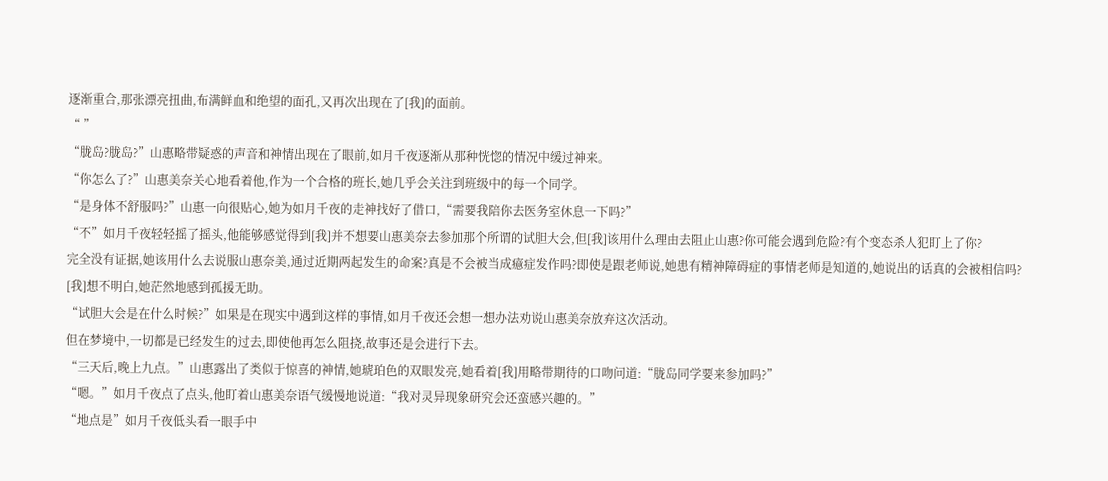逐渐重合,那张漂亮扭曲,布满鲜血和绝望的面孔,又再次出现在了[我]的面前。
“ ”
“胧岛?胧岛?”山惠略带疑惑的声音和神情出现在了眼前,如月千夜逐渐从那种恍惚的情况中缓过神来。
“你怎么了?”山惠美奈关心地看着他,作为一个合格的班长,她几乎会关注到班级中的每一个同学。
“是身体不舒服吗?”山惠一向很贴心,她为如月千夜的走神找好了借口,“需要我陪你去医务室休息一下吗?”
“不”如月千夜轻轻摇了摇头,他能够感觉得到[我]并不想要山惠美奈去参加那个所谓的试胆大会,但[我]该用什么理由去阻止山惠?你可能会遇到危险?有个变态杀人犯盯上了你?
完全没有证据,她该用什么去说服山惠奈美,通过近期两起发生的命案?真是不会被当成癔症发作吗?即使是跟老师说,她患有精神障碍症的事情老师是知道的,她说出的话真的会被相信吗?
[我]想不明白,她茫然地感到孤援无助。
“试胆大会是在什么时候?”如果是在现实中遇到这样的事情,如月千夜还会想一想办法劝说山惠美奈放弃这次活动。
但在梦境中,一切都是已经发生的过去,即使他再怎么阻挠,故事还是会进行下去。
“三天后,晚上九点。”山惠露出了类似于惊喜的神情,她琥珀色的双眼发亮,她看着[我]用略带期待的口吻问道:“胧岛同学要来参加吗?”
“嗯。”如月千夜点了点头,他盯着山惠美奈语气缓慢地说道:“我对灵异现象研究会还蛮感兴趣的。”
“地点是”如月千夜低头看一眼手中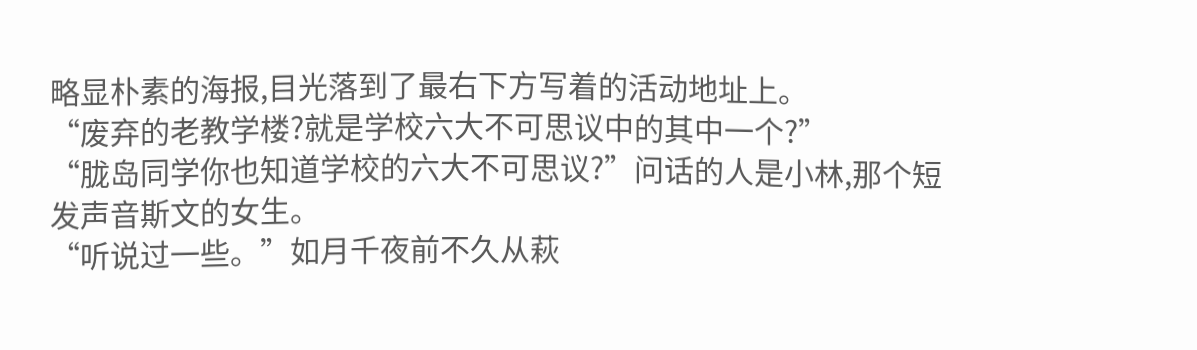略显朴素的海报,目光落到了最右下方写着的活动地址上。
“废弃的老教学楼?就是学校六大不可思议中的其中一个?”
“胧岛同学你也知道学校的六大不可思议?”问话的人是小林,那个短发声音斯文的女生。
“听说过一些。”如月千夜前不久从萩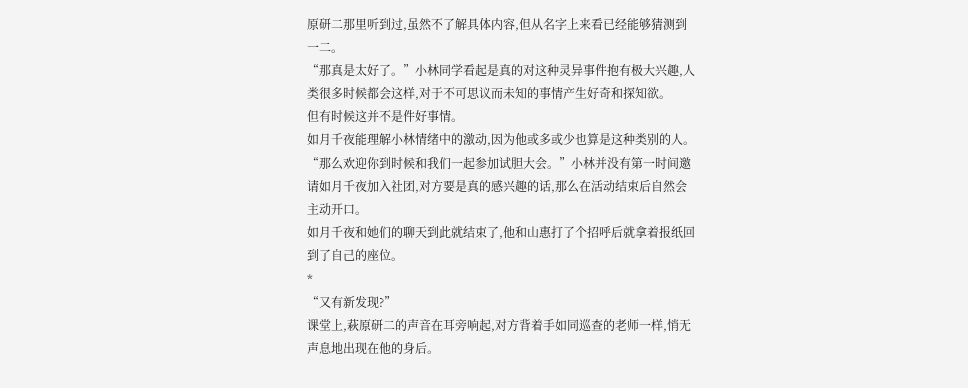原研二那里听到过,虽然不了解具体内容,但从名字上来看已经能够猜测到一二。
“那真是太好了。”小林同学看起是真的对这种灵异事件抱有极大兴趣,人类很多时候都会这样,对于不可思议而未知的事情产生好奇和探知欲。
但有时候这并不是件好事情。
如月千夜能理解小林情绪中的激动,因为他或多或少也算是这种类别的人。
“那么欢迎你到时候和我们一起参加试胆大会。”小林并没有第一时间邀请如月千夜加入社团,对方要是真的感兴趣的话,那么在活动结束后自然会主动开口。
如月千夜和她们的聊天到此就结束了,他和山惠打了个招呼后就拿着报纸回到了自己的座位。
*
“又有新发现?”
课堂上,萩原研二的声音在耳旁响起,对方背着手如同巡查的老师一样,悄无声息地出现在他的身后。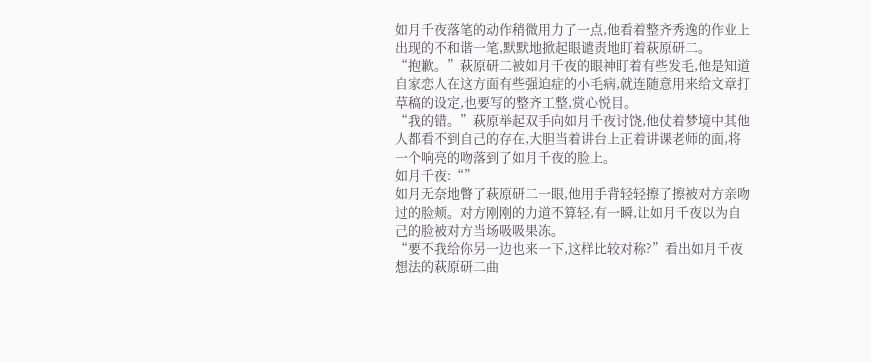如月千夜落笔的动作稍微用力了一点,他看着整齐秀逸的作业上出现的不和谐一笔,默默地掀起眼谴责地盯着萩原研二。
“抱歉。”萩原研二被如月千夜的眼神盯着有些发毛,他是知道自家恋人在这方面有些强迫症的小毛病,就连随意用来给文章打草稿的设定,也要写的整齐工整,赏心悦目。
“我的错。”萩原举起双手向如月千夜讨饶,他仗着梦境中其他人都看不到自己的存在,大胆当着讲台上正着讲课老师的面,将一个响亮的吻落到了如月千夜的脸上。
如月千夜:“”
如月无奈地瞥了萩原研二一眼,他用手背轻轻擦了擦被对方亲吻过的脸颊。对方刚刚的力道不算轻,有一瞬,让如月千夜以为自己的脸被对方当场吸吸果冻。
“要不我给你另一边也来一下,这样比较对称?”看出如月千夜想法的萩原研二曲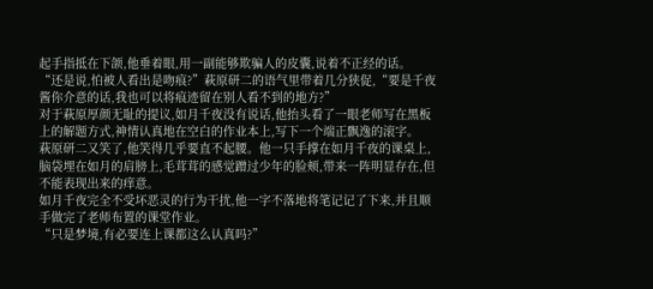起手指抵在下颌,他垂着眼,用一副能够欺骗人的皮囊,说着不正经的话。
“还是说,怕被人看出是吻痕?”萩原研二的语气里带着几分狭促,“要是千夜酱你介意的话,我也可以将痕迹留在别人看不到的地方?”
对于萩原厚颜无耻的提议,如月千夜没有说话,他抬头看了一眼老师写在黑板上的解题方式,神情认真地在空白的作业本上,写下一个端正飘逸的滚字。
萩原研二又笑了,他笑得几乎要直不起腰。他一只手撑在如月千夜的课桌上,脑袋埋在如月的肩膀上,毛茸茸的感觉蹭过少年的脸颊,带来一阵明显存在,但不能表现出来的痒意。
如月千夜完全不受坏恶灵的行为干扰,他一字不落地将笔记记了下来,并且顺手做完了老师布置的课堂作业。
“只是梦境,有必要连上课都这么认真吗?”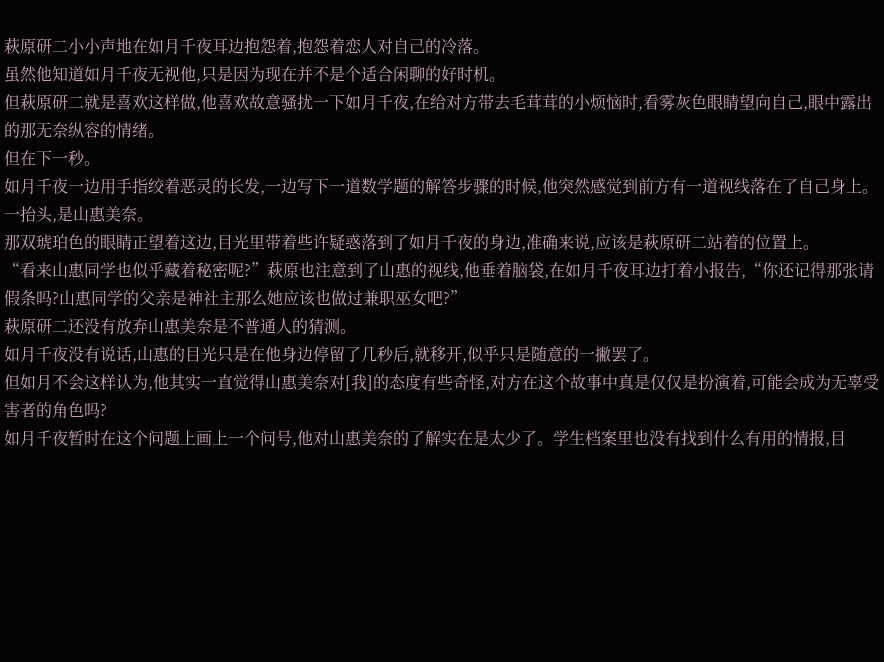萩原研二小小声地在如月千夜耳边抱怨着,抱怨着恋人对自己的冷落。
虽然他知道如月千夜无视他,只是因为现在并不是个适合闲聊的好时机。
但萩原研二就是喜欢这样做,他喜欢故意骚扰一下如月千夜,在给对方带去毛茸茸的小烦恼时,看雾灰色眼睛望向自己,眼中露出的那无奈纵容的情绪。
但在下一秒。
如月千夜一边用手指绞着恶灵的长发,一边写下一道数学题的解答步骤的时候,他突然感觉到前方有一道视线落在了自己身上。
一抬头,是山惠美奈。
那双琥珀色的眼睛正望着这边,目光里带着些许疑惑落到了如月千夜的身边,准确来说,应该是萩原研二站着的位置上。
“看来山惠同学也似乎藏着秘密呢?”萩原也注意到了山惠的视线,他垂着脑袋,在如月千夜耳边打着小报告,“你还记得那张请假条吗?山惠同学的父亲是神社主那么她应该也做过兼职巫女吧?”
萩原研二还没有放弃山惠美奈是不普通人的猜测。
如月千夜没有说话,山惠的目光只是在他身边停留了几秒后,就移开,似乎只是随意的一撇罢了。
但如月不会这样认为,他其实一直觉得山惠美奈对[我]的态度有些奇怪,对方在这个故事中真是仅仅是扮演着,可能会成为无辜受害者的角色吗?
如月千夜暂时在这个问题上画上一个问号,他对山惠美奈的了解实在是太少了。学生档案里也没有找到什么有用的情报,目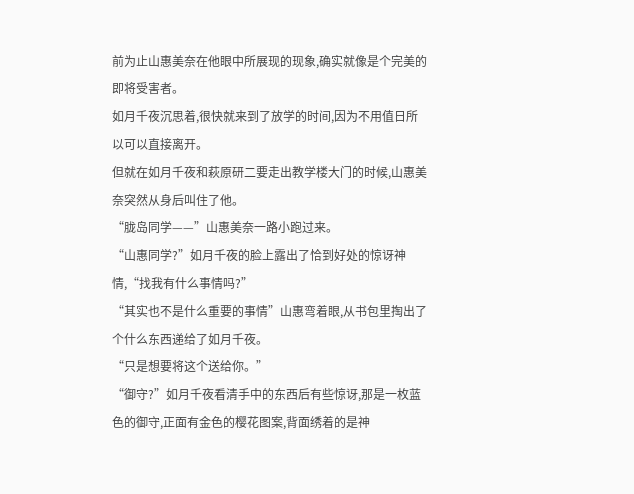前为止山惠美奈在他眼中所展现的现象,确实就像是个完美的即将受害者。
如月千夜沉思着,很快就来到了放学的时间,因为不用值日所以可以直接离开。
但就在如月千夜和萩原研二要走出教学楼大门的时候,山惠美奈突然从身后叫住了他。
“胧岛同学——”山惠美奈一路小跑过来。
“山惠同学?”如月千夜的脸上露出了恰到好处的惊讶神情,“找我有什么事情吗?”
“其实也不是什么重要的事情”山惠弯着眼,从书包里掏出了个什么东西递给了如月千夜。
“只是想要将这个送给你。”
“御守?”如月千夜看清手中的东西后有些惊讶,那是一枚蓝色的御守,正面有金色的樱花图案,背面绣着的是神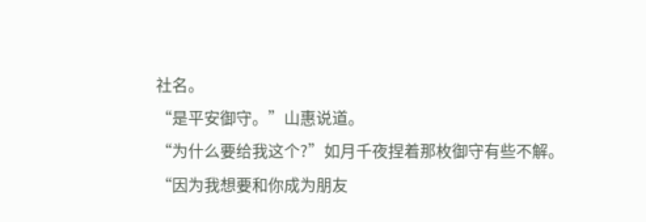社名。
“是平安御守。”山惠说道。
“为什么要给我这个?”如月千夜捏着那枚御守有些不解。
“因为我想要和你成为朋友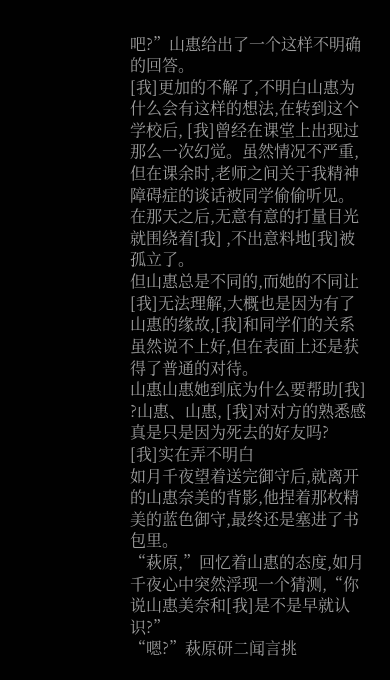吧?”山惠给出了一个这样不明确的回答。
[我]更加的不解了,不明白山惠为什么会有这样的想法,在转到这个学校后, [我]曾经在课堂上出现过那么一次幻觉。虽然情况不严重,但在课余时,老师之间关于我精神障碍症的谈话被同学偷偷听见。
在那天之后,无意有意的打量目光就围绕着[我] ,不出意料地[我]被孤立了。
但山惠总是不同的,而她的不同让[我]无法理解,大概也是因为有了山惠的缘故,[我]和同学们的关系虽然说不上好,但在表面上还是获得了普通的对待。
山惠山惠她到底为什么要帮助[我] ?山惠、山惠, [我]对对方的熟悉感真是只是因为死去的好友吗?
[我]实在弄不明白
如月千夜望着送完御守后,就离开的山惠奈美的背影,他捏着那枚精美的蓝色御守,最终还是塞进了书包里。
“萩原,”回忆着山惠的态度,如月千夜心中突然浮现一个猜测,“你说山惠美奈和[我]是不是早就认识?”
“嗯?”萩原研二闻言挑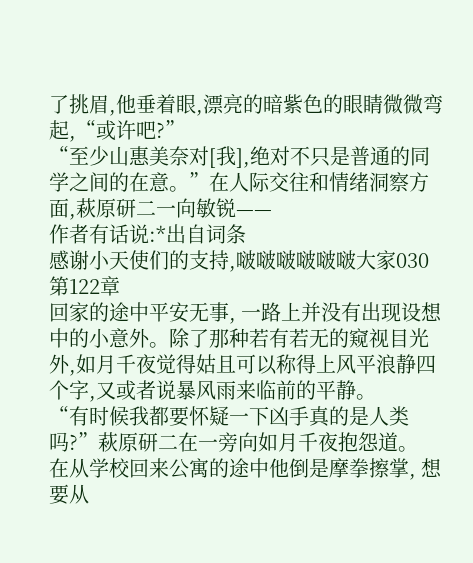了挑眉,他垂着眼,漂亮的暗紫色的眼睛微微弯起,“或许吧?”
“至少山惠美奈对[我],绝对不只是普通的同学之间的在意。”在人际交往和情绪洞察方面,萩原研二一向敏锐——
作者有话说:*出自词条
感谢小天使们的支持,啵啵啵啵啵啵大家030
第122章
回家的途中平安无事, 一路上并没有出现设想中的小意外。除了那种若有若无的窥视目光外,如月千夜觉得姑且可以称得上风平浪静四个字,又或者说暴风雨来临前的平静。
“有时候我都要怀疑一下凶手真的是人类吗?”萩原研二在一旁向如月千夜抱怨道。
在从学校回来公寓的途中他倒是摩拳擦掌, 想要从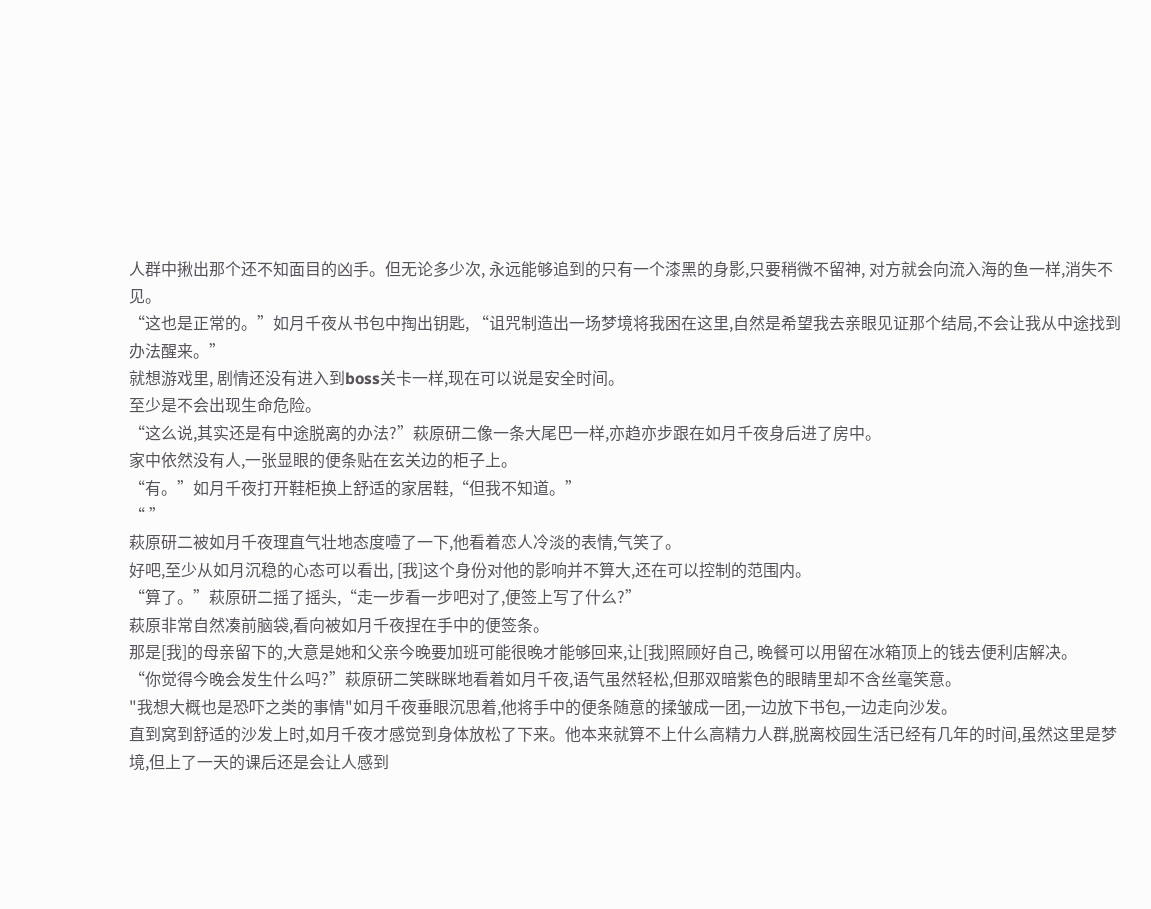人群中揪出那个还不知面目的凶手。但无论多少次, 永远能够追到的只有一个漆黑的身影,只要稍微不留神, 对方就会向流入海的鱼一样,消失不见。
“这也是正常的。”如月千夜从书包中掏出钥匙, “诅咒制造出一场梦境将我困在这里,自然是希望我去亲眼见证那个结局,不会让我从中途找到办法醒来。”
就想游戏里, 剧情还没有进入到boss关卡一样,现在可以说是安全时间。
至少是不会出现生命危险。
“这么说,其实还是有中途脱离的办法?”萩原研二像一条大尾巴一样,亦趋亦步跟在如月千夜身后进了房中。
家中依然没有人,一张显眼的便条贴在玄关边的柜子上。
“有。”如月千夜打开鞋柜换上舒适的家居鞋,“但我不知道。”
“ ”
萩原研二被如月千夜理直气壮地态度噎了一下,他看着恋人冷淡的表情,气笑了。
好吧,至少从如月沉稳的心态可以看出, [我]这个身份对他的影响并不算大,还在可以控制的范围内。
“算了。”萩原研二摇了摇头,“走一步看一步吧对了,便签上写了什么?”
萩原非常自然凑前脑袋,看向被如月千夜捏在手中的便签条。
那是[我]的母亲留下的,大意是她和父亲今晚要加班可能很晚才能够回来,让[我]照顾好自己, 晚餐可以用留在冰箱顶上的钱去便利店解决。
“你觉得今晚会发生什么吗?”萩原研二笑眯眯地看着如月千夜,语气虽然轻松,但那双暗紫色的眼睛里却不含丝毫笑意。
"我想大概也是恐吓之类的事情"如月千夜垂眼沉思着,他将手中的便条随意的揉皱成一团,一边放下书包,一边走向沙发。
直到窝到舒适的沙发上时,如月千夜才感觉到身体放松了下来。他本来就算不上什么高精力人群,脱离校园生活已经有几年的时间,虽然这里是梦境,但上了一天的课后还是会让人感到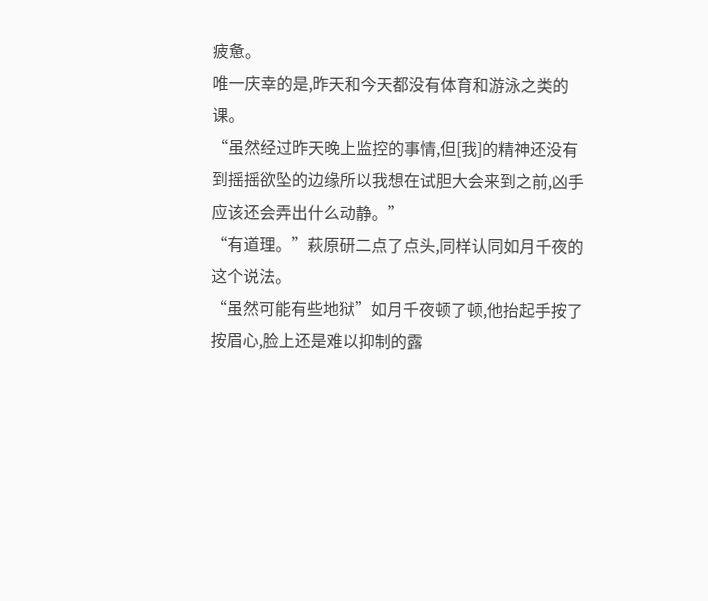疲惫。
唯一庆幸的是,昨天和今天都没有体育和游泳之类的课。
“虽然经过昨天晚上监控的事情,但[我]的精神还没有到摇摇欲坠的边缘所以我想在试胆大会来到之前,凶手应该还会弄出什么动静。”
“有道理。”萩原研二点了点头,同样认同如月千夜的这个说法。
“虽然可能有些地狱”如月千夜顿了顿,他抬起手按了按眉心,脸上还是难以抑制的露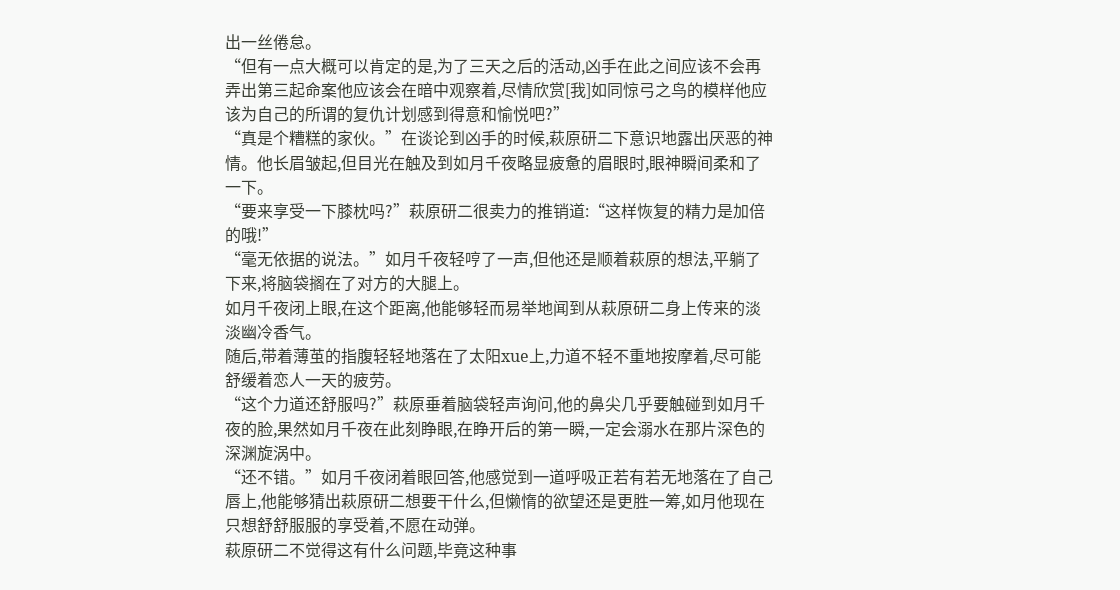出一丝倦怠。
“但有一点大概可以肯定的是,为了三天之后的活动,凶手在此之间应该不会再弄出第三起命案他应该会在暗中观察着,尽情欣赏[我]如同惊弓之鸟的模样他应该为自己的所谓的复仇计划感到得意和愉悦吧?”
“真是个糟糕的家伙。”在谈论到凶手的时候,萩原研二下意识地露出厌恶的神情。他长眉皱起,但目光在触及到如月千夜略显疲惫的眉眼时,眼神瞬间柔和了一下。
“要来享受一下膝枕吗?”萩原研二很卖力的推销道:“这样恢复的精力是加倍的哦!”
“毫无依据的说法。”如月千夜轻哼了一声,但他还是顺着萩原的想法,平躺了下来,将脑袋搁在了对方的大腿上。
如月千夜闭上眼,在这个距离,他能够轻而易举地闻到从萩原研二身上传来的淡淡幽冷香气。
随后,带着薄茧的指腹轻轻地落在了太阳xue上,力道不轻不重地按摩着,尽可能舒缓着恋人一天的疲劳。
“这个力道还舒服吗?”萩原垂着脑袋轻声询问,他的鼻尖几乎要触碰到如月千夜的脸,果然如月千夜在此刻睁眼,在睁开后的第一瞬,一定会溺水在那片深色的深渊旋涡中。
“还不错。”如月千夜闭着眼回答,他感觉到一道呼吸正若有若无地落在了自己唇上,他能够猜出萩原研二想要干什么,但懒惰的欲望还是更胜一筹,如月他现在只想舒舒服服的享受着,不愿在动弹。
萩原研二不觉得这有什么问题,毕竟这种事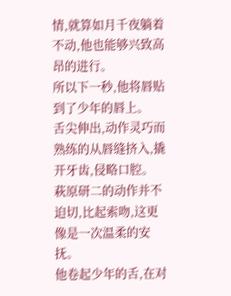情,就算如月千夜躺着不动,他也能够兴致高昂的进行。
所以下一秒,他将唇贴到了少年的唇上。
舌尖伸出,动作灵巧而熟练的从唇缝挤入,撬开牙齿,侵略口腔。
萩原研二的动作并不迫切,比起索吻,这更像是一次温柔的安抚。
他卷起少年的舌,在对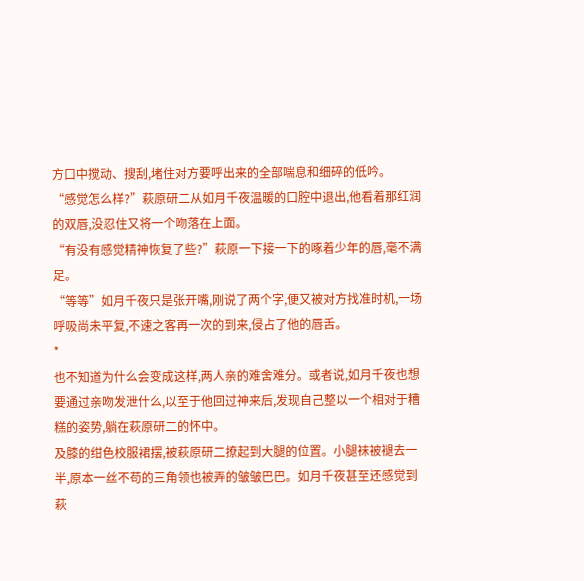方口中搅动、搜刮,堵住对方要呼出来的全部喘息和细碎的低吟。
“感觉怎么样?”萩原研二从如月千夜温暖的口腔中退出,他看着那红润的双唇,没忍住又将一个吻落在上面。
“有没有感觉精神恢复了些?”萩原一下接一下的啄着少年的唇,毫不满足。
“等等”如月千夜只是张开嘴,刚说了两个字,便又被对方找准时机,一场呼吸尚未平复,不速之客再一次的到来,侵占了他的唇舌。
*
也不知道为什么会变成这样,两人亲的难舍难分。或者说,如月千夜也想要通过亲吻发泄什么,以至于他回过神来后,发现自己整以一个相对于糟糕的姿势,躺在萩原研二的怀中。
及膝的绀色校服裙摆,被萩原研二撩起到大腿的位置。小腿袜被褪去一半,原本一丝不苟的三角领也被弄的皱皱巴巴。如月千夜甚至还感觉到萩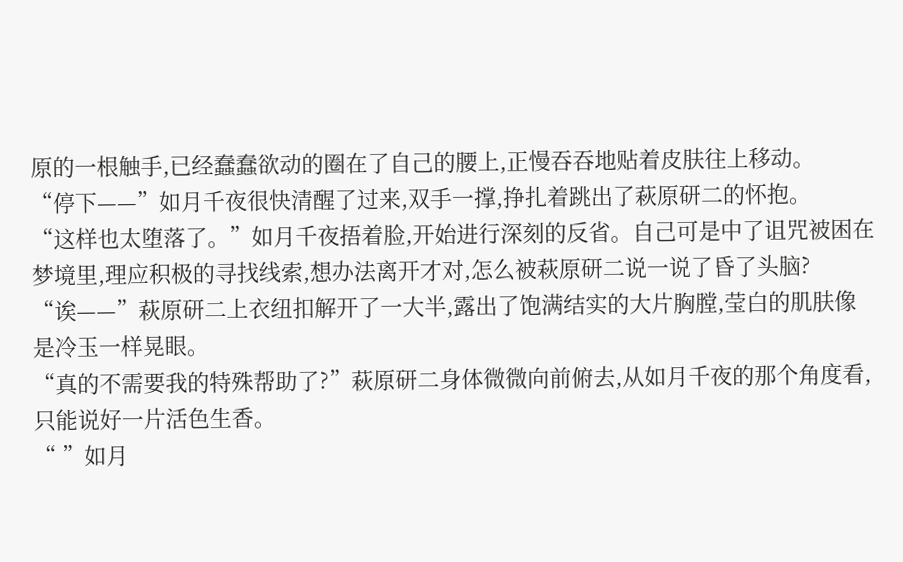原的一根触手,已经蠢蠢欲动的圈在了自己的腰上,正慢吞吞地贴着皮肤往上移动。
“停下——”如月千夜很快清醒了过来,双手一撑,挣扎着跳出了萩原研二的怀抱。
“这样也太堕落了。”如月千夜捂着脸,开始进行深刻的反省。自己可是中了诅咒被困在梦境里,理应积极的寻找线索,想办法离开才对,怎么被萩原研二说一说了昏了头脑?
“诶——”萩原研二上衣纽扣解开了一大半,露出了饱满结实的大片胸膛,莹白的肌肤像是冷玉一样晃眼。
“真的不需要我的特殊帮助了?”萩原研二身体微微向前俯去,从如月千夜的那个角度看,只能说好一片活色生香。
“ ”如月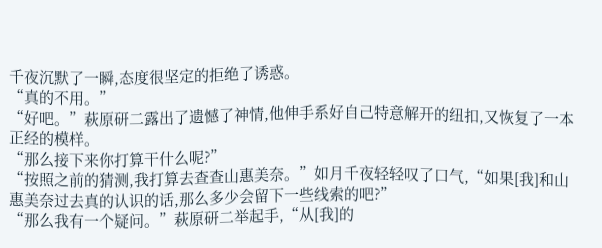千夜沉默了一瞬,态度很坚定的拒绝了诱惑。
“真的不用。”
“好吧。”萩原研二露出了遗憾了神情,他伸手系好自己特意解开的纽扣,又恢复了一本正经的模样。
“那么接下来你打算干什么呢?”
“按照之前的猜测,我打算去查查山惠美奈。”如月千夜轻轻叹了口气,“如果[我]和山惠美奈过去真的认识的话,那么多少会留下一些线索的吧?”
“那么我有一个疑问。”萩原研二举起手,“从[我]的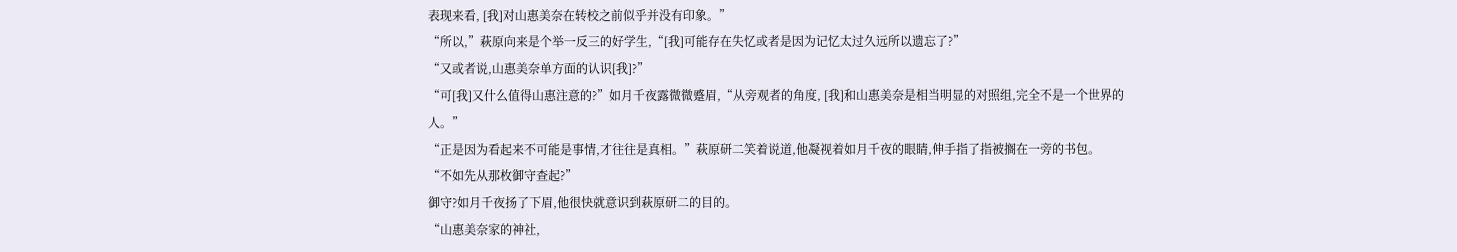表现来看, [我]对山惠美奈在转校之前似乎并没有印象。”
“所以,”萩原向来是个举一反三的好学生,“[我]可能存在失忆或者是因为记忆太过久远所以遗忘了?”
“又或者说,山惠美奈单方面的认识[我]?”
“可[我]又什么值得山惠注意的?”如月千夜露微微蹙眉,“从旁观者的角度, [我]和山惠美奈是相当明显的对照组,完全不是一个世界的人。”
“正是因为看起来不可能是事情,才往往是真相。”萩原研二笑着说道,他凝视着如月千夜的眼睛,伸手指了指被搁在一旁的书包。
“不如先从那枚御守查起?”
御守?如月千夜扬了下眉,他很快就意识到萩原研二的目的。
“山惠美奈家的神社,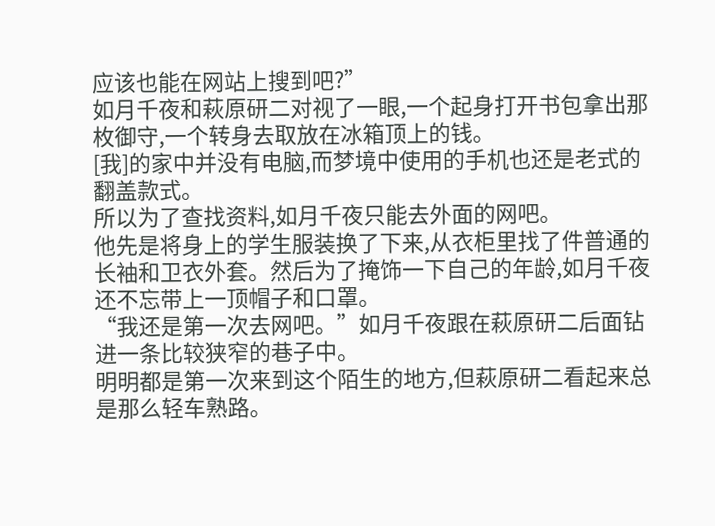应该也能在网站上搜到吧?”
如月千夜和萩原研二对视了一眼,一个起身打开书包拿出那枚御守,一个转身去取放在冰箱顶上的钱。
[我]的家中并没有电脑,而梦境中使用的手机也还是老式的翻盖款式。
所以为了查找资料,如月千夜只能去外面的网吧。
他先是将身上的学生服装换了下来,从衣柜里找了件普通的长袖和卫衣外套。然后为了掩饰一下自己的年龄,如月千夜还不忘带上一顶帽子和口罩。
“我还是第一次去网吧。”如月千夜跟在萩原研二后面钻进一条比较狭窄的巷子中。
明明都是第一次来到这个陌生的地方,但萩原研二看起来总是那么轻车熟路。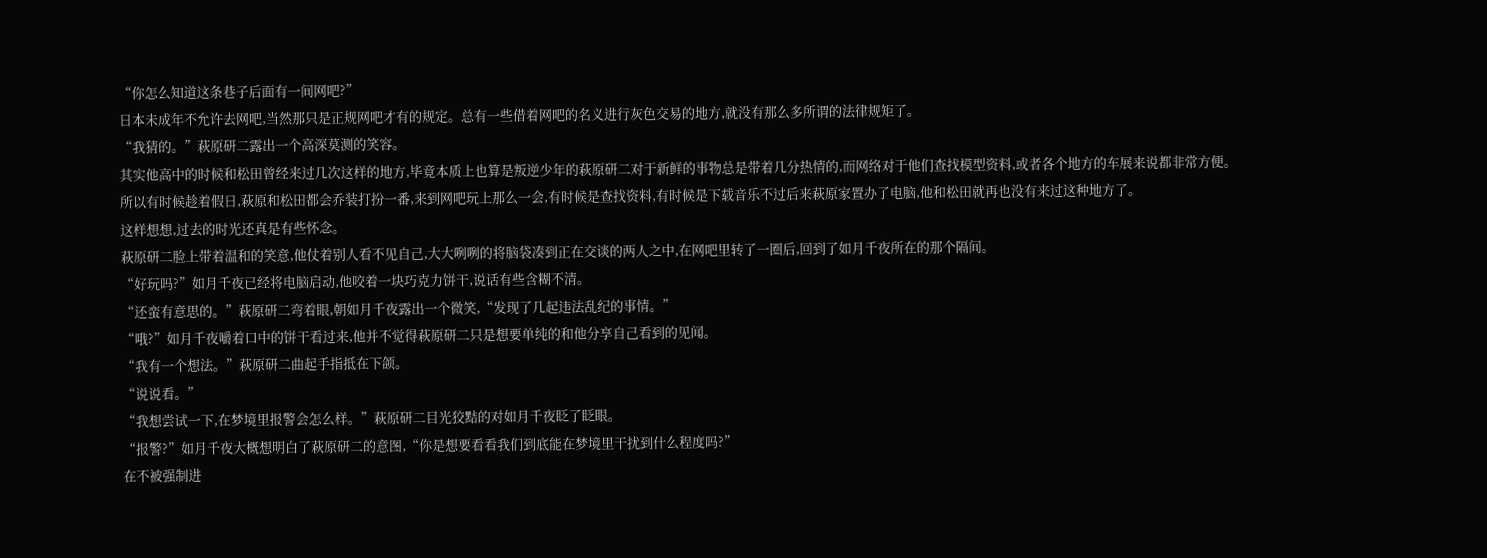“你怎么知道这条巷子后面有一间网吧?”
日本未成年不允许去网吧,当然那只是正规网吧才有的规定。总有一些借着网吧的名义进行灰色交易的地方,就没有那么多所谓的法律规矩了。
“我猜的。”萩原研二露出一个高深莫测的笑容。
其实他高中的时候和松田曾经来过几次这样的地方,毕竟本质上也算是叛逆少年的萩原研二对于新鲜的事物总是带着几分热情的,而网络对于他们查找模型资料,或者各个地方的车展来说都非常方便。
所以有时候趁着假日,萩原和松田都会乔装打扮一番,来到网吧玩上那么一会,有时候是查找资料,有时候是下载音乐不过后来萩原家置办了电脑,他和松田就再也没有来过这种地方了。
这样想想,过去的时光还真是有些怀念。
萩原研二脸上带着温和的笑意,他仗着别人看不见自己,大大咧咧的将脑袋凑到正在交谈的两人之中,在网吧里转了一圈后,回到了如月千夜所在的那个隔间。
“好玩吗?”如月千夜已经将电脑启动,他咬着一块巧克力饼干,说话有些含糊不清。
“还蛮有意思的。”萩原研二弯着眼,朝如月千夜露出一个微笑,“发现了几起违法乱纪的事情。”
“哦?”如月千夜嚼着口中的饼干看过来,他并不觉得萩原研二只是想要单纯的和他分享自己看到的见闻。
“我有一个想法。”萩原研二曲起手指抵在下颌。
“说说看。”
“我想尝试一下,在梦境里报警会怎么样。”萩原研二目光狡黠的对如月千夜眨了眨眼。
“报警?”如月千夜大概想明白了萩原研二的意图,“你是想要看看我们到底能在梦境里干扰到什么程度吗?”
在不被强制进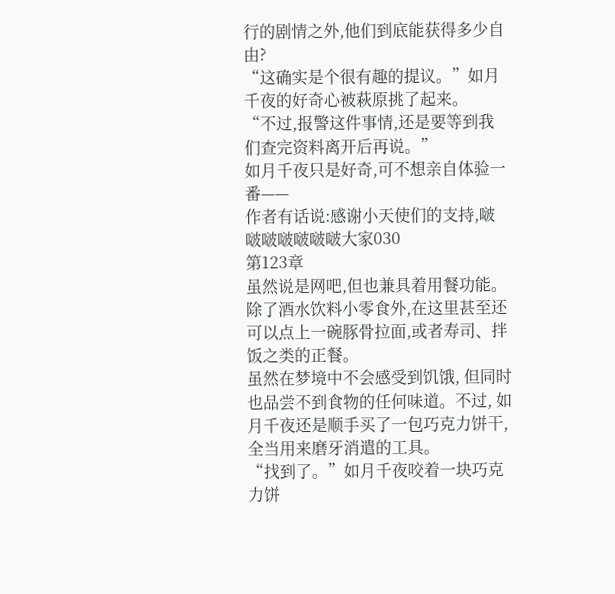行的剧情之外,他们到底能获得多少自由?
“这确实是个很有趣的提议。”如月千夜的好奇心被萩原挑了起来。
“不过,报警这件事情,还是要等到我们查完资料离开后再说。”
如月千夜只是好奇,可不想亲自体验一番——
作者有话说:感谢小天使们的支持,啵啵啵啵啵啵啵大家030
第123章
虽然说是网吧,但也兼具着用餐功能。除了酒水饮料小零食外,在这里甚至还可以点上一碗豚骨拉面,或者寿司、拌饭之类的正餐。
虽然在梦境中不会感受到饥饿, 但同时也品尝不到食物的任何味道。不过, 如月千夜还是顺手买了一包巧克力饼干,全当用来磨牙消遣的工具。
“找到了。”如月千夜咬着一块巧克力饼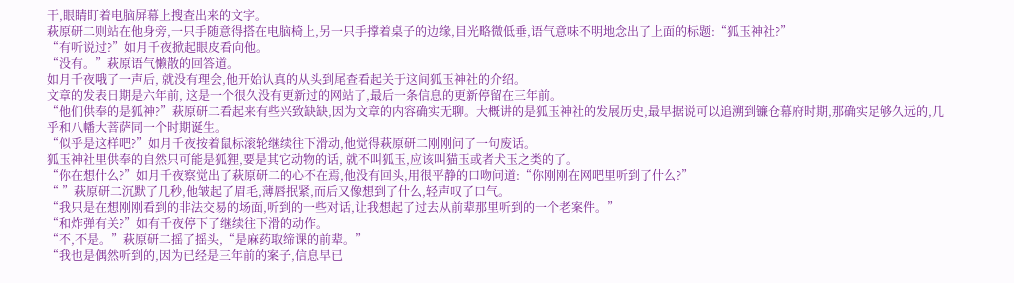干,眼睛盯着电脑屏幕上搜查出来的文字。
萩原研二则站在他身旁,一只手随意得搭在电脑椅上,另一只手撑着桌子的边缘,目光略微低垂,语气意味不明地念出了上面的标题:“狐玉神社?”
“有听说过?”如月千夜掀起眼皮看向他。
“没有。”萩原语气懒散的回答道。
如月千夜哦了一声后, 就没有理会,他开始认真的从头到尾查看起关于这间狐玉神社的介绍。
文章的发表日期是六年前, 这是一个很久没有更新过的网站了,最后一条信息的更新停留在三年前。
“他们供奉的是狐神?”萩原研二看起来有些兴致缺缺,因为文章的内容确实无聊。大概讲的是狐玉神社的发展历史,最早据说可以追溯到镰仓幕府时期,那确实足够久远的,几乎和八幡大菩萨同一个时期诞生。
“似乎是这样吧?”如月千夜按着鼠标滚轮继续往下滑动,他觉得萩原研二刚刚问了一句废话。
狐玉神社里供奉的自然只可能是狐狸,要是其它动物的话, 就不叫狐玉,应该叫猫玉或者犬玉之类的了。
“你在想什么?”如月千夜察觉出了萩原研二的心不在焉,他没有回头,用很平静的口吻问道:“你刚刚在网吧里听到了什么?”
“ ”萩原研二沉默了几秒,他皱起了眉毛,薄唇抿紧,而后又像想到了什么,轻声叹了口气。
“我只是在想刚刚看到的非法交易的场面,听到的一些对话,让我想起了过去从前辈那里听到的一个老案件。”
“和炸弹有关?”如有千夜停下了继续往下滑的动作。
“不,不是。”萩原研二摇了摇头,“是麻药取缔课的前辈。”
“我也是偶然听到的,因为已经是三年前的案子,信息早已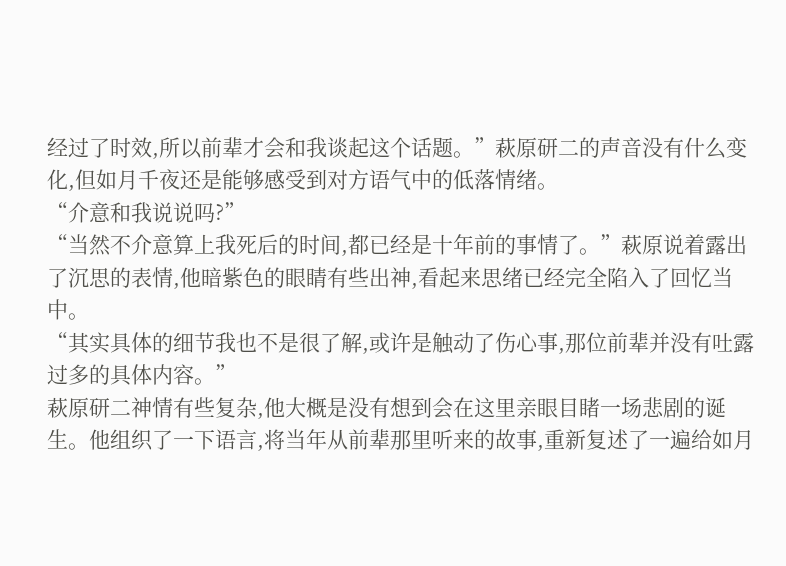经过了时效,所以前辈才会和我谈起这个话题。”萩原研二的声音没有什么变化,但如月千夜还是能够感受到对方语气中的低落情绪。
“介意和我说说吗?”
“当然不介意算上我死后的时间,都已经是十年前的事情了。”萩原说着露出了沉思的表情,他暗紫色的眼睛有些出神,看起来思绪已经完全陷入了回忆当中。
“其实具体的细节我也不是很了解,或许是触动了伤心事,那位前辈并没有吐露过多的具体内容。”
萩原研二神情有些复杂,他大概是没有想到会在这里亲眼目睹一场悲剧的诞生。他组织了一下语言,将当年从前辈那里听来的故事,重新复述了一遍给如月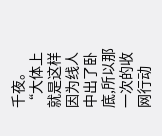千夜。
“大体上就是这样因为线人中出了卧底,所以那一次的收网行动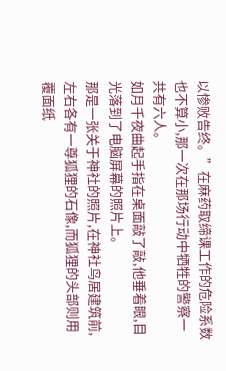以惨败告终。”在麻药取缔课工作的危险系数也不算小,那一次在那场行动中牺牲的警察一共有六人。
如月千夜曲起手指在桌面敲了敲,他垂着眼,目光落到了电脑屏幕的照片上。
那是一张关于神社的照片,在神社鸟居建筑前,左右各有一尊狐狸的石像,而狐狸的头部则用覆面纸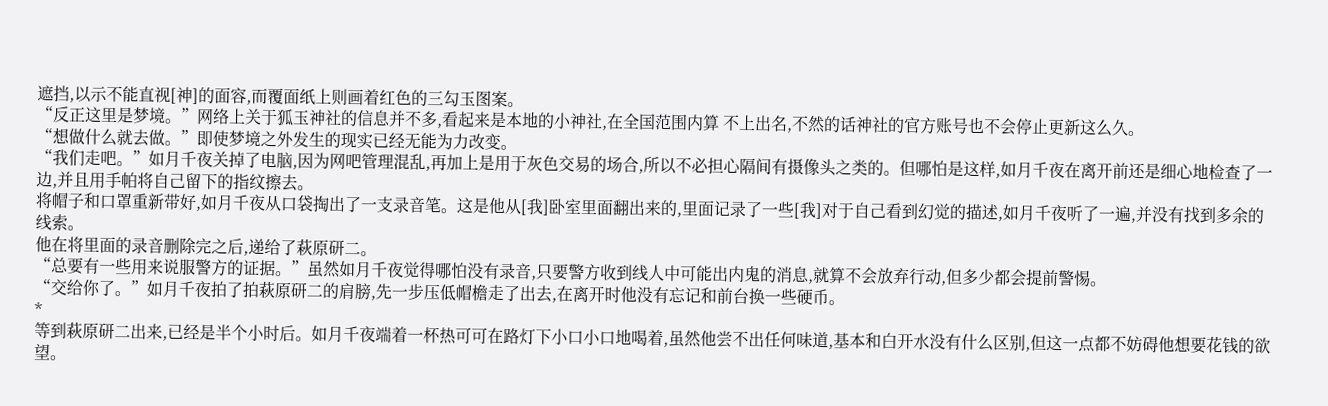遮挡,以示不能直视[神]的面容,而覆面纸上则画着红色的三勾玉图案。
“反正这里是梦境。”网络上关于狐玉神社的信息并不多,看起来是本地的小神社,在全国范围内算 不上出名,不然的话神社的官方账号也不会停止更新这么久。
“想做什么就去做。”即使梦境之外发生的现实已经无能为力改变。
“我们走吧。”如月千夜关掉了电脑,因为网吧管理混乱,再加上是用于灰色交易的场合,所以不必担心隔间有摄像头之类的。但哪怕是这样,如月千夜在离开前还是细心地检查了一边,并且用手帕将自己留下的指纹擦去。
将帽子和口罩重新带好,如月千夜从口袋掏出了一支录音笔。这是他从[我]卧室里面翻出来的,里面记录了一些[我]对于自己看到幻觉的描述,如月千夜听了一遍,并没有找到多余的线索。
他在将里面的录音删除完之后,递给了萩原研二。
“总要有一些用来说服警方的证据。”虽然如月千夜觉得哪怕没有录音,只要警方收到线人中可能出内鬼的消息,就算不会放弃行动,但多少都会提前警惕。
“交给你了。”如月千夜拍了拍萩原研二的肩膀,先一步压低帽檐走了出去,在离开时他没有忘记和前台换一些硬币。
*
等到萩原研二出来,已经是半个小时后。如月千夜端着一杯热可可在路灯下小口小口地喝着,虽然他尝不出任何味道,基本和白开水没有什么区别,但这一点都不妨碍他想要花钱的欲望。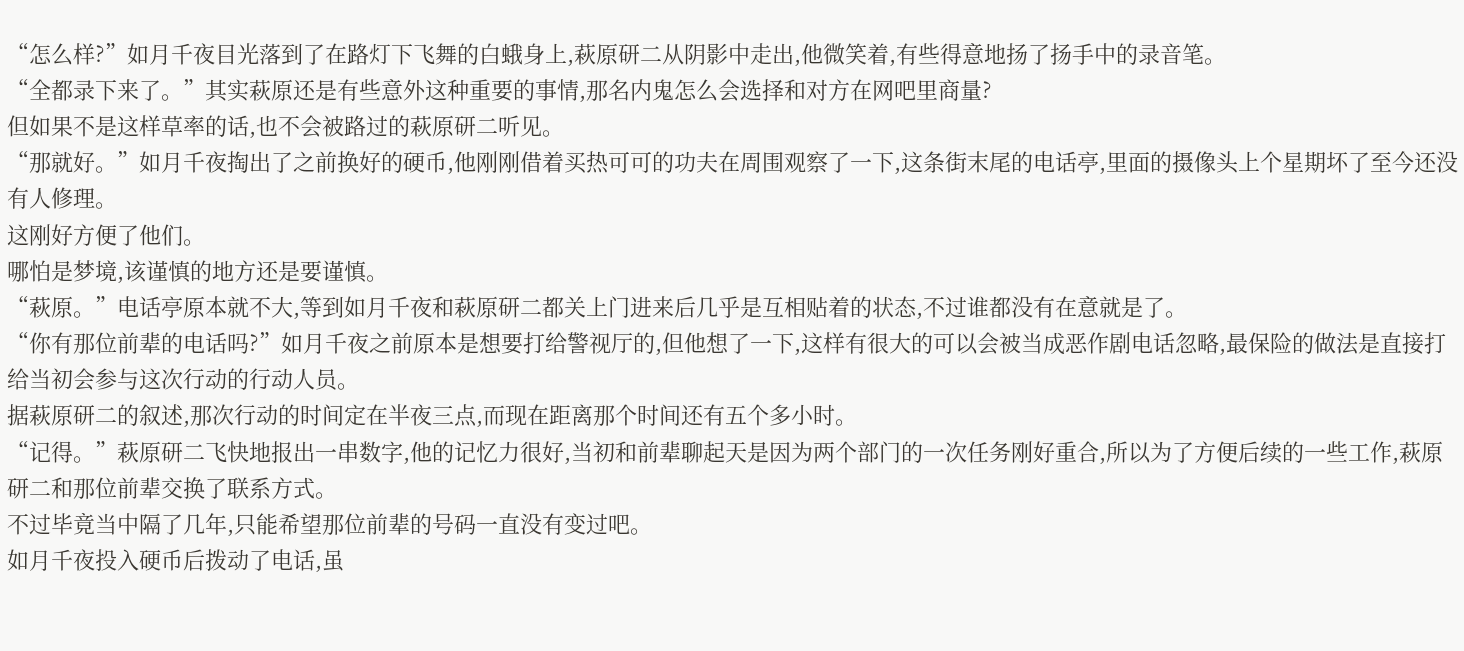“怎么样?”如月千夜目光落到了在路灯下飞舞的白蛾身上,萩原研二从阴影中走出,他微笑着,有些得意地扬了扬手中的录音笔。
“全都录下来了。”其实萩原还是有些意外这种重要的事情,那名内鬼怎么会选择和对方在网吧里商量?
但如果不是这样草率的话,也不会被路过的萩原研二听见。
“那就好。”如月千夜掏出了之前换好的硬币,他刚刚借着买热可可的功夫在周围观察了一下,这条街末尾的电话亭,里面的摄像头上个星期坏了至今还没有人修理。
这刚好方便了他们。
哪怕是梦境,该谨慎的地方还是要谨慎。
“萩原。”电话亭原本就不大,等到如月千夜和萩原研二都关上门进来后几乎是互相贴着的状态,不过谁都没有在意就是了。
“你有那位前辈的电话吗?”如月千夜之前原本是想要打给警视厅的,但他想了一下,这样有很大的可以会被当成恶作剧电话忽略,最保险的做法是直接打给当初会参与这次行动的行动人员。
据萩原研二的叙述,那次行动的时间定在半夜三点,而现在距离那个时间还有五个多小时。
“记得。”萩原研二飞快地报出一串数字,他的记忆力很好,当初和前辈聊起天是因为两个部门的一次任务刚好重合,所以为了方便后续的一些工作,萩原研二和那位前辈交换了联系方式。
不过毕竟当中隔了几年,只能希望那位前辈的号码一直没有变过吧。
如月千夜投入硬币后拨动了电话,虽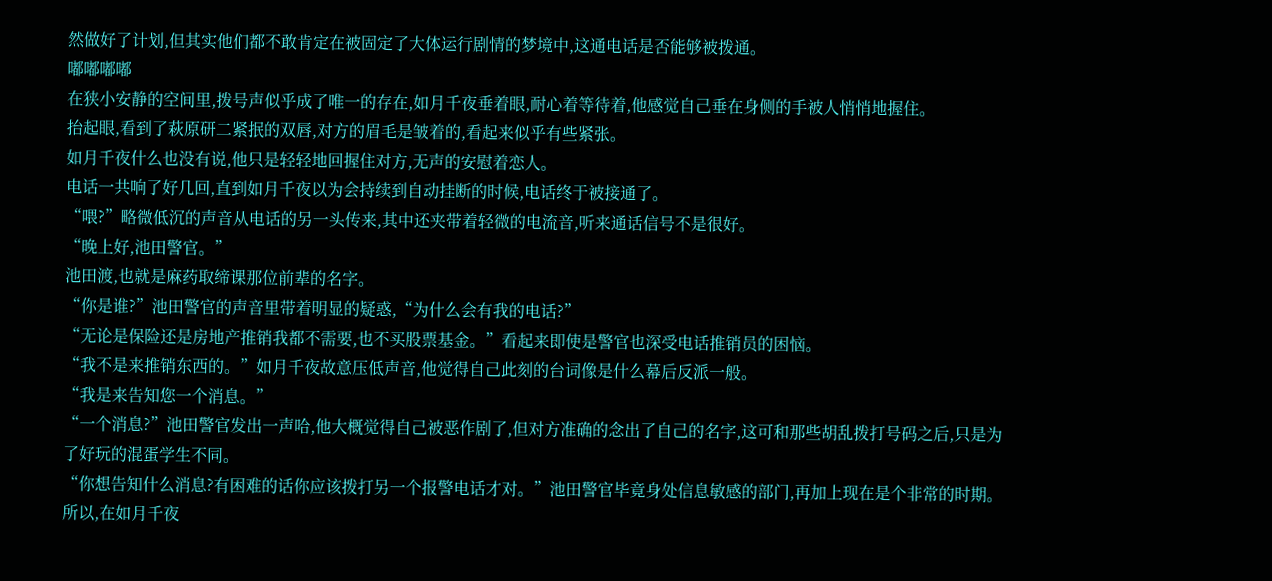然做好了计划,但其实他们都不敢肯定在被固定了大体运行剧情的梦境中,这通电话是否能够被拨通。
嘟嘟嘟嘟
在狭小安静的空间里,拨号声似乎成了唯一的存在,如月千夜垂着眼,耐心着等待着,他感觉自己垂在身侧的手被人悄悄地握住。
抬起眼,看到了萩原研二紧抿的双唇,对方的眉毛是皱着的,看起来似乎有些紧张。
如月千夜什么也没有说,他只是轻轻地回握住对方,无声的安慰着恋人。
电话一共响了好几回,直到如月千夜以为会持续到自动挂断的时候,电话终于被接通了。
“喂?”略微低沉的声音从电话的另一头传来,其中还夹带着轻微的电流音,听来通话信号不是很好。
“晚上好,池田警官。”
池田渡,也就是麻药取缔课那位前辈的名字。
“你是谁?”池田警官的声音里带着明显的疑惑,“为什么会有我的电话?”
“无论是保险还是房地产推销我都不需要,也不买股票基金。”看起来即使是警官也深受电话推销员的困恼。
“我不是来推销东西的。”如月千夜故意压低声音,他觉得自己此刻的台词像是什么幕后反派一般。
“我是来告知您一个消息。”
“一个消息?”池田警官发出一声哈,他大概觉得自己被恶作剧了,但对方准确的念出了自己的名字,这可和那些胡乱拨打号码之后,只是为了好玩的混蛋学生不同。
“你想告知什么消息?有困难的话你应该拨打另一个报警电话才对。”池田警官毕竟身处信息敏感的部门,再加上现在是个非常的时期。所以,在如月千夜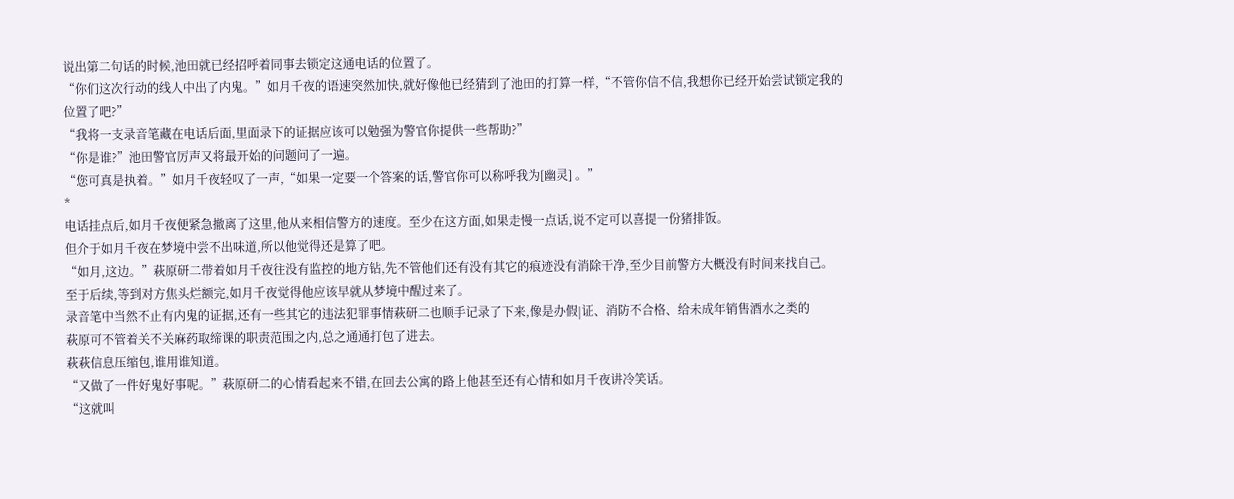说出第二句话的时候,池田就已经招呼着同事去锁定这通电话的位置了。
“你们这次行动的线人中出了内鬼。”如月千夜的语速突然加快,就好像他已经猜到了池田的打算一样,“不管你信不信,我想你已经开始尝试锁定我的位置了吧?”
“我将一支录音笔藏在电话后面,里面录下的证据应该可以勉强为警官你提供一些帮助?”
“你是谁?”池田警官厉声又将最开始的问题问了一遍。
“您可真是执着。”如月千夜轻叹了一声,“如果一定要一个答案的话,警官你可以称呼我为[幽灵] 。”
*
电话挂点后,如月千夜便紧急撤离了这里,他从来相信警方的速度。至少在这方面,如果走慢一点话,说不定可以喜提一份猪排饭。
但介于如月千夜在梦境中尝不出味道,所以他觉得还是算了吧。
“如月,这边。”萩原研二带着如月千夜往没有监控的地方钻,先不管他们还有没有其它的痕迹没有消除干净,至少目前警方大概没有时间来找自己。
至于后续,等到对方焦头烂额完,如月千夜觉得他应该早就从梦境中醒过来了。
录音笔中当然不止有内鬼的证据,还有一些其它的违法犯罪事情萩研二也顺手记录了下来,像是办假|证、消防不合格、给未成年销售酒水之类的
萩原可不管着关不关麻药取缔课的职责范围之内,总之通通打包了进去。
萩萩信息压缩包,谁用谁知道。
“又做了一件好鬼好事呢。”萩原研二的心情看起来不错,在回去公寓的路上他甚至还有心情和如月千夜讲冷笑话。
“这就叫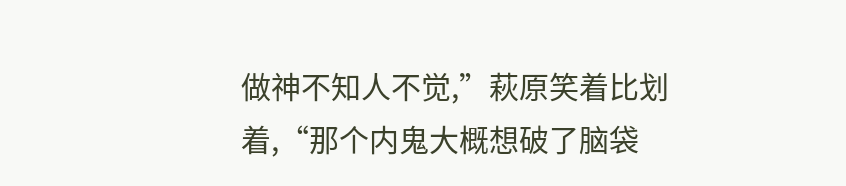做神不知人不觉,”萩原笑着比划着,“那个内鬼大概想破了脑袋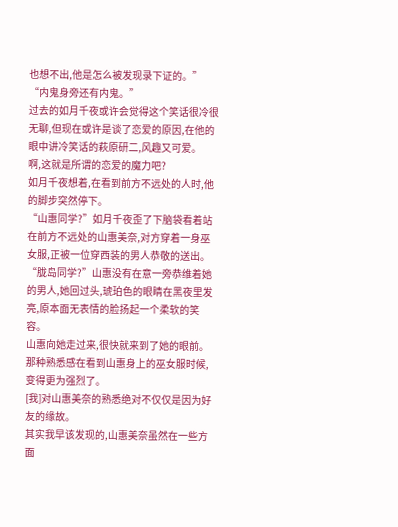也想不出,他是怎么被发现录下证的。”
“内鬼身旁还有内鬼。”
过去的如月千夜或许会觉得这个笑话很冷很无聊,但现在或许是谈了恋爱的原因,在他的眼中讲冷笑话的萩原研二,风趣又可爱。
啊,这就是所谓的恋爱的魔力吧?
如月千夜想着,在看到前方不远处的人时,他的脚步突然停下。
“山惠同学?”如月千夜歪了下脑袋看着站在前方不远处的山惠美奈,对方穿着一身巫女服,正被一位穿西装的男人恭敬的送出。
“胧岛同学?”山惠没有在意一旁恭维着她的男人,她回过头,琥珀色的眼睛在黑夜里发亮,原本面无表情的脸扬起一个柔软的笑容。
山惠向她走过来,很快就来到了她的眼前。
那种熟悉感在看到山惠身上的巫女服时候,变得更为强烈了。
[我]对山惠美奈的熟悉绝对不仅仅是因为好友的缘故。
其实我早该发现的,山惠美奈虽然在一些方面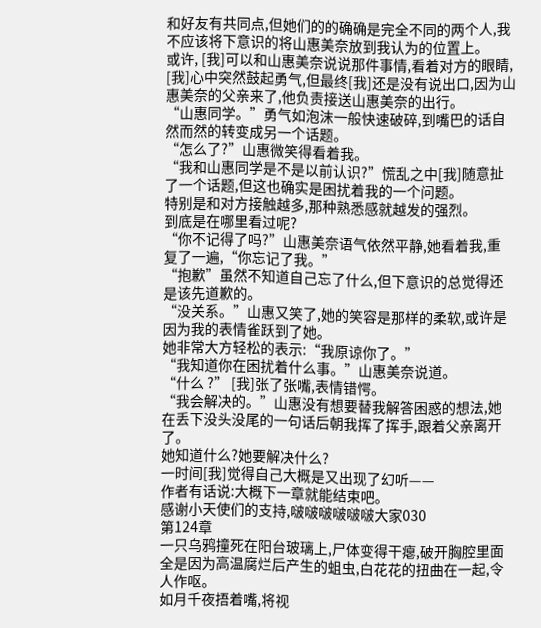和好友有共同点,但她们的的确确是完全不同的两个人,我不应该将下意识的将山惠美奈放到我认为的位置上。
或许, [我]可以和山惠美奈说说那件事情,看着对方的眼睛, [我]心中突然鼓起勇气,但最终[我]还是没有说出口,因为山惠美奈的父亲来了,他负责接送山惠美奈的出行。
“山惠同学。”勇气如泡沫一般快速破碎,到嘴巴的话自然而然的转变成另一个话题。
“怎么了?”山惠微笑得看着我。
“我和山惠同学是不是以前认识?”慌乱之中[我]随意扯了一个话题,但这也确实是困扰着我的一个问题。
特别是和对方接触越多,那种熟悉感就越发的强烈。
到底是在哪里看过呢?
“你不记得了吗?”山惠美奈语气依然平静,她看着我,重复了一遍,“你忘记了我。”
“抱歉”虽然不知道自己忘了什么,但下意识的总觉得还是该先道歉的。
“没关系。”山惠又笑了,她的笑容是那样的柔软,或许是因为我的表情雀跃到了她。
她非常大方轻松的表示:“我原谅你了。”
“我知道你在困扰着什么事。”山惠美奈说道。
“什么 ?” [我]张了张嘴,表情错愕。
“我会解决的。”山惠没有想要替我解答困惑的想法,她在丢下没头没尾的一句话后朝我挥了挥手,跟着父亲离开了。
她知道什么?她要解决什么?
一时间[我]觉得自己大概是又出现了幻听——
作者有话说:大概下一章就能结束吧。
感谢小天使们的支持,啵啵啵啵啵啵大家030
第124章
一只乌鸦撞死在阳台玻璃上,尸体变得干瘪,破开胸腔里面全是因为高温腐烂后产生的蛆虫,白花花的扭曲在一起,令人作呕。
如月千夜捂着嘴,将视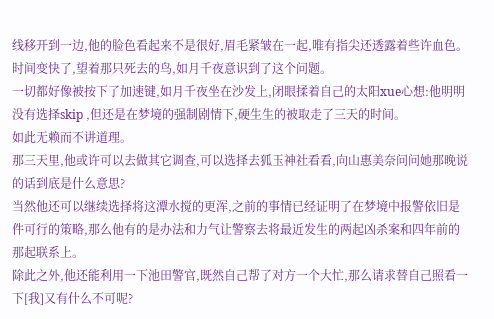线移开到一边,他的脸色看起来不是很好,眉毛紧皱在一起,唯有指尖还透露着些许血色。
时间变快了,望着那只死去的鸟,如月千夜意识到了这个问题。
一切都好像被按下了加速键,如月千夜坐在沙发上,闭眼揉着自己的太阳xue心想:他明明没有选择skip ,但还是在梦境的强制剧情下,硬生生的被取走了三天的时间。
如此无赖而不讲道理。
那三天里,他或许可以去做其它调查,可以选择去狐玉神社看看,向山惠美奈问问她那晚说的话到底是什么意思?
当然他还可以继续选择将这潭水搅的更浑,之前的事情已经证明了在梦境中报警依旧是件可行的策略,那么他有的是办法和力气让警察去将最近发生的两起凶杀案和四年前的那起联系上。
除此之外,他还能利用一下池田警官,既然自己帮了对方一个大忙,那么请求替自己照看一下[我]又有什么不可呢?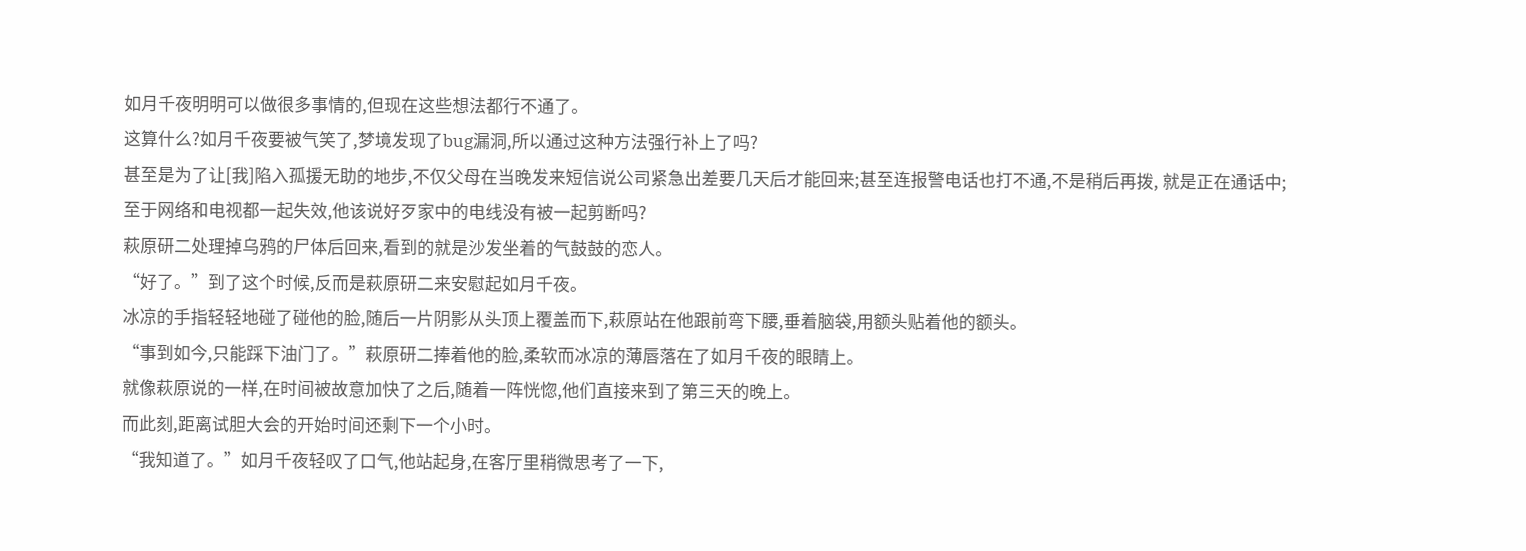如月千夜明明可以做很多事情的,但现在这些想法都行不通了。
这算什么?如月千夜要被气笑了,梦境发现了bug漏洞,所以通过这种方法强行补上了吗?
甚至是为了让[我]陷入孤援无助的地步,不仅父母在当晚发来短信说公司紧急出差要几天后才能回来;甚至连报警电话也打不通,不是稍后再拨, 就是正在通话中;至于网络和电视都一起失效,他该说好歹家中的电线没有被一起剪断吗?
萩原研二处理掉乌鸦的尸体后回来,看到的就是沙发坐着的气鼓鼓的恋人。
“好了。”到了这个时候,反而是萩原研二来安慰起如月千夜。
冰凉的手指轻轻地碰了碰他的脸,随后一片阴影从头顶上覆盖而下,萩原站在他跟前弯下腰,垂着脑袋,用额头贴着他的额头。
“事到如今,只能踩下油门了。”萩原研二捧着他的脸,柔软而冰凉的薄唇落在了如月千夜的眼睛上。
就像萩原说的一样,在时间被故意加快了之后,随着一阵恍惚,他们直接来到了第三天的晚上。
而此刻,距离试胆大会的开始时间还剩下一个小时。
“我知道了。”如月千夜轻叹了口气,他站起身,在客厅里稍微思考了一下,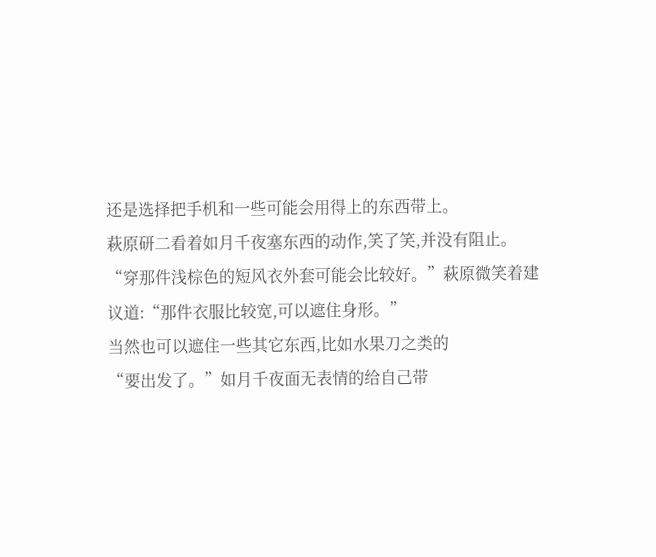还是选择把手机和一些可能会用得上的东西带上。
萩原研二看着如月千夜塞东西的动作,笑了笑,并没有阻止。
“穿那件浅棕色的短风衣外套可能会比较好。”萩原微笑着建议道:“那件衣服比较宽,可以遮住身形。”
当然也可以遮住一些其它东西,比如水果刀之类的
“要出发了。”如月千夜面无表情的给自己带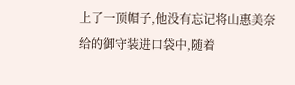上了一顶帽子,他没有忘记将山惠美奈给的御守装进口袋中,随着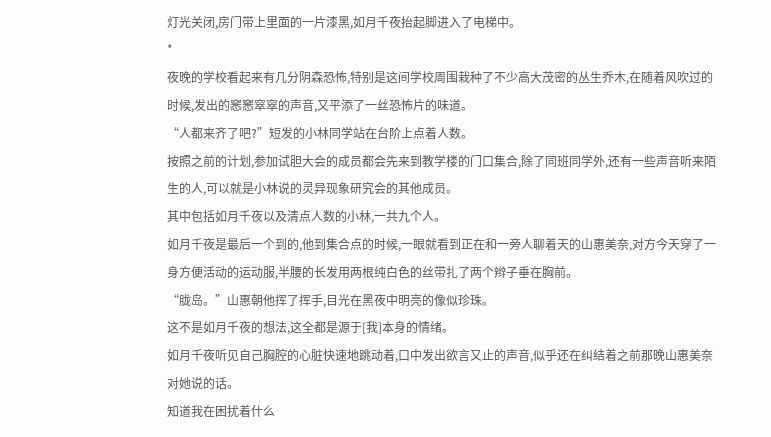灯光关闭,房门带上里面的一片漆黑,如月千夜抬起脚进入了电梯中。
*
夜晚的学校看起来有几分阴森恐怖,特别是这间学校周围栽种了不少高大茂密的丛生乔木,在随着风吹过的时候,发出的窸窸窣窣的声音,又平添了一丝恐怖片的味道。
“人都来齐了吧?”短发的小林同学站在台阶上点着人数。
按照之前的计划,参加试胆大会的成员都会先来到教学楼的门口集合,除了同班同学外,还有一些声音听来陌生的人,可以就是小林说的灵异现象研究会的其他成员。
其中包括如月千夜以及清点人数的小林,一共九个人。
如月千夜是最后一个到的,他到集合点的时候,一眼就看到正在和一旁人聊着天的山惠美奈,对方今天穿了一身方便活动的运动服,半腰的长发用两根纯白色的丝带扎了两个辫子垂在胸前。
“胧岛。”山惠朝他挥了挥手,目光在黑夜中明亮的像似珍珠。
这不是如月千夜的想法,这全都是源于[我]本身的情绪。
如月千夜听见自己胸腔的心脏快速地跳动着,口中发出欲言又止的声音,似乎还在纠结着之前那晚山惠美奈对她说的话。
知道我在困扰着什么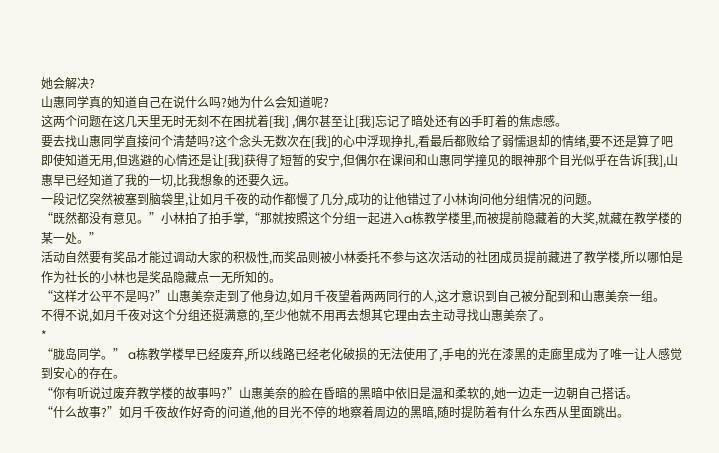她会解决?
山惠同学真的知道自己在说什么吗?她为什么会知道呢?
这两个问题在这几天里无时无刻不在困扰着[我] ,偶尔甚至让[我]忘记了暗处还有凶手盯着的焦虑感。
要去找山惠同学直接问个清楚吗?这个念头无数次在[我]的心中浮现挣扎,看最后都败给了弱懦退却的情绪,要不还是算了吧
即使知道无用,但逃避的心情还是让[我]获得了短暂的安宁,但偶尔在课间和山惠同学撞见的眼神那个目光似乎在告诉[我],山惠早已经知道了我的一切,比我想象的还要久远。
一段记忆突然被塞到脑袋里,让如月千夜的动作都慢了几分,成功的让他错过了小林询问他分组情况的问题。
“既然都没有意见。”小林拍了拍手掌,“那就按照这个分组一起进入a栋教学楼里,而被提前隐藏着的大奖,就藏在教学楼的某一处。”
活动自然要有奖品才能过调动大家的积极性,而奖品则被小林委托不参与这次活动的社团成员提前藏进了教学楼,所以哪怕是作为社长的小林也是奖品隐藏点一无所知的。
“这样才公平不是吗?”山惠美奈走到了他身边,如月千夜望着两两同行的人,这才意识到自己被分配到和山惠美奈一组。
不得不说,如月千夜对这个分组还挺满意的,至少他就不用再去想其它理由去主动寻找山惠美奈了。
*
“胧岛同学。” a栋教学楼早已经废弃,所以线路已经老化破损的无法使用了,手电的光在漆黑的走廊里成为了唯一让人感觉到安心的存在。
“你有听说过废弃教学楼的故事吗?”山惠美奈的脸在昏暗的黑暗中依旧是温和柔软的,她一边走一边朝自己搭话。
“什么故事?”如月千夜故作好奇的问道,他的目光不停的地察着周边的黑暗,随时提防着有什么东西从里面跳出。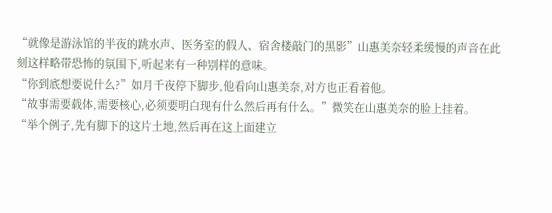“就像是游泳馆的半夜的跳水声、医务室的假人、宿舍楼敲门的黑影”山惠美奈轻柔缓慢的声音在此刻这样略带恐怖的氛围下,听起来有一种别样的意味。
“你到底想要说什么?”如月千夜停下脚步,他看向山惠美奈,对方也正看着他。
“故事需要载体,需要核心,必须要明白现有什么然后再有什么。”微笑在山惠美奈的脸上挂着。
“举个例子,先有脚下的这片土地,然后再在这上面建立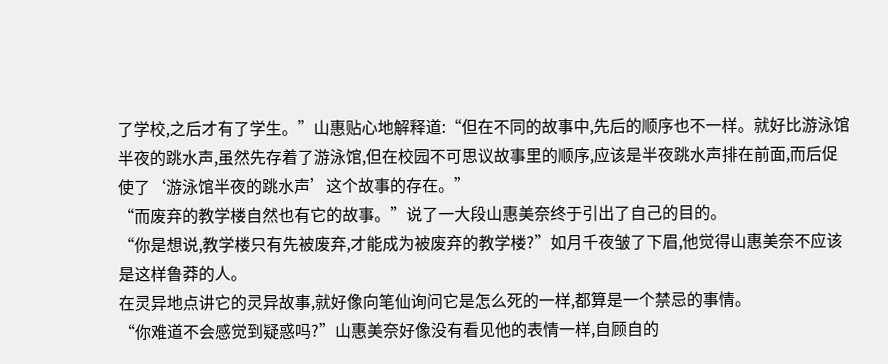了学校,之后才有了学生。”山惠贴心地解释道:“但在不同的故事中,先后的顺序也不一样。就好比游泳馆半夜的跳水声,虽然先存着了游泳馆,但在校园不可思议故事里的顺序,应该是半夜跳水声排在前面,而后促使了‘游泳馆半夜的跳水声’这个故事的存在。”
“而废弃的教学楼自然也有它的故事。”说了一大段山惠美奈终于引出了自己的目的。
“你是想说,教学楼只有先被废弃,才能成为被废弃的教学楼?”如月千夜皱了下眉,他觉得山惠美奈不应该是这样鲁莽的人。
在灵异地点讲它的灵异故事,就好像向笔仙询问它是怎么死的一样,都算是一个禁忌的事情。
“你难道不会感觉到疑惑吗?”山惠美奈好像没有看见他的表情一样,自顾自的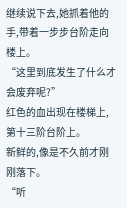继续说下去,她抓着他的手,带着一步步台阶走向楼上。
“这里到底发生了什么才会废弃呢?”
红色的血出现在楼梯上,第十三阶台阶上。
新鲜的,像是不久前才刚刚落下。
“听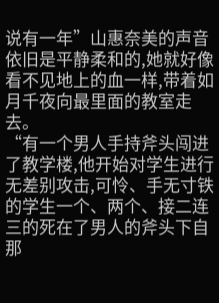说有一年”山惠奈美的声音依旧是平静柔和的,她就好像看不见地上的血一样,带着如月千夜向最里面的教室走去。
“有一个男人手持斧头闯进了教学楼,他开始对学生进行无差别攻击,可怜、手无寸铁的学生一个、两个、接二连三的死在了男人的斧头下自那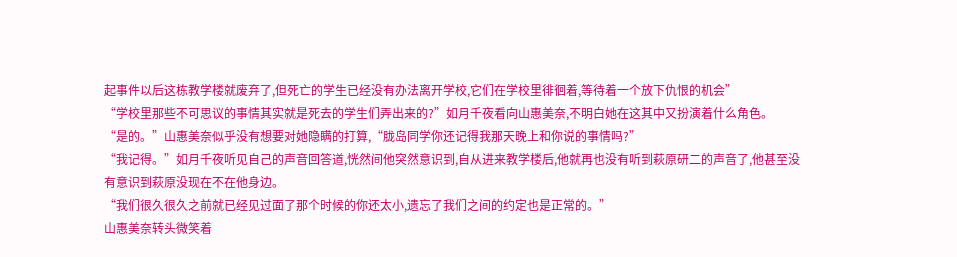起事件以后这栋教学楼就废弃了,但死亡的学生已经没有办法离开学校,它们在学校里徘徊着,等待着一个放下仇恨的机会”
“学校里那些不可思议的事情其实就是死去的学生们弄出来的?”如月千夜看向山惠美奈,不明白她在这其中又扮演着什么角色。
“是的。”山惠美奈似乎没有想要对她隐瞒的打算,“胧岛同学你还记得我那天晚上和你说的事情吗?”
“我记得。”如月千夜听见自己的声音回答道,恍然间他突然意识到,自从进来教学楼后,他就再也没有听到萩原研二的声音了,他甚至没有意识到萩原没现在不在他身边。
“我们很久很久之前就已经见过面了那个时候的你还太小,遗忘了我们之间的约定也是正常的。”
山惠美奈转头微笑着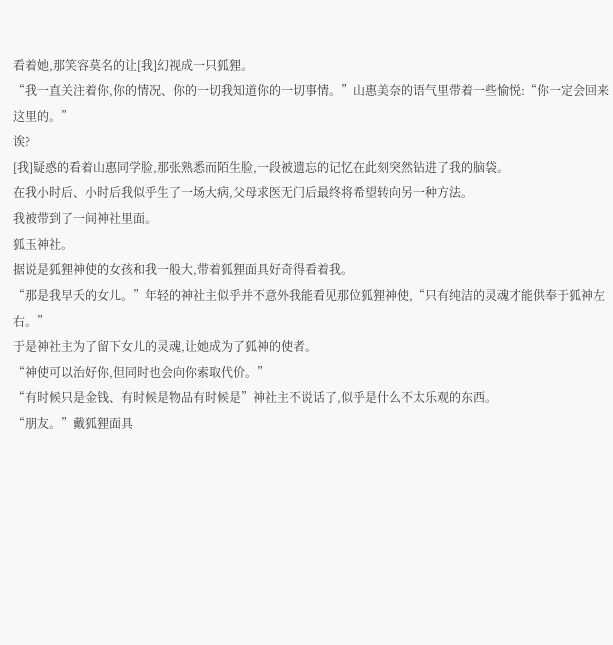看着她,那笑容莫名的让[我]幻视成一只狐狸。
“我一直关注着你,你的情况、你的一切我知道你的一切事情。”山惠美奈的语气里带着一些愉悦:“你一定会回来这里的。”
诶?
[我]疑惑的看着山惠同学脸,那张熟悉而陌生脸,一段被遗忘的记忆在此刻突然钻进了我的脑袋。
在我小时后、小时后我似乎生了一场大病,父母求医无门后最终将希望转向另一种方法。
我被带到了一间神社里面。
狐玉神社。
据说是狐狸神使的女孩和我一般大,带着狐狸面具好奇得看着我。
“那是我早夭的女儿。”年轻的神社主似乎并不意外我能看见那位狐狸神使,“只有纯洁的灵魂才能供奉于狐神左右。”
于是神社主为了留下女儿的灵魂,让她成为了狐神的使者。
“神使可以治好你,但同时也会向你索取代价。”
“有时候只是金钱、有时候是物品有时候是”神社主不说话了,似乎是什么不太乐观的东西。
“朋友。”戴狐狸面具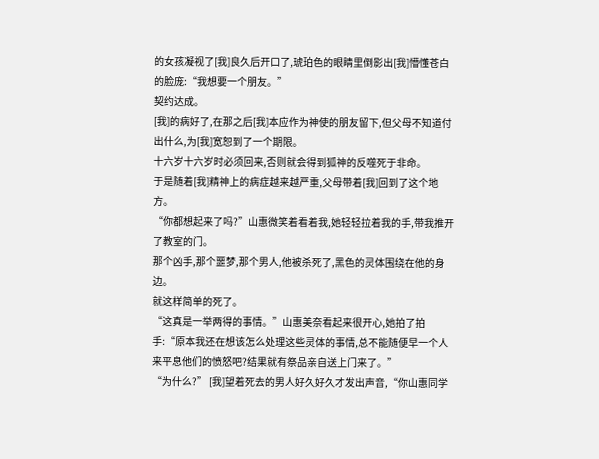的女孩凝视了[我]良久后开口了,琥珀色的眼睛里倒影出[我]懵懂苍白的脸庞:“我想要一个朋友。”
契约达成。
[我]的病好了,在那之后[我]本应作为神使的朋友留下,但父母不知道付出什么,为[我]宽恕到了一个期限。
十六岁十六岁时必须回来,否则就会得到狐神的反噬死于非命。
于是随着[我]精神上的病症越来越严重,父母带着[我]回到了这个地方。
“你都想起来了吗?”山惠微笑着看着我,她轻轻拉着我的手,带我推开了教室的门。
那个凶手,那个噩梦,那个男人,他被杀死了,黑色的灵体围绕在他的身边。
就这样简单的死了。
“这真是一举两得的事情。”山惠美奈看起来很开心,她拍了拍手:“原本我还在想该怎么处理这些灵体的事情,总不能随便早一个人来平息他们的愤怒吧?结果就有祭品亲自送上门来了。”
“为什么?” [我]望着死去的男人好久好久才发出声音,“你山惠同学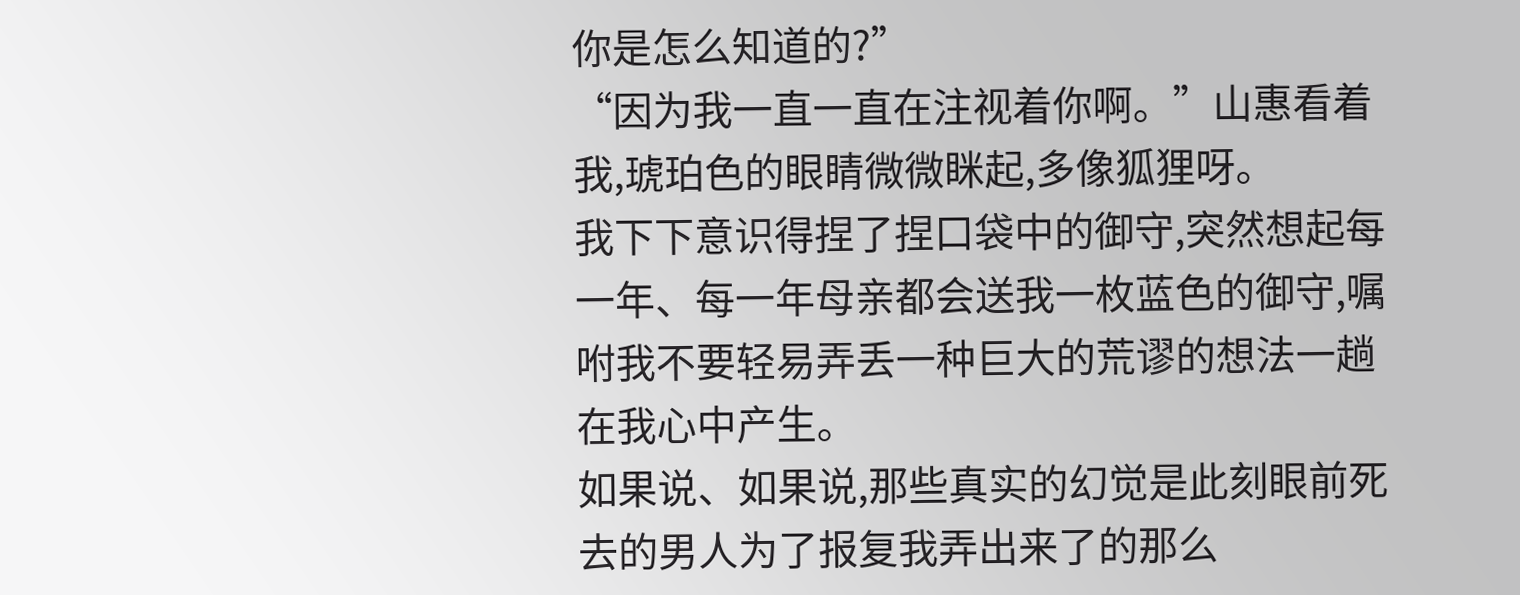你是怎么知道的?”
“因为我一直一直在注视着你啊。”山惠看着我,琥珀色的眼睛微微眯起,多像狐狸呀。
我下下意识得捏了捏口袋中的御守,突然想起每一年、每一年母亲都会送我一枚蓝色的御守,嘱咐我不要轻易弄丢一种巨大的荒谬的想法一趟在我心中产生。
如果说、如果说,那些真实的幻觉是此刻眼前死去的男人为了报复我弄出来了的那么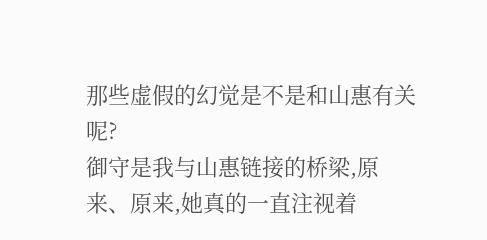那些虚假的幻觉是不是和山惠有关呢?
御守是我与山惠链接的桥梁,原来、原来,她真的一直注视着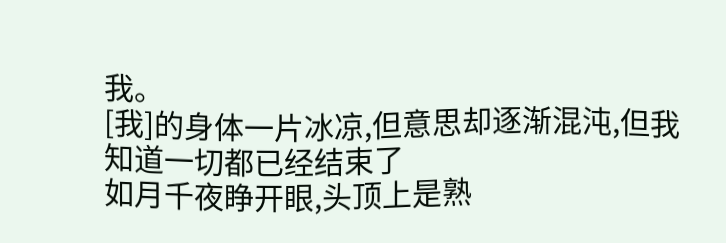我。
[我]的身体一片冰凉,但意思却逐渐混沌,但我知道一切都已经结束了
如月千夜睁开眼,头顶上是熟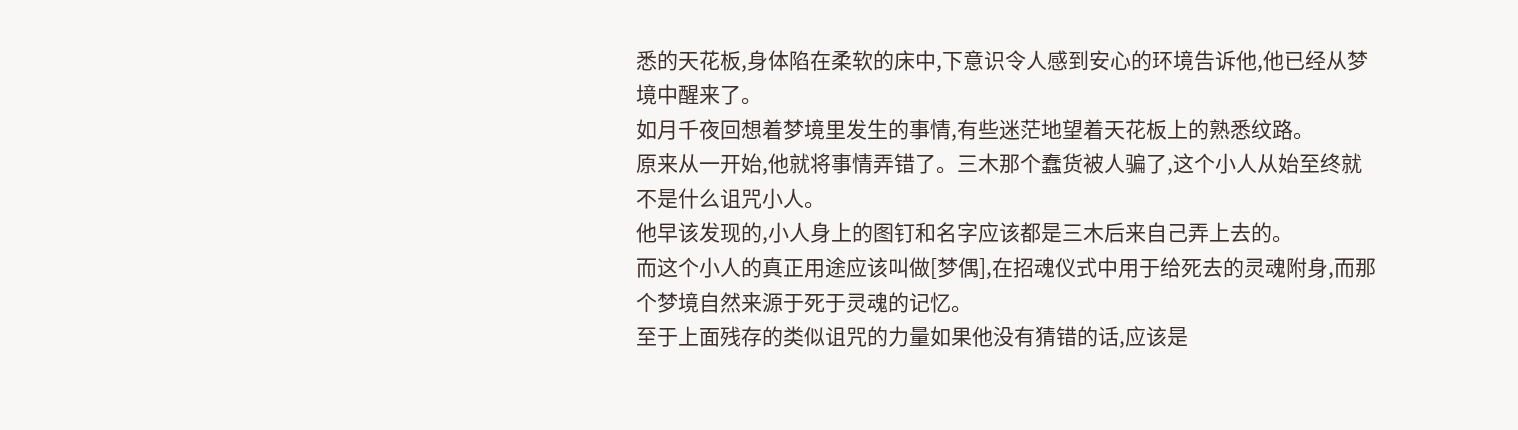悉的天花板,身体陷在柔软的床中,下意识令人感到安心的环境告诉他,他已经从梦境中醒来了。
如月千夜回想着梦境里发生的事情,有些迷茫地望着天花板上的熟悉纹路。
原来从一开始,他就将事情弄错了。三木那个蠢货被人骗了,这个小人从始至终就不是什么诅咒小人。
他早该发现的,小人身上的图钉和名字应该都是三木后来自己弄上去的。
而这个小人的真正用途应该叫做[梦偶],在招魂仪式中用于给死去的灵魂附身,而那个梦境自然来源于死于灵魂的记忆。
至于上面残存的类似诅咒的力量如果他没有猜错的话,应该是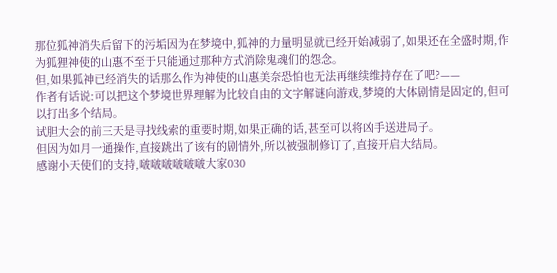那位狐神消失后留下的污垢因为在梦境中,狐神的力量明显就已经开始减弱了,如果还在全盛时期,作为狐狸神使的山惠不至于只能通过那种方式消除鬼魂们的怨念。
但,如果狐神已经消失的话那么作为神使的山惠美奈恐怕也无法再继续维持存在了吧?——
作者有话说:可以把这个梦境世界理解为比较自由的文字解谜向游戏,梦境的大体剧情是固定的,但可以打出多个结局。
试胆大会的前三天是寻找线索的重要时期,如果正确的话,甚至可以将凶手送进局子。
但因为如月一通操作,直接跳出了该有的剧情外,所以被强制修订了,直接开启大结局。
感谢小天使们的支持,啵啵啵啵啵啵大家030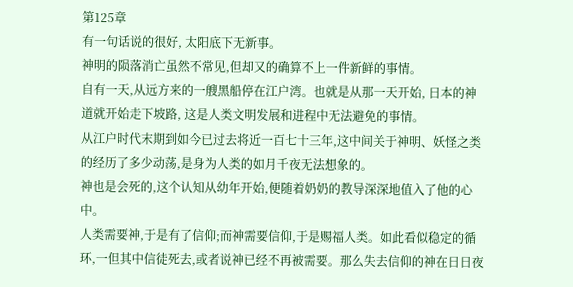第125章
有一句话说的很好, 太阳底下无新事。
神明的陨落消亡虽然不常见,但却又的确算不上一件新鲜的事情。
自有一天,从远方来的一艘黑船停在江户湾。也就是从那一天开始, 日本的神道就开始走下坡路, 这是人类文明发展和进程中无法避免的事情。
从江户时代末期到如今已过去将近一百七十三年,这中间关于神明、妖怪之类的经历了多少动荡,是身为人类的如月千夜无法想象的。
神也是会死的,这个认知从幼年开始,便随着奶奶的教导深深地值入了他的心中。
人类需要神,于是有了信仰;而神需要信仰,于是赐福人类。如此看似稳定的循环,一但其中信徒死去,或者说神已经不再被需要。那么失去信仰的神在日日夜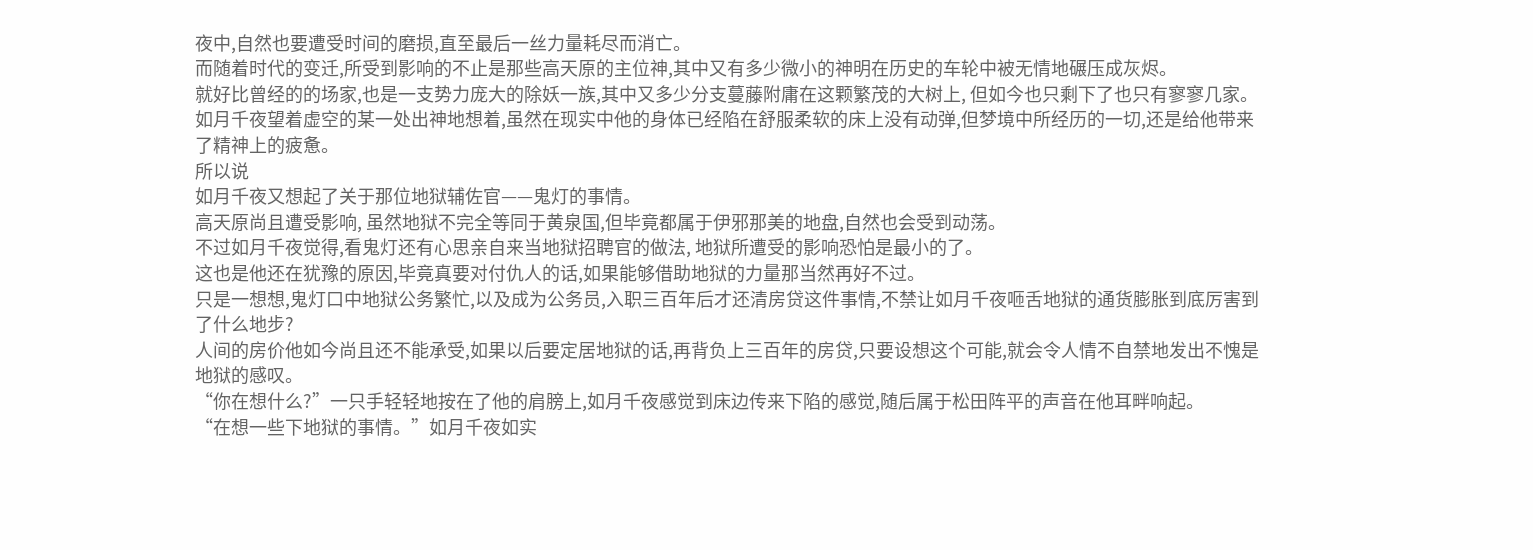夜中,自然也要遭受时间的磨损,直至最后一丝力量耗尽而消亡。
而随着时代的变迁,所受到影响的不止是那些高天原的主位神,其中又有多少微小的神明在历史的车轮中被无情地碾压成灰烬。
就好比曾经的的场家,也是一支势力庞大的除妖一族,其中又多少分支蔓藤附庸在这颗繁茂的大树上, 但如今也只剩下了也只有寥寥几家。
如月千夜望着虚空的某一处出神地想着,虽然在现实中他的身体已经陷在舒服柔软的床上没有动弹,但梦境中所经历的一切,还是给他带来了精神上的疲惫。
所以说
如月千夜又想起了关于那位地狱辅佐官——鬼灯的事情。
高天原尚且遭受影响, 虽然地狱不完全等同于黄泉国,但毕竟都属于伊邪那美的地盘,自然也会受到动荡。
不过如月千夜觉得,看鬼灯还有心思亲自来当地狱招聘官的做法, 地狱所遭受的影响恐怕是最小的了。
这也是他还在犹豫的原因,毕竟真要对付仇人的话,如果能够借助地狱的力量那当然再好不过。
只是一想想,鬼灯口中地狱公务繁忙,以及成为公务员,入职三百年后才还清房贷这件事情,不禁让如月千夜咂舌地狱的通货膨胀到底厉害到了什么地步?
人间的房价他如今尚且还不能承受,如果以后要定居地狱的话,再背负上三百年的房贷,只要设想这个可能,就会令人情不自禁地发出不愧是地狱的感叹。
“你在想什么?”一只手轻轻地按在了他的肩膀上,如月千夜感觉到床边传来下陷的感觉,随后属于松田阵平的声音在他耳畔响起。
“在想一些下地狱的事情。”如月千夜如实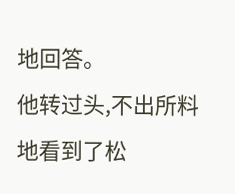地回答。
他转过头,不出所料地看到了松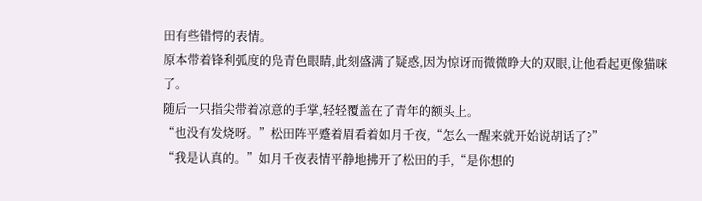田有些错愕的表情。
原本带着锋利弧度的凫青色眼睛,此刻盛满了疑惑,因为惊讶而微微睁大的双眼,让他看起更像猫咪了。
随后一只指尖带着凉意的手掌,轻轻覆盖在了青年的额头上。
“也没有发烧呀。”松田阵平蹙着眉看着如月千夜,“怎么一醒来就开始说胡话了?”
“我是认真的。”如月千夜表情平静地拂开了松田的手,“是你想的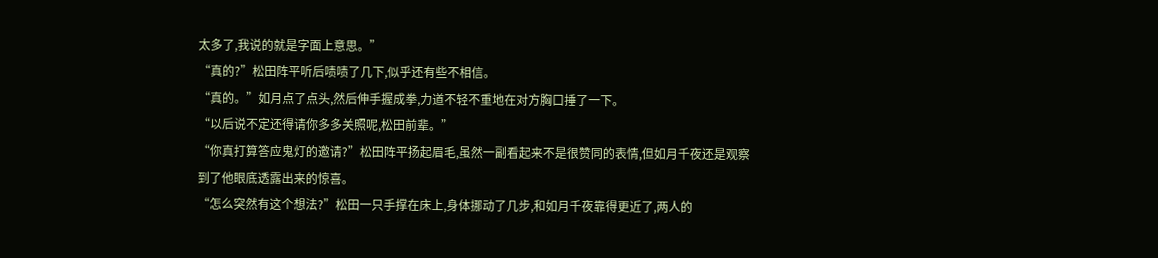太多了,我说的就是字面上意思。”
“真的?”松田阵平听后啧啧了几下,似乎还有些不相信。
“真的。”如月点了点头,然后伸手握成拳,力道不轻不重地在对方胸口捶了一下。
“以后说不定还得请你多多关照呢,松田前辈。”
“你真打算答应鬼灯的邀请?”松田阵平扬起眉毛,虽然一副看起来不是很赞同的表情,但如月千夜还是观察到了他眼底透露出来的惊喜。
“怎么突然有这个想法?”松田一只手撑在床上,身体挪动了几步,和如月千夜靠得更近了,两人的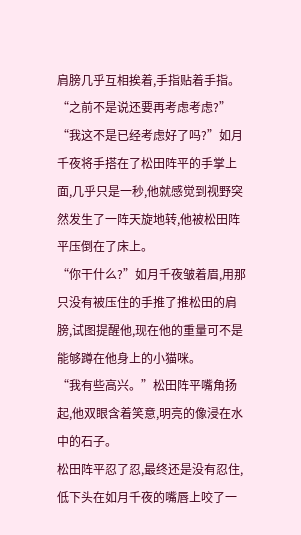肩膀几乎互相挨着,手指贴着手指。
“之前不是说还要再考虑考虑?”
“我这不是已经考虑好了吗?”如月千夜将手搭在了松田阵平的手掌上面,几乎只是一秒,他就感觉到视野突然发生了一阵天旋地转,他被松田阵平压倒在了床上。
“你干什么?”如月千夜皱着眉,用那只没有被压住的手推了推松田的肩膀,试图提醒他,现在他的重量可不是能够蹲在他身上的小猫咪。
“我有些高兴。”松田阵平嘴角扬起,他双眼含着笑意,明亮的像浸在水中的石子。
松田阵平忍了忍,最终还是没有忍住,低下头在如月千夜的嘴唇上咬了一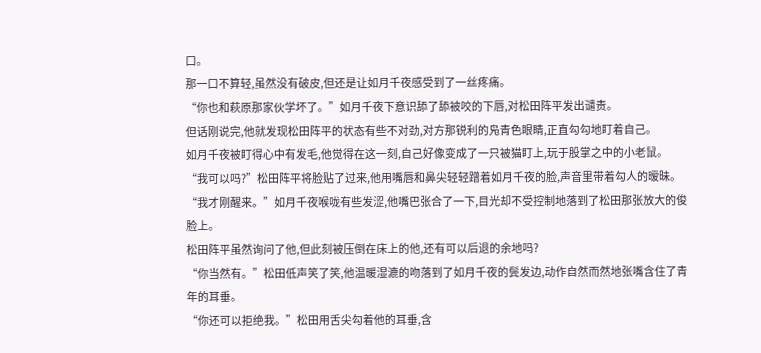口。
那一口不算轻,虽然没有破皮,但还是让如月千夜感受到了一丝疼痛。
“你也和萩原那家伙学坏了。”如月千夜下意识舔了舔被咬的下唇,对松田阵平发出谴责。
但话刚说完,他就发现松田阵平的状态有些不对劲,对方那锐利的凫青色眼睛,正直勾勾地盯着自己。
如月千夜被盯得心中有发毛,他觉得在这一刻,自己好像变成了一只被猫盯上,玩于股掌之中的小老鼠。
“我可以吗?”松田阵平将脸贴了过来,他用嘴唇和鼻尖轻轻蹭着如月千夜的脸,声音里带着勾人的暧昧。
“我才刚醒来。”如月千夜喉咙有些发涩,他嘴巴张合了一下,目光却不受控制地落到了松田那张放大的俊脸上。
松田阵平虽然询问了他,但此刻被压倒在床上的他,还有可以后退的余地吗?
“你当然有。”松田低声笑了笑,他温暖湿漉的吻落到了如月千夜的鬓发边,动作自然而然地张嘴含住了青年的耳垂。
“你还可以拒绝我。”松田用舌尖勾着他的耳垂,含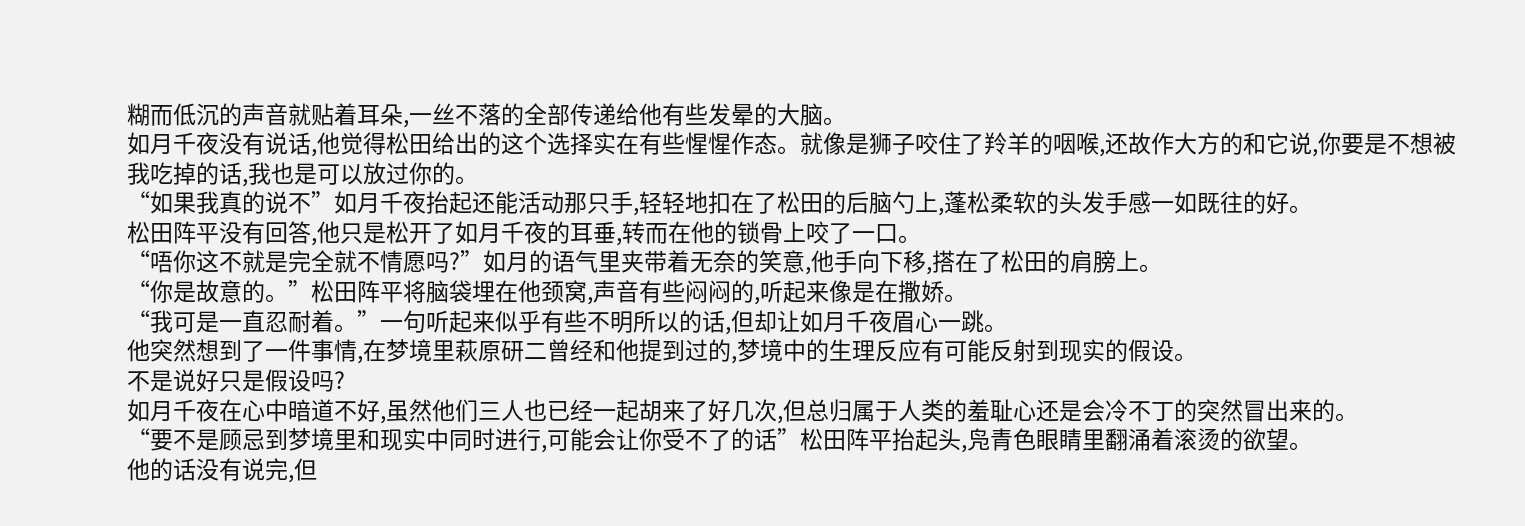糊而低沉的声音就贴着耳朵,一丝不落的全部传递给他有些发晕的大脑。
如月千夜没有说话,他觉得松田给出的这个选择实在有些惺惺作态。就像是狮子咬住了羚羊的咽喉,还故作大方的和它说,你要是不想被我吃掉的话,我也是可以放过你的。
“如果我真的说不”如月千夜抬起还能活动那只手,轻轻地扣在了松田的后脑勺上,蓬松柔软的头发手感一如既往的好。
松田阵平没有回答,他只是松开了如月千夜的耳垂,转而在他的锁骨上咬了一口。
“唔你这不就是完全就不情愿吗?”如月的语气里夹带着无奈的笑意,他手向下移,搭在了松田的肩膀上。
“你是故意的。”松田阵平将脑袋埋在他颈窝,声音有些闷闷的,听起来像是在撒娇。
“我可是一直忍耐着。”一句听起来似乎有些不明所以的话,但却让如月千夜眉心一跳。
他突然想到了一件事情,在梦境里萩原研二曾经和他提到过的,梦境中的生理反应有可能反射到现实的假设。
不是说好只是假设吗?
如月千夜在心中暗道不好,虽然他们三人也已经一起胡来了好几次,但总归属于人类的羞耻心还是会冷不丁的突然冒出来的。
“要不是顾忌到梦境里和现实中同时进行,可能会让你受不了的话”松田阵平抬起头,凫青色眼睛里翻涌着滚烫的欲望。
他的话没有说完,但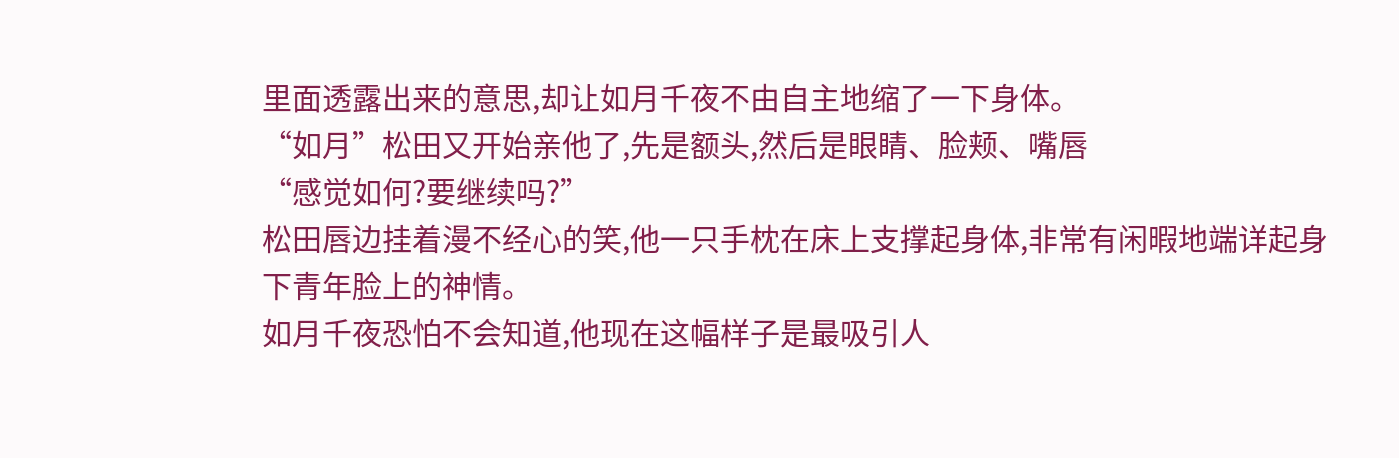里面透露出来的意思,却让如月千夜不由自主地缩了一下身体。
“如月”松田又开始亲他了,先是额头,然后是眼睛、脸颊、嘴唇
“感觉如何?要继续吗?”
松田唇边挂着漫不经心的笑,他一只手枕在床上支撑起身体,非常有闲暇地端详起身下青年脸上的神情。
如月千夜恐怕不会知道,他现在这幅样子是最吸引人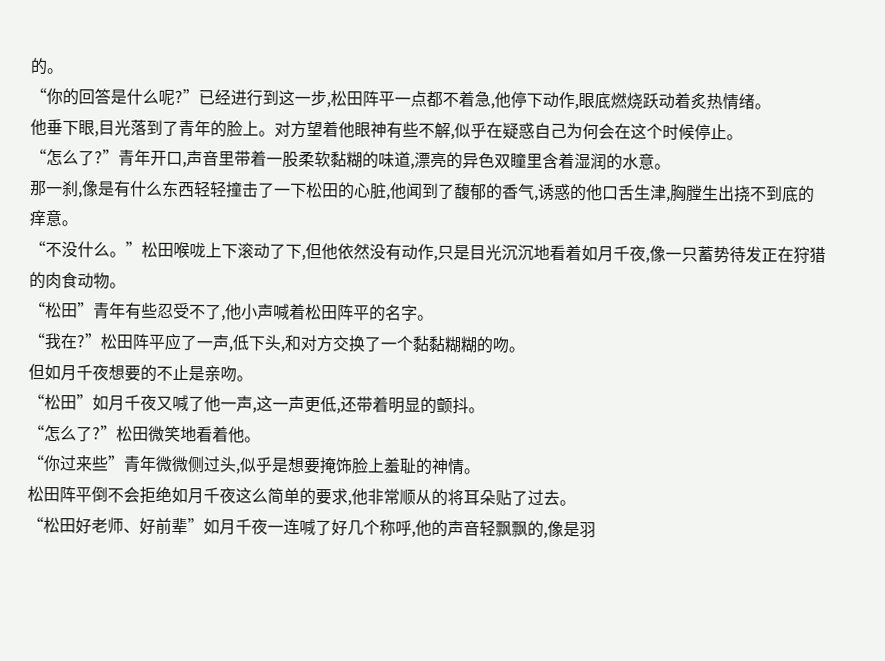的。
“你的回答是什么呢?”已经进行到这一步,松田阵平一点都不着急,他停下动作,眼底燃烧跃动着炙热情绪。
他垂下眼,目光落到了青年的脸上。对方望着他眼神有些不解,似乎在疑惑自己为何会在这个时候停止。
“怎么了?”青年开口,声音里带着一股柔软黏糊的味道,漂亮的异色双瞳里含着湿润的水意。
那一刹,像是有什么东西轻轻撞击了一下松田的心脏,他闻到了馥郁的香气,诱惑的他口舌生津,胸膛生出挠不到底的痒意。
“不没什么。”松田喉咙上下滚动了下,但他依然没有动作,只是目光沉沉地看着如月千夜,像一只蓄势待发正在狩猎的肉食动物。
“松田”青年有些忍受不了,他小声喊着松田阵平的名字。
“我在?”松田阵平应了一声,低下头,和对方交换了一个黏黏糊糊的吻。
但如月千夜想要的不止是亲吻。
“松田”如月千夜又喊了他一声,这一声更低,还带着明显的颤抖。
“怎么了?”松田微笑地看着他。
“你过来些”青年微微侧过头,似乎是想要掩饰脸上羞耻的神情。
松田阵平倒不会拒绝如月千夜这么简单的要求,他非常顺从的将耳朵贴了过去。
“松田好老师、好前辈”如月千夜一连喊了好几个称呼,他的声音轻飘飘的,像是羽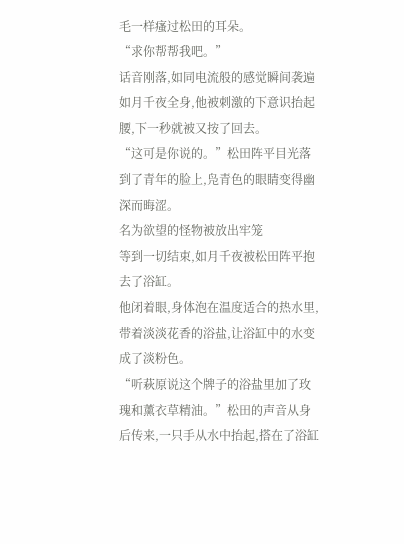毛一样瘙过松田的耳朵。
“求你帮帮我吧。”
话音刚落,如同电流般的感觉瞬间袭遍如月千夜全身,他被刺激的下意识抬起腰,下一秒就被又按了回去。
“这可是你说的。”松田阵平目光落到了青年的脸上,凫青色的眼睛变得幽深而晦涩。
名为欲望的怪物被放出牢笼
等到一切结束,如月千夜被松田阵平抱去了浴缸。
他闭着眼,身体泡在温度适合的热水里,带着淡淡花香的浴盐,让浴缸中的水变成了淡粉色。
“听萩原说这个牌子的浴盐里加了玫瑰和薰衣草精油。”松田的声音从身后传来,一只手从水中抬起,搭在了浴缸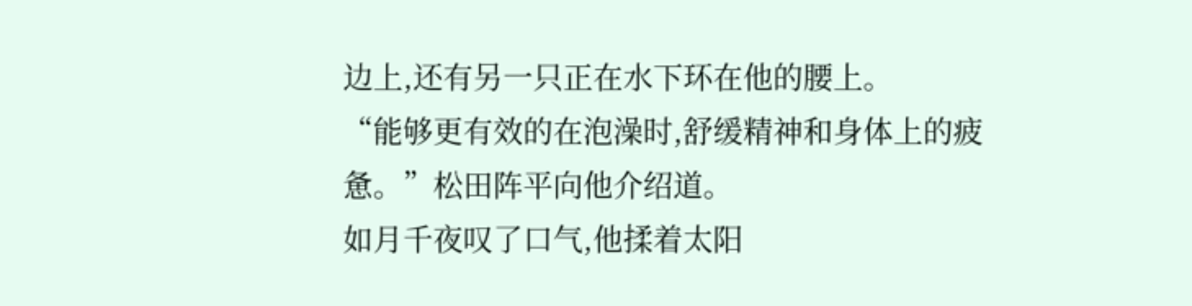边上,还有另一只正在水下环在他的腰上。
“能够更有效的在泡澡时,舒缓精神和身体上的疲惫。”松田阵平向他介绍道。
如月千夜叹了口气,他揉着太阳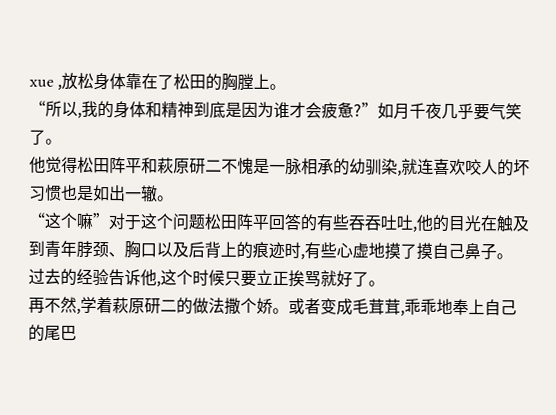xue ,放松身体靠在了松田的胸膛上。
“所以,我的身体和精神到底是因为谁才会疲惫?”如月千夜几乎要气笑了。
他觉得松田阵平和萩原研二不愧是一脉相承的幼驯染,就连喜欢咬人的坏习惯也是如出一辙。
“这个嘛”对于这个问题松田阵平回答的有些吞吞吐吐,他的目光在触及到青年脖颈、胸口以及后背上的痕迹时,有些心虚地摸了摸自己鼻子。
过去的经验告诉他,这个时候只要立正挨骂就好了。
再不然,学着萩原研二的做法撒个娇。或者变成毛茸茸,乖乖地奉上自己的尾巴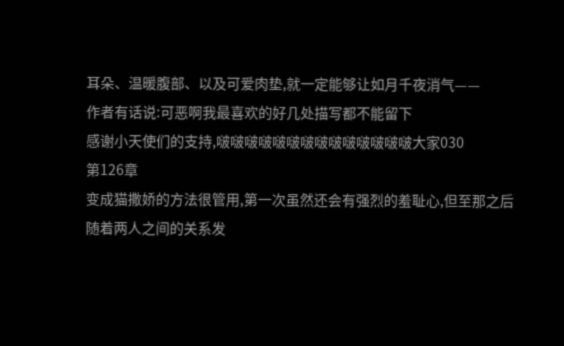耳朵、温暖腹部、以及可爱肉垫,就一定能够让如月千夜消气——
作者有话说:可恶啊我最喜欢的好几处描写都不能留下
感谢小天使们的支持,啵啵啵啵啵啵啵啵啵啵啵啵啵啵大家030
第126章
变成猫撒娇的方法很管用,第一次虽然还会有强烈的羞耻心,但至那之后随着两人之间的关系发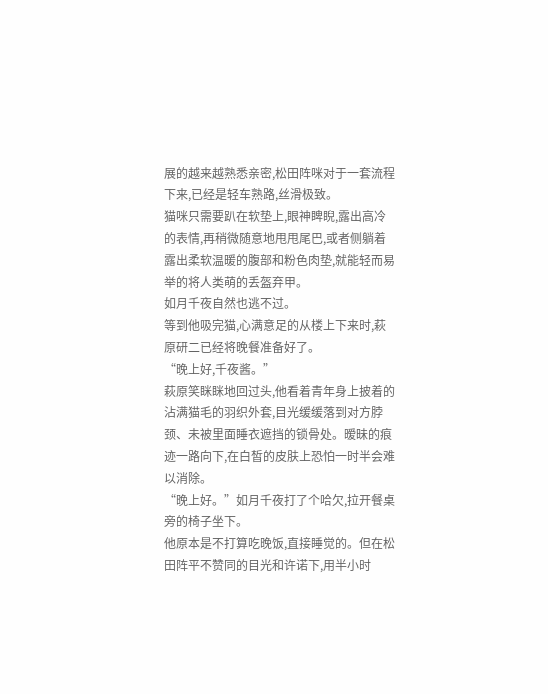展的越来越熟悉亲密,松田阵咪对于一套流程下来,已经是轻车熟路,丝滑极致。
猫咪只需要趴在软垫上,眼神睥睨,露出高冷的表情,再稍微随意地甩甩尾巴,或者侧躺着露出柔软温暖的腹部和粉色肉垫,就能轻而易举的将人类萌的丢盔弃甲。
如月千夜自然也逃不过。
等到他吸完猫,心满意足的从楼上下来时,萩原研二已经将晚餐准备好了。
“晚上好,千夜酱。”
萩原笑眯眯地回过头,他看着青年身上披着的沾满猫毛的羽织外套,目光缓缓落到对方脖颈、未被里面睡衣遮挡的锁骨处。暧昧的痕迹一路向下,在白皙的皮肤上恐怕一时半会难以消除。
“晚上好。”如月千夜打了个哈欠,拉开餐桌旁的椅子坐下。
他原本是不打算吃晚饭,直接睡觉的。但在松田阵平不赞同的目光和许诺下,用半小时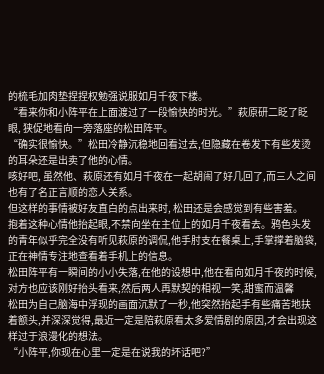的梳毛加肉垫捏捏权勉强说服如月千夜下楼。
“看来你和小阵平在上面渡过了一段愉快的时光。”萩原研二眨了眨眼, 狭促地看向一旁落座的松田阵平。
“确实很愉快。”松田冷静沉稳地回看过去,但隐藏在卷发下有些发烫的耳朵还是出卖了他的心情。
咳好吧, 虽然他、萩原还有如月千夜在一起胡闹了好几回了,而三人之间也有了名正言顺的恋人关系。
但这样的事情被好友直白的点出来时, 松田还是会感觉到有些害羞。
抱着这种心情他抬起眼,不禁向坐在主位上的如月千夜看去。鸦色头发的青年似乎完全没有听见萩原的调侃,他手肘支在餐桌上,手掌撑着脑袋,正在神情专注地查看着手机上的信息。
松田阵平有一瞬间的小小失落,在他的设想中,他在看向如月千夜的时候,对方也应该刚好抬头看来,然后两人再默契的相视一笑,甜蜜而温馨
松田为自己脑海中浮现的画面沉默了一秒,他突然抬起手有些痛苦地扶着额头,并深深觉得,最近一定是陪萩原看太多爱情剧的原因,才会出现这样过于浪漫化的想法。
“小阵平,你现在心里一定是在说我的坏话吧?”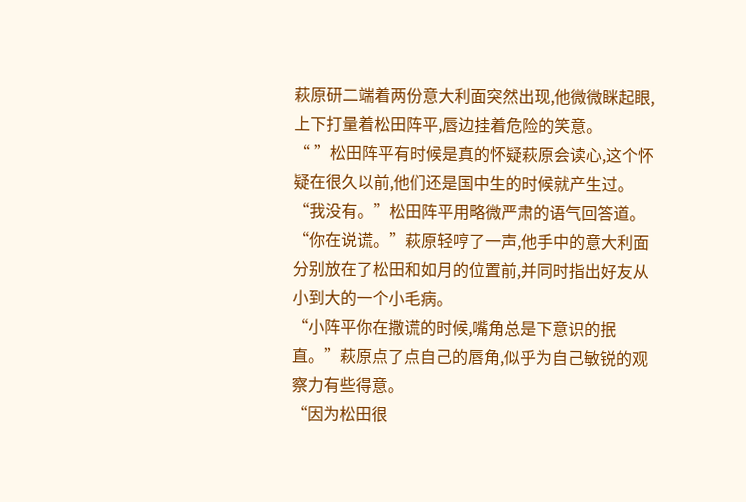萩原研二端着两份意大利面突然出现,他微微眯起眼,上下打量着松田阵平,唇边挂着危险的笑意。
“ ”松田阵平有时候是真的怀疑萩原会读心,这个怀疑在很久以前,他们还是国中生的时候就产生过。
“我没有。”松田阵平用略微严肃的语气回答道。
“你在说谎。”萩原轻哼了一声,他手中的意大利面分别放在了松田和如月的位置前,并同时指出好友从小到大的一个小毛病。
“小阵平你在撒谎的时候,嘴角总是下意识的抿直。”萩原点了点自己的唇角,似乎为自己敏锐的观察力有些得意。
“因为松田很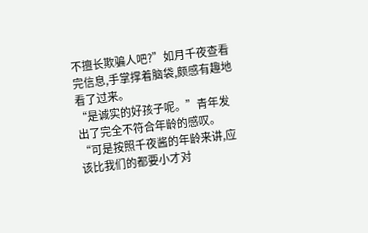不擅长欺骗人吧?”如月千夜查看完信息,手掌撑着脑袋,颇感有趣地看了过来。
“是诚实的好孩子呢。”青年发出了完全不符合年龄的感叹。
“可是按照千夜酱的年龄来讲,应该比我们的都要小才对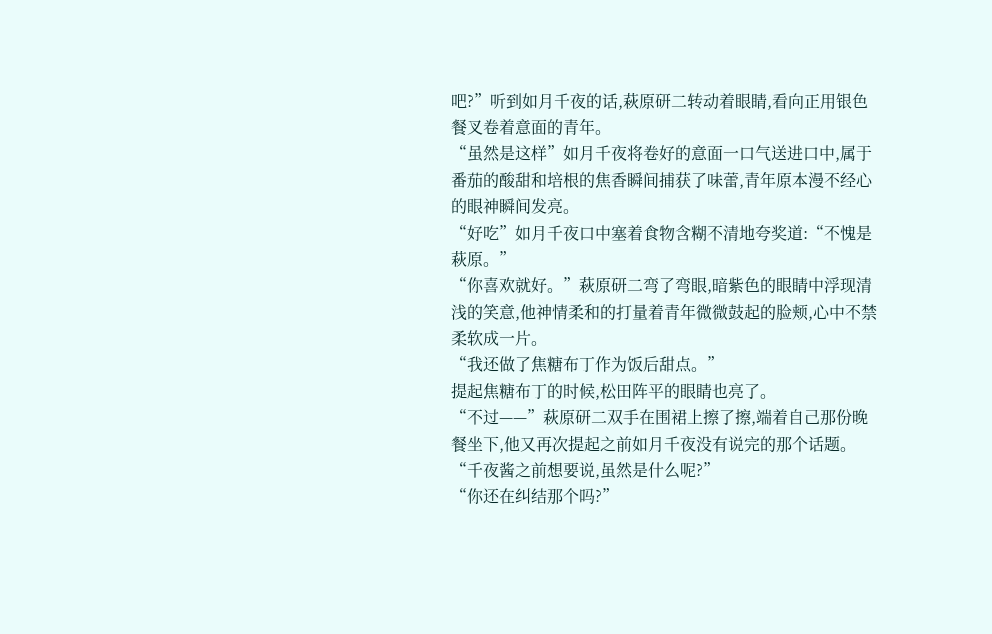吧?”听到如月千夜的话,萩原研二转动着眼睛,看向正用银色餐叉卷着意面的青年。
“虽然是这样”如月千夜将卷好的意面一口气送进口中,属于番茄的酸甜和培根的焦香瞬间捕获了味蕾,青年原本漫不经心的眼神瞬间发亮。
“好吃”如月千夜口中塞着食物含糊不清地夸奖道:“不愧是萩原。”
“你喜欢就好。”萩原研二弯了弯眼,暗紫色的眼睛中浮现清浅的笑意,他神情柔和的打量着青年微微鼓起的脸颊,心中不禁柔软成一片。
“我还做了焦糖布丁作为饭后甜点。”
提起焦糖布丁的时候,松田阵平的眼睛也亮了。
“不过——”萩原研二双手在围裙上擦了擦,端着自己那份晚餐坐下,他又再次提起之前如月千夜没有说完的那个话题。
“千夜酱之前想要说,虽然是什么呢?”
“你还在纠结那个吗?”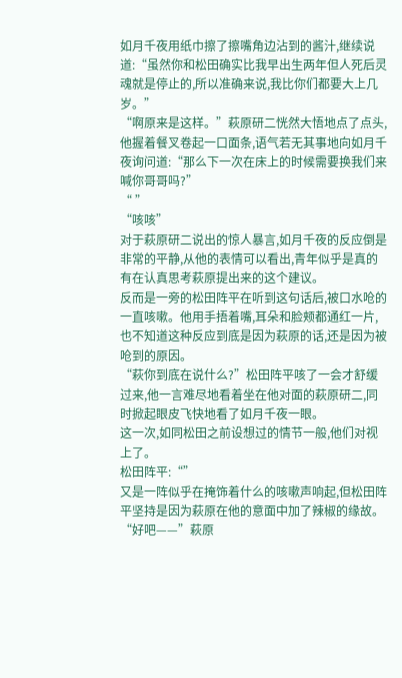如月千夜用纸巾擦了擦嘴角边沾到的酱汁,继续说道:“虽然你和松田确实比我早出生两年但人死后灵魂就是停止的,所以准确来说,我比你们都要大上几岁。”
“啊原来是这样。”萩原研二恍然大悟地点了点头,他握着餐叉卷起一口面条,语气若无其事地向如月千夜询问道:“那么下一次在床上的时候需要换我们来喊你哥哥吗?”
“ ”
“咳咳”
对于萩原研二说出的惊人暴言,如月千夜的反应倒是非常的平静,从他的表情可以看出,青年似乎是真的有在认真思考萩原提出来的这个建议。
反而是一旁的松田阵平在听到这句话后,被口水呛的一直咳嗽。他用手捂着嘴,耳朵和脸颊都通红一片,也不知道这种反应到底是因为萩原的话,还是因为被呛到的原因。
“萩你到底在说什么?”松田阵平咳了一会才舒缓过来,他一言难尽地看着坐在他对面的萩原研二,同时掀起眼皮飞快地看了如月千夜一眼。
这一次,如同松田之前设想过的情节一般,他们对视上了。
松田阵平:“”
又是一阵似乎在掩饰着什么的咳嗽声响起,但松田阵平坚持是因为萩原在他的意面中加了辣椒的缘故。
“好吧——”萩原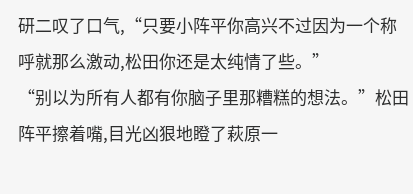研二叹了口气,“只要小阵平你高兴不过因为一个称呼就那么激动,松田你还是太纯情了些。”
“别以为所有人都有你脑子里那糟糕的想法。”松田阵平擦着嘴,目光凶狠地瞪了萩原一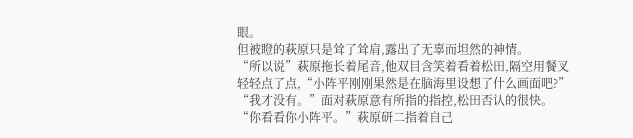眼。
但被瞪的萩原只是耸了耸肩,露出了无辜而坦然的神情。
“所以说”萩原拖长着尾音,他双目含笑着看着松田,隔空用餐叉轻轻点了点,“小阵平刚刚果然是在脑海里设想了什么画面吧?”
“我才没有。”面对萩原意有所指的指控,松田否认的很快。
“你看看你小阵平。”萩原研二指着自己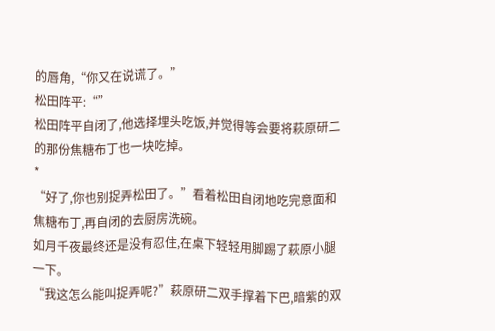的唇角,“你又在说谎了。”
松田阵平:“”
松田阵平自闭了,他选择埋头吃饭,并觉得等会要将萩原研二的那份焦糖布丁也一块吃掉。
*
“好了,你也别捉弄松田了。”看着松田自闭地吃完意面和焦糖布丁,再自闭的去厨房洗碗。
如月千夜最终还是没有忍住,在桌下轻轻用脚踢了萩原小腿一下。
“我这怎么能叫捉弄呢?”萩原研二双手撑着下巴,暗紫的双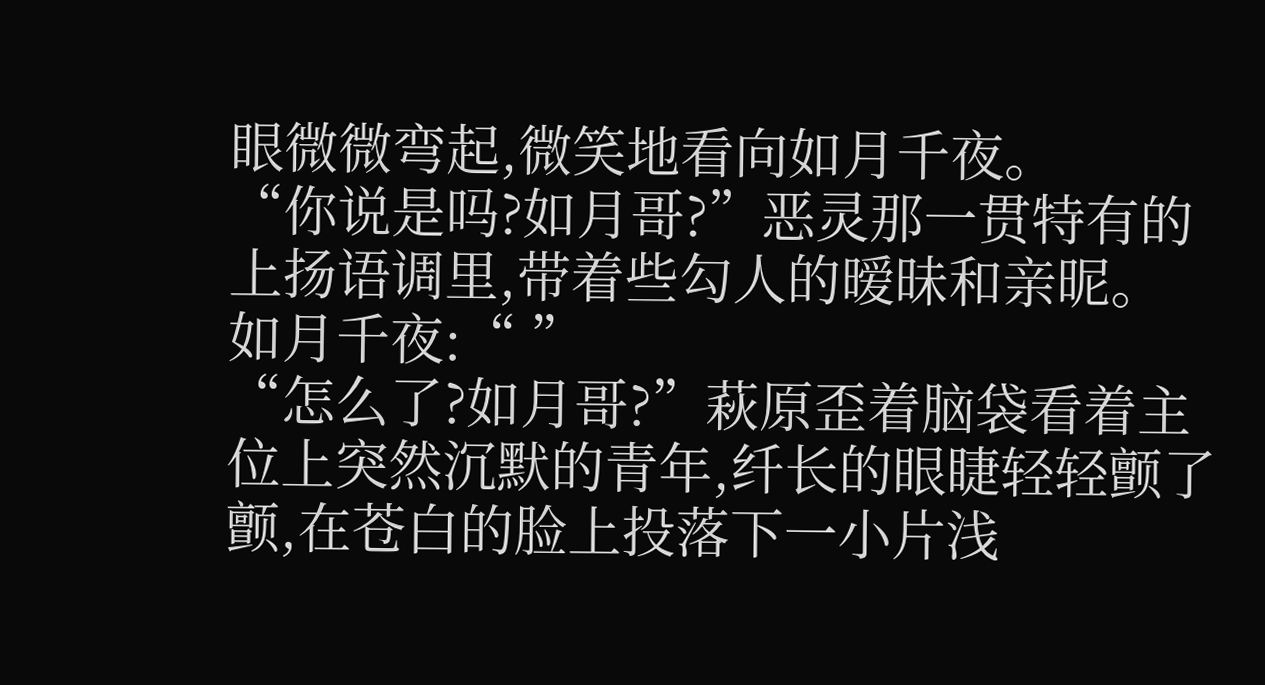眼微微弯起,微笑地看向如月千夜。
“你说是吗?如月哥?”恶灵那一贯特有的上扬语调里,带着些勾人的暧昧和亲昵。
如月千夜:“ ”
“怎么了?如月哥?”萩原歪着脑袋看着主位上突然沉默的青年,纤长的眼睫轻轻颤了颤,在苍白的脸上投落下一小片浅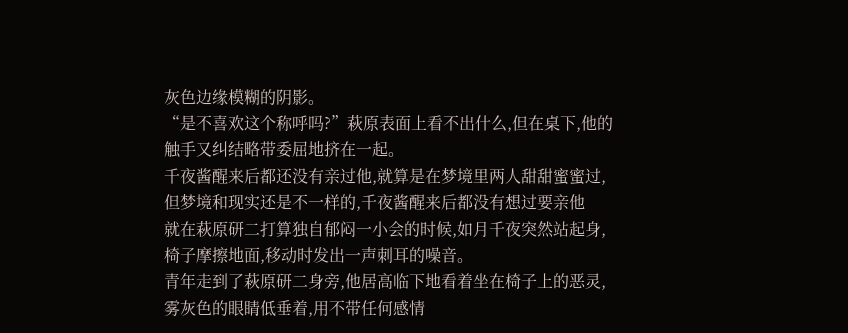灰色边缘模糊的阴影。
“是不喜欢这个称呼吗?”萩原表面上看不出什么,但在桌下,他的触手又纠结略带委屈地挤在一起。
千夜酱醒来后都还没有亲过他,就算是在梦境里两人甜甜蜜蜜过,但梦境和现实还是不一样的,千夜酱醒来后都没有想过要亲他
就在萩原研二打算独自郁闷一小会的时候,如月千夜突然站起身,椅子摩擦地面,移动时发出一声刺耳的噪音。
青年走到了萩原研二身旁,他居高临下地看着坐在椅子上的恶灵,雾灰色的眼睛低垂着,用不带任何感情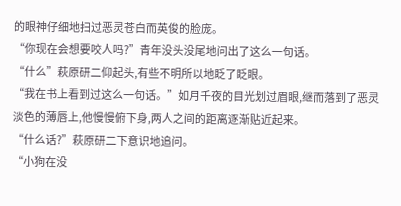的眼神仔细地扫过恶灵苍白而英俊的脸庞。
“你现在会想要咬人吗?”青年没头没尾地问出了这么一句话。
“什么”萩原研二仰起头,有些不明所以地眨了眨眼。
“我在书上看到过这么一句话。”如月千夜的目光划过眉眼,继而落到了恶灵淡色的薄唇上,他慢慢俯下身,两人之间的距离逐渐贴近起来。
“什么话?”萩原研二下意识地追问。
“小狗在没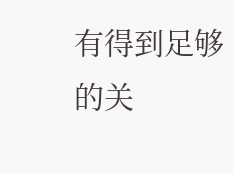有得到足够的关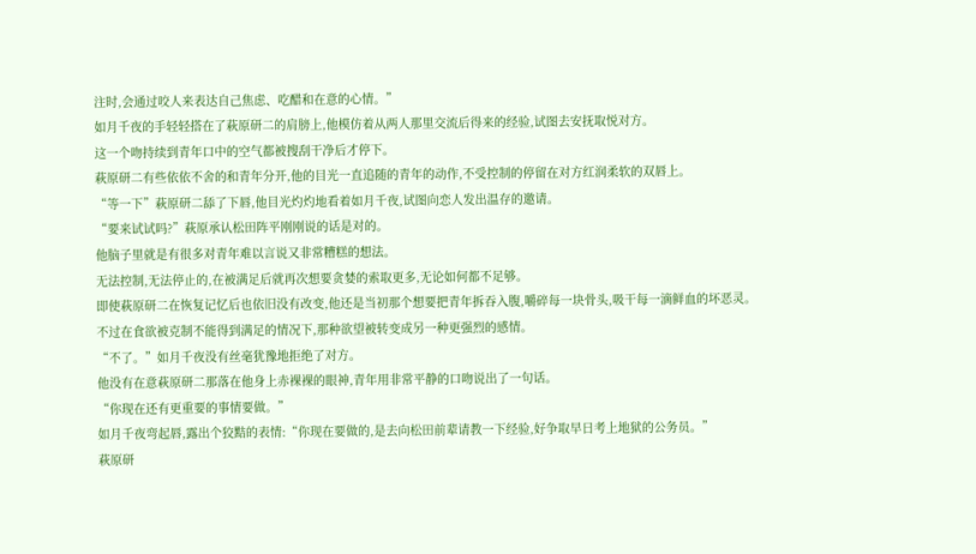注时,会通过咬人来表达自己焦虑、吃醋和在意的心情。”
如月千夜的手轻轻搭在了萩原研二的肩膀上,他模仿着从两人那里交流后得来的经验,试图去安抚取悦对方。
这一个吻持续到青年口中的空气都被搜刮干净后才停下。
萩原研二有些依依不舍的和青年分开,他的目光一直追随的青年的动作,不受控制的停留在对方红润柔软的双唇上。
“等一下”萩原研二舔了下唇,他目光灼灼地看着如月千夜,试图向恋人发出温存的邀请。
“要来试试吗?”萩原承认松田阵平刚刚说的话是对的。
他脑子里就是有很多对青年难以言说又非常糟糕的想法。
无法控制,无法停止的,在被满足后就再次想要贪婪的索取更多,无论如何都不足够。
即使萩原研二在恢复记忆后也依旧没有改变,他还是当初那个想要把青年拆吞入腹,嚼碎每一块骨头,吸干每一滴鲜血的坏恶灵。
不过在食欲被克制不能得到满足的情况下,那种欲望被转变成另一种更强烈的感情。
“不了。”如月千夜没有丝毫犹豫地拒绝了对方。
他没有在意萩原研二那落在他身上赤裸裸的眼神,青年用非常平静的口吻说出了一句话。
“你现在还有更重要的事情要做。”
如月千夜弯起唇,露出个狡黠的表情:“你现在要做的,是去向松田前辈请教一下经验,好争取早日考上地狱的公务员。”
萩原研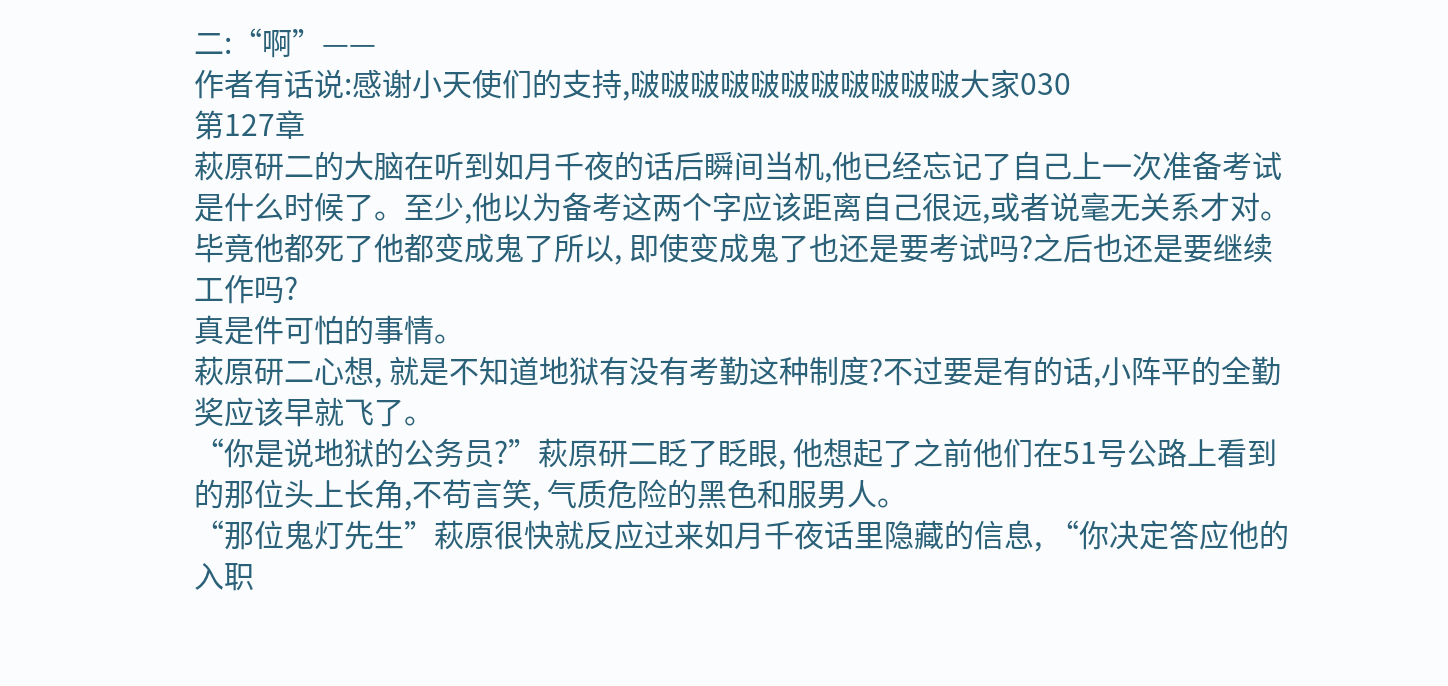二:“啊”——
作者有话说:感谢小天使们的支持,啵啵啵啵啵啵啵啵啵啵啵大家030
第127章
萩原研二的大脑在听到如月千夜的话后瞬间当机,他已经忘记了自己上一次准备考试是什么时候了。至少,他以为备考这两个字应该距离自己很远,或者说毫无关系才对。
毕竟他都死了他都变成鬼了所以, 即使变成鬼了也还是要考试吗?之后也还是要继续工作吗?
真是件可怕的事情。
萩原研二心想, 就是不知道地狱有没有考勤这种制度?不过要是有的话,小阵平的全勤奖应该早就飞了。
“你是说地狱的公务员?”萩原研二眨了眨眼, 他想起了之前他们在51号公路上看到的那位头上长角,不苟言笑, 气质危险的黑色和服男人。
“那位鬼灯先生”萩原很快就反应过来如月千夜话里隐藏的信息, “你决定答应他的入职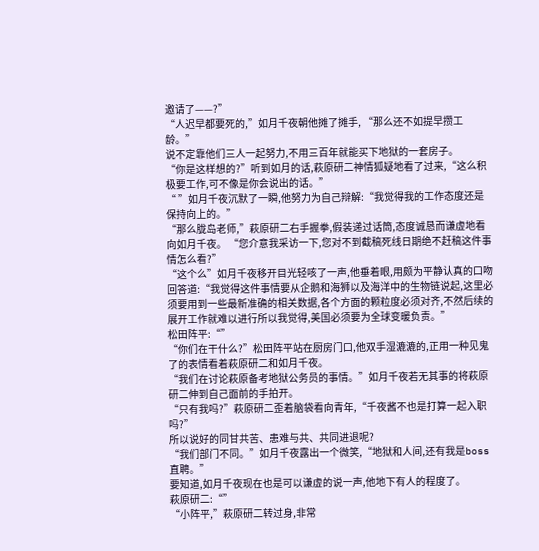邀请了——?”
“人迟早都要死的,”如月千夜朝他摊了摊手, “那么还不如提早攒工龄。”
说不定靠他们三人一起努力,不用三百年就能买下地狱的一套房子。
“你是这样想的?”听到如月的话,萩原研二神情狐疑地看了过来,“这么积极要工作,可不像是你会说出的话。”
“ ”如月千夜沉默了一瞬,他努力为自己辩解:“我觉得我的工作态度还是保持向上的。”
“那么胧岛老师,”萩原研二右手握拳,假装递过话筒,态度诚恳而谦虚地看向如月千夜。 “您介意我采访一下,您对不到截稿死线日期绝不赶稿这件事情怎么看?”
“这个么”如月千夜移开目光轻咳了一声,他垂着眼,用颇为平静认真的口吻回答道:“我觉得这件事情要从企鹅和海狮以及海洋中的生物链说起,这里必须要用到一些最新准确的相关数据,各个方面的颗粒度必须对齐,不然后续的展开工作就难以进行所以我觉得,美国必须要为全球变暖负责。”
松田阵平:“”
“你们在干什么?”松田阵平站在厨房门口,他双手湿漉漉的,正用一种见鬼了的表情看着萩原研二和如月千夜。
“我们在讨论萩原备考地狱公务员的事情。”如月千夜若无其事的将萩原研二伸到自己面前的手拍开。
“只有我吗?”萩原研二歪着脑袋看向青年,“千夜酱不也是打算一起入职吗?”
所以说好的同甘共苦、患难与共、共同进退呢?
“我们部门不同。”如月千夜露出一个微笑,“地狱和人间,还有我是boss直聘。”
要知道,如月千夜现在也是可以谦虚的说一声,他地下有人的程度了。
萩原研二:“”
“小阵平,”萩原研二转过身,非常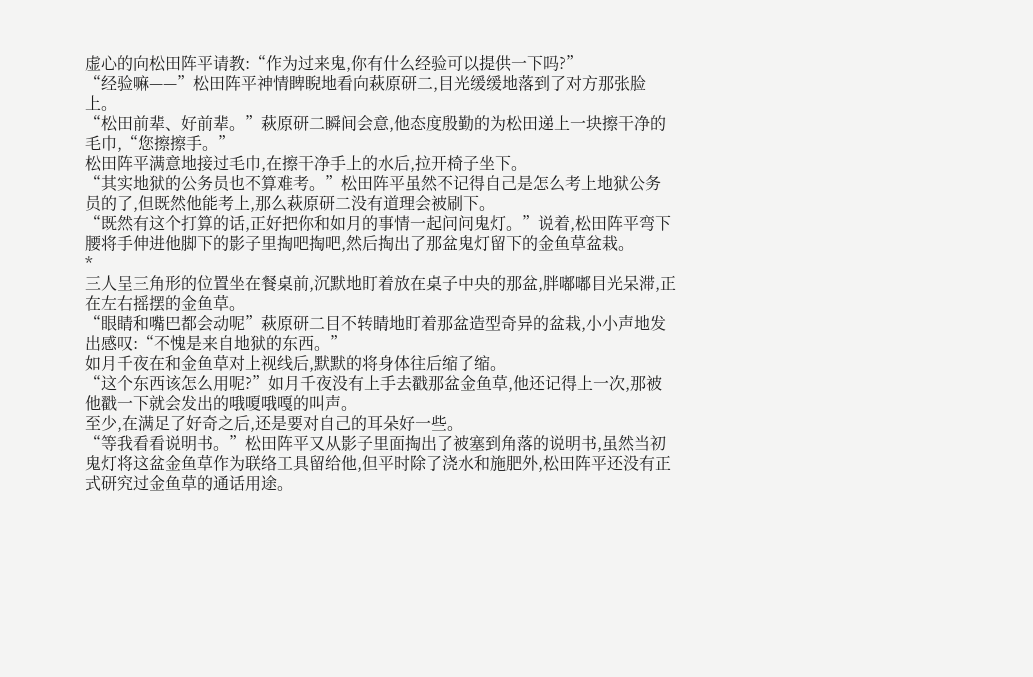虚心的向松田阵平请教:“作为过来鬼,你有什么经验可以提供一下吗?”
“经验嘛——”松田阵平神情睥睨地看向萩原研二,目光缓缓地落到了对方那张脸上。
“松田前辈、好前辈。”萩原研二瞬间会意,他态度殷勤的为松田递上一块擦干净的毛巾,“您擦擦手。”
松田阵平满意地接过毛巾,在擦干净手上的水后,拉开椅子坐下。
“其实地狱的公务员也不算难考。”松田阵平虽然不记得自己是怎么考上地狱公务员的了,但既然他能考上,那么萩原研二没有道理会被刷下。
“既然有这个打算的话,正好把你和如月的事情一起问问鬼灯。”说着,松田阵平弯下腰将手伸进他脚下的影子里掏吧掏吧,然后掏出了那盆鬼灯留下的金鱼草盆栽。
*
三人呈三角形的位置坐在餐桌前,沉默地盯着放在桌子中央的那盆,胖嘟嘟目光呆滞,正在左右摇摆的金鱼草。
“眼睛和嘴巴都会动呢”萩原研二目不转睛地盯着那盆造型奇异的盆栽,小小声地发出感叹:“不愧是来自地狱的东西。”
如月千夜在和金鱼草对上视线后,默默的将身体往后缩了缩。
“这个东西该怎么用呢?”如月千夜没有上手去戳那盆金鱼草,他还记得上一次,那被他戳一下就会发出的哦嗄哦嘎的叫声。
至少,在满足了好奇之后,还是要对自己的耳朵好一些。
“等我看看说明书。”松田阵平又从影子里面掏出了被塞到角落的说明书,虽然当初鬼灯将这盆金鱼草作为联络工具留给他,但平时除了浇水和施肥外,松田阵平还没有正式研究过金鱼草的通话用途。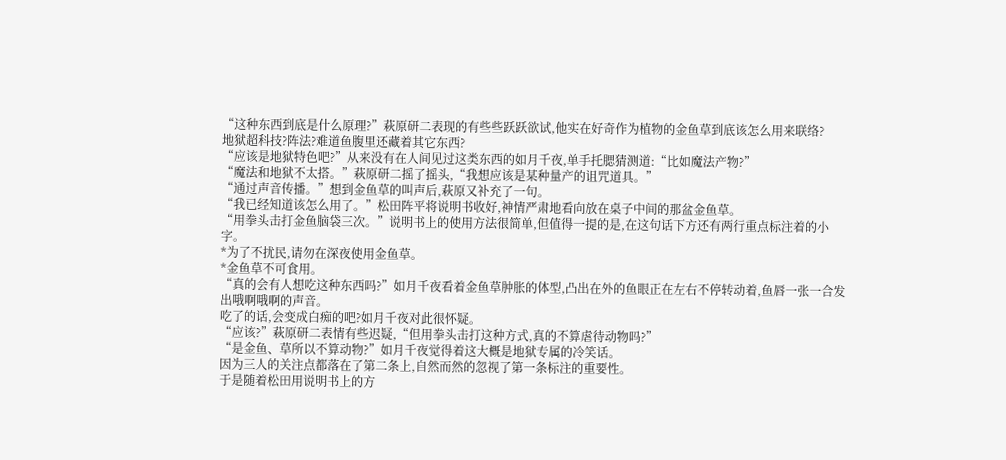“这种东西到底是什么原理?”萩原研二表现的有些些跃跃欲试,他实在好奇作为植物的金鱼草到底该怎么用来联络?
地狱超科技?阵法?难道鱼腹里还藏着其它东西?
“应该是地狱特色吧?”从来没有在人间见过这类东西的如月千夜,单手托腮猜测道:“比如魔法产物?”
“魔法和地狱不太搭。”萩原研二摇了摇头,“我想应该是某种量产的诅咒道具。”
“通过声音传播。”想到金鱼草的叫声后,萩原又补充了一句。
“我已经知道该怎么用了。”松田阵平将说明书收好,神情严肃地看向放在桌子中间的那盆金鱼草。
“用拳头击打金鱼脑袋三次。”说明书上的使用方法很简单,但值得一提的是,在这句话下方还有两行重点标注着的小字。
*为了不扰民,请勿在深夜使用金鱼草。
*金鱼草不可食用。
“真的会有人想吃这种东西吗?”如月千夜看着金鱼草肿胀的体型,凸出在外的鱼眼正在左右不停转动着,鱼唇一张一合发出哦啊哦啊的声音。
吃了的话,会变成白痴的吧?如月千夜对此很怀疑。
“应该?”萩原研二表情有些迟疑,“但用拳头击打这种方式,真的不算虐待动物吗?”
“是金鱼、草所以不算动物?”如月千夜觉得着这大概是地狱专属的冷笑话。
因为三人的关注点都落在了第二条上,自然而然的忽视了第一条标注的重要性。
于是随着松田用说明书上的方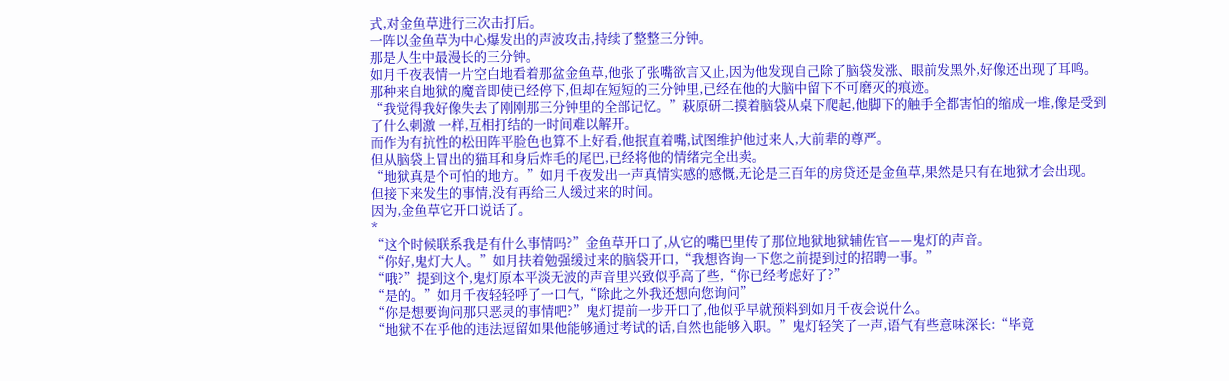式,对金鱼草进行三次击打后。
一阵以金鱼草为中心爆发出的声波攻击,持续了整整三分钟。
那是人生中最漫长的三分钟。
如月千夜表情一片空白地看着那盆金鱼草,他张了张嘴欲言又止,因为他发现自己除了脑袋发涨、眼前发黑外,好像还出现了耳鸣。
那种来自地狱的魔音即使已经停下,但却在短短的三分钟里,已经在他的大脑中留下不可磨灭的痕迹。
“我觉得我好像失去了刚刚那三分钟里的全部记忆。”萩原研二摸着脑袋从桌下爬起,他脚下的触手全都害怕的缩成一堆,像是受到了什么刺激 一样,互相打结的一时间难以解开。
而作为有抗性的松田阵平脸色也算不上好看,他抿直着嘴,试图维护他过来人,大前辈的尊严。
但从脑袋上冒出的猫耳和身后炸毛的尾巴,已经将他的情绪完全出卖。
“地狱真是个可怕的地方。”如月千夜发出一声真情实感的感慨,无论是三百年的房贷还是金鱼草,果然是只有在地狱才会出现。
但接下来发生的事情,没有再给三人缓过来的时间。
因为,金鱼草它开口说话了。
*
“这个时候联系我是有什么事情吗?”金鱼草开口了,从它的嘴巴里传了那位地狱地狱辅佐官——鬼灯的声音。
“你好,鬼灯大人。”如月扶着勉强缓过来的脑袋开口,“我想咨询一下您之前提到过的招聘一事。”
“哦?”提到这个,鬼灯原本平淡无波的声音里兴致似乎高了些,“你已经考虑好了?”
“是的。”如月千夜轻轻呼了一口气,“除此之外我还想向您询问”
“你是想要询问那只恶灵的事情吧?”鬼灯提前一步开口了,他似乎早就预料到如月千夜会说什么。
“地狱不在乎他的违法逗留如果他能够通过考试的话,自然也能够入职。”鬼灯轻笑了一声,语气有些意味深长:“毕竟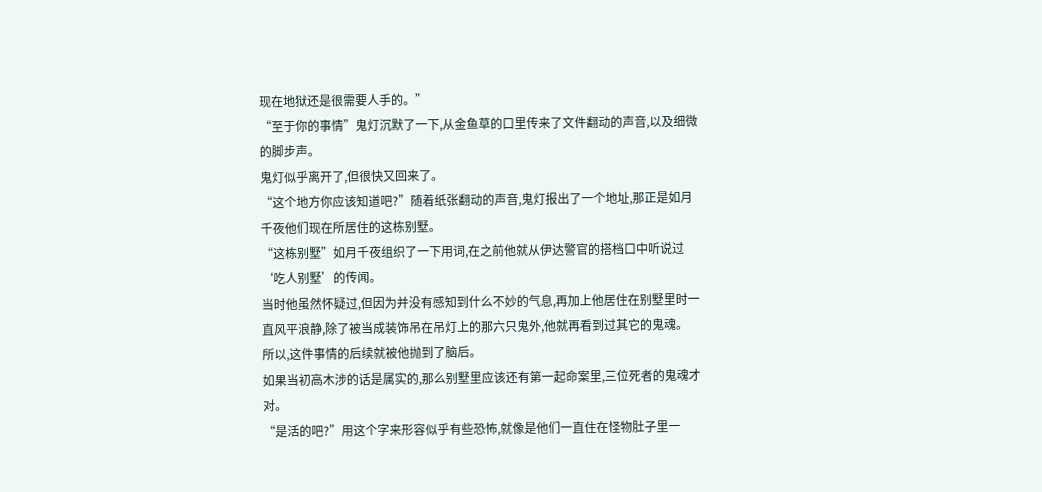现在地狱还是很需要人手的。”
“至于你的事情”鬼灯沉默了一下,从金鱼草的口里传来了文件翻动的声音,以及细微的脚步声。
鬼灯似乎离开了,但很快又回来了。
“这个地方你应该知道吧?”随着纸张翻动的声音,鬼灯报出了一个地址,那正是如月千夜他们现在所居住的这栋别墅。
“这栋别墅”如月千夜组织了一下用词,在之前他就从伊达警官的搭档口中听说过‘吃人别墅’的传闻。
当时他虽然怀疑过,但因为并没有感知到什么不妙的气息,再加上他居住在别墅里时一直风平浪静,除了被当成装饰吊在吊灯上的那六只鬼外,他就再看到过其它的鬼魂。
所以,这件事情的后续就被他抛到了脑后。
如果当初高木涉的话是属实的,那么别墅里应该还有第一起命案里,三位死者的鬼魂才对。
“是活的吧?”用这个字来形容似乎有些恐怖,就像是他们一直住在怪物肚子里一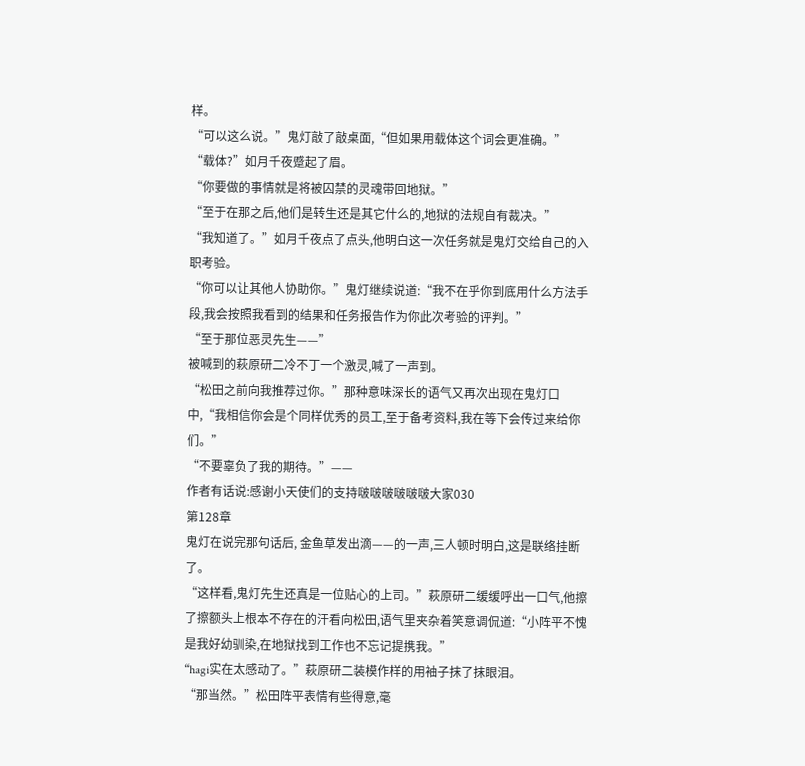样。
“可以这么说。”鬼灯敲了敲桌面,“但如果用载体这个词会更准确。”
“载体?”如月千夜蹙起了眉。
“你要做的事情就是将被囚禁的灵魂带回地狱。”
“至于在那之后,他们是转生还是其它什么的,地狱的法规自有裁决。”
“我知道了。”如月千夜点了点头,他明白这一次任务就是鬼灯交给自己的入职考验。
“你可以让其他人协助你。”鬼灯继续说道:“我不在乎你到底用什么方法手段,我会按照我看到的结果和任务报告作为你此次考验的评判。”
“至于那位恶灵先生——”
被喊到的萩原研二冷不丁一个激灵,喊了一声到。
“松田之前向我推荐过你。”那种意味深长的语气又再次出现在鬼灯口中,“我相信你会是个同样优秀的员工,至于备考资料,我在等下会传过来给你们。”
“不要辜负了我的期待。”——
作者有话说:感谢小天使们的支持啵啵啵啵啵啵大家030
第128章
鬼灯在说完那句话后, 金鱼草发出滴——的一声,三人顿时明白,这是联络挂断了。
“这样看,鬼灯先生还真是一位贴心的上司。”萩原研二缓缓呼出一口气,他擦了擦额头上根本不存在的汗看向松田,语气里夹杂着笑意调侃道:“小阵平不愧是我好幼驯染,在地狱找到工作也不忘记提携我。”
“hagi实在太感动了。”萩原研二装模作样的用袖子抹了抹眼泪。
“那当然。”松田阵平表情有些得意,毫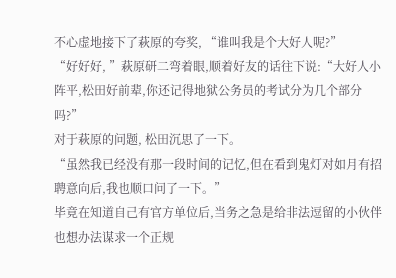不心虚地接下了萩原的夸奖, “谁叫我是个大好人呢?”
“好好好, ”萩原研二弯着眼,顺着好友的话往下说:“大好人小阵平,松田好前辈,你还记得地狱公务员的考试分为几个部分吗?”
对于萩原的问题, 松田沉思了一下。
“虽然我已经没有那一段时间的记忆,但在看到鬼灯对如月有招聘意向后,我也顺口问了一下。”
毕竟在知道自己有官方单位后,当务之急是给非法逗留的小伙伴也想办法谋求一个正规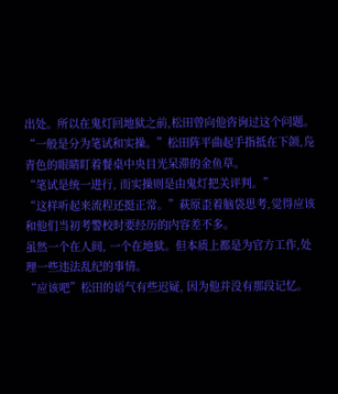出处。所以在鬼灯回地狱之前,松田曾向他咨询过这个问题。
“一般是分为笔试和实操。”松田阵平曲起手指抵在下颌,凫青色的眼睛盯着餐桌中央目光呆滞的金鱼草。
“笔试是统一进行, 而实操则是由鬼灯把关评判。”
“这样听起来流程还挺正常。”萩原歪着脑袋思考,觉得应该和他们当初考警校时要经历的内容差不多。
虽然一个在人间, 一个在地狱。但本质上都是为官方工作,处理一些违法乱纪的事情。
“应该吧”松田的语气有些迟疑, 因为他并没有那段记忆。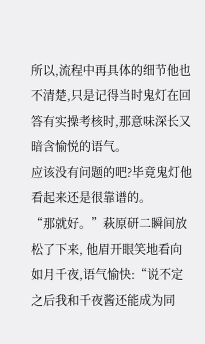所以,流程中再具体的细节他也不清楚,只是记得当时鬼灯在回答有实操考核时,那意味深长又暗含愉悦的语气。
应该没有问题的吧?毕竟鬼灯他看起来还是很靠谱的。
“那就好。”萩原研二瞬间放松了下来, 他眉开眼笑地看向如月千夜,语气愉快:“说不定之后我和千夜酱还能成为同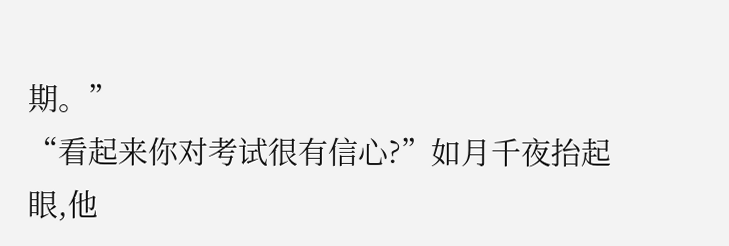期。”
“看起来你对考试很有信心?”如月千夜抬起眼,他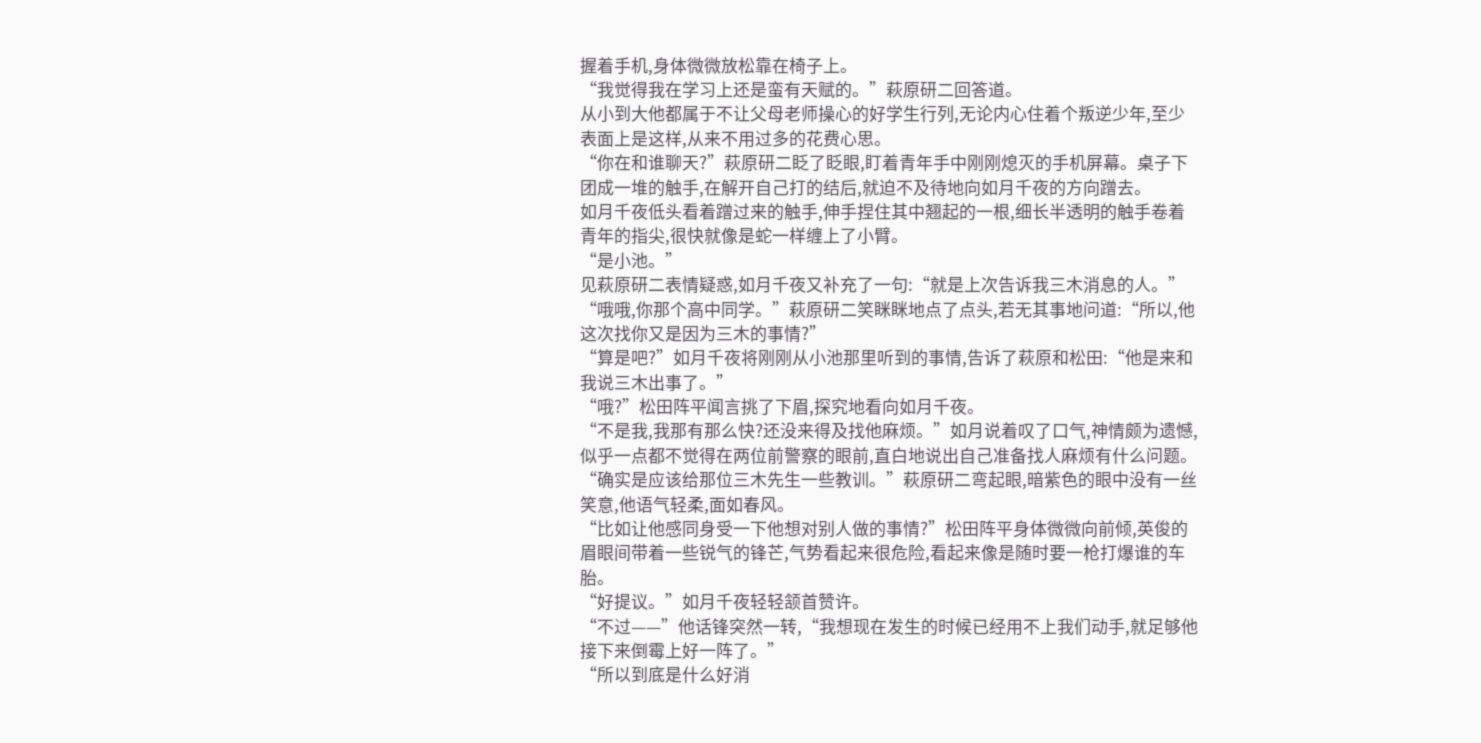握着手机,身体微微放松靠在椅子上。
“我觉得我在学习上还是蛮有天赋的。”萩原研二回答道。
从小到大他都属于不让父母老师操心的好学生行列,无论内心住着个叛逆少年,至少表面上是这样,从来不用过多的花费心思。
“你在和谁聊天?”萩原研二眨了眨眼,盯着青年手中刚刚熄灭的手机屏幕。桌子下团成一堆的触手,在解开自己打的结后,就迫不及待地向如月千夜的方向蹭去。
如月千夜低头看着蹭过来的触手,伸手捏住其中翘起的一根,细长半透明的触手卷着青年的指尖,很快就像是蛇一样缠上了小臂。
“是小池。”
见萩原研二表情疑惑,如月千夜又补充了一句:“就是上次告诉我三木消息的人。”
“哦哦,你那个高中同学。”萩原研二笑眯眯地点了点头,若无其事地问道:“所以,他这次找你又是因为三木的事情?”
“算是吧?”如月千夜将刚刚从小池那里听到的事情,告诉了萩原和松田:“他是来和我说三木出事了。”
“哦?”松田阵平闻言挑了下眉,探究地看向如月千夜。
“不是我,我那有那么快?还没来得及找他麻烦。”如月说着叹了口气,神情颇为遗憾,似乎一点都不觉得在两位前警察的眼前,直白地说出自己准备找人麻烦有什么问题。
“确实是应该给那位三木先生一些教训。”萩原研二弯起眼,暗紫色的眼中没有一丝笑意,他语气轻柔,面如春风。
“比如让他感同身受一下他想对别人做的事情?”松田阵平身体微微向前倾,英俊的眉眼间带着一些锐气的锋芒,气势看起来很危险,看起来像是随时要一枪打爆谁的车胎。
“好提议。”如月千夜轻轻颔首赞许。
“不过——”他话锋突然一转,“我想现在发生的时候已经用不上我们动手,就足够他接下来倒霉上好一阵了。”
“所以到底是什么好消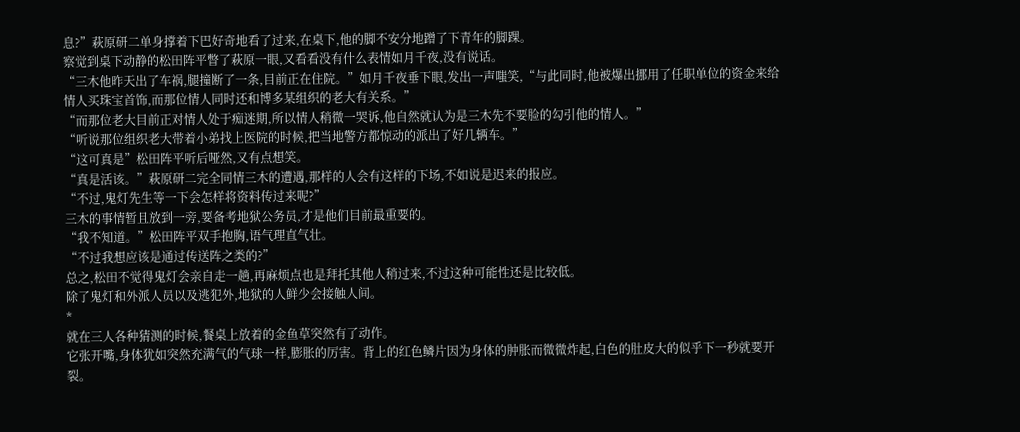息?”萩原研二单身撑着下巴好奇地看了过来,在桌下,他的脚不安分地蹭了下青年的脚踝。
察觉到桌下动静的松田阵平瞥了萩原一眼,又看看没有什么表情如月千夜,没有说话。
“三木他昨天出了车祸,腿撞断了一条,目前正在住院。”如月千夜垂下眼,发出一声嗤笑,“与此同时,他被爆出挪用了任职单位的资金来给情人买珠宝首饰,而那位情人同时还和博多某组织的老大有关系。”
“而那位老大目前正对情人处于痴迷期,所以情人稍微一哭诉,他自然就认为是三木先不要脸的勾引他的情人。”
“听说那位组织老大带着小弟找上医院的时候,把当地警方都惊动的派出了好几辆车。”
“这可真是”松田阵平听后哑然,又有点想笑。
“真是活该。”萩原研二完全同情三木的遭遇,那样的人会有这样的下场,不如说是迟来的报应。
“不过,鬼灯先生等一下会怎样将资料传过来呢?”
三木的事情暂且放到一旁,要备考地狱公务员,才是他们目前最重要的。
“我不知道。”松田阵平双手抱胸,语气理直气壮。
“不过我想应该是通过传送阵之类的?”
总之,松田不觉得鬼灯会亲自走一趟,再麻烦点也是拜托其他人稍过来,不过这种可能性还是比较低。
除了鬼灯和外派人员以及逃犯外,地狱的人鲜少会接触人间。
*
就在三人各种猜测的时候,餐桌上放着的金鱼草突然有了动作。
它张开嘴,身体犹如突然充满气的气球一样,膨胀的厉害。背上的红色鳞片因为身体的肿胀而微微炸起,白色的肚皮大的似乎下一秒就要开裂。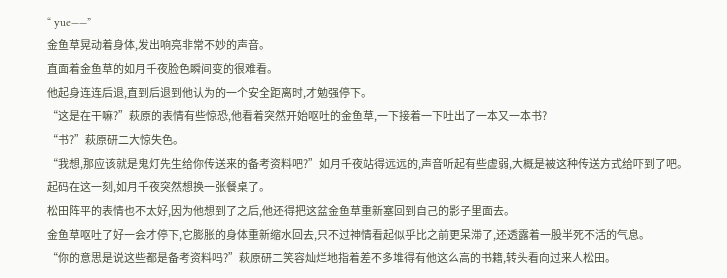“ yue——”
金鱼草晃动着身体,发出响亮非常不妙的声音。
直面着金鱼草的如月千夜脸色瞬间变的很难看。
他起身连连后退,直到后退到他认为的一个安全距离时,才勉强停下。
“这是在干嘛?”萩原的表情有些惊恐,他看着突然开始呕吐的金鱼草,一下接着一下吐出了一本又一本书?
“书?”萩原研二大惊失色。
“我想,那应该就是鬼灯先生给你传送来的备考资料吧?”如月千夜站得远远的,声音听起有些虚弱,大概是被这种传送方式给吓到了吧。
起码在这一刻,如月千夜突然想换一张餐桌了。
松田阵平的表情也不太好,因为他想到了之后,他还得把这盆金鱼草重新塞回到自己的影子里面去。
金鱼草呕吐了好一会才停下,它膨胀的身体重新缩水回去,只不过神情看起似乎比之前更呆滞了,还透露着一股半死不活的气息。
“你的意思是说这些都是备考资料吗?”萩原研二笑容灿烂地指着差不多堆得有他这么高的书籍,转头看向过来人松田。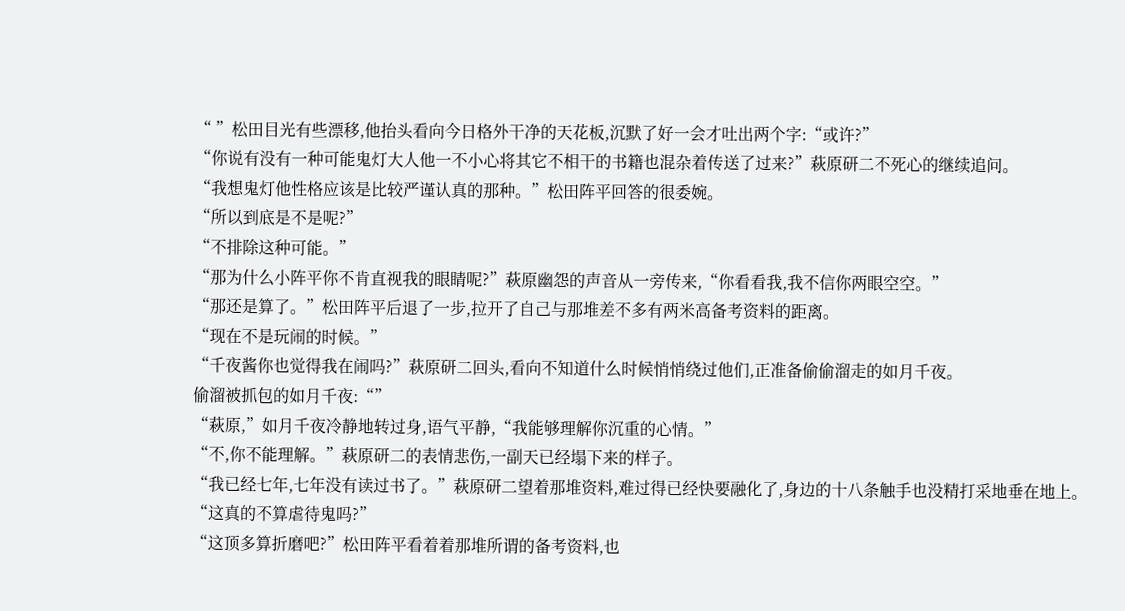“ ”松田目光有些漂移,他抬头看向今日格外干净的天花板,沉默了好一会才吐出两个字:“或许?”
“你说有没有一种可能鬼灯大人他一不小心将其它不相干的书籍也混杂着传送了过来?”萩原研二不死心的继续追问。
“我想鬼灯他性格应该是比较严谨认真的那种。”松田阵平回答的很委婉。
“所以到底是不是呢?”
“不排除这种可能。”
“那为什么小阵平你不肯直视我的眼睛呢?”萩原幽怨的声音从一旁传来,“你看看我,我不信你两眼空空。”
“那还是算了。”松田阵平后退了一步,拉开了自己与那堆差不多有两米高备考资料的距离。
“现在不是玩闹的时候。”
“千夜酱你也觉得我在闹吗?”萩原研二回头,看向不知道什么时候悄悄绕过他们,正准备偷偷溜走的如月千夜。
偷溜被抓包的如月千夜:“”
“萩原,”如月千夜冷静地转过身,语气平静,“我能够理解你沉重的心情。”
“不,你不能理解。”萩原研二的表情悲伤,一副天已经塌下来的样子。
“我已经七年,七年没有读过书了。”萩原研二望着那堆资料,难过得已经快要融化了,身边的十八条触手也没精打采地垂在地上。
“这真的不算虐待鬼吗?”
“这顶多算折磨吧?”松田阵平看着着那堆所谓的备考资料,也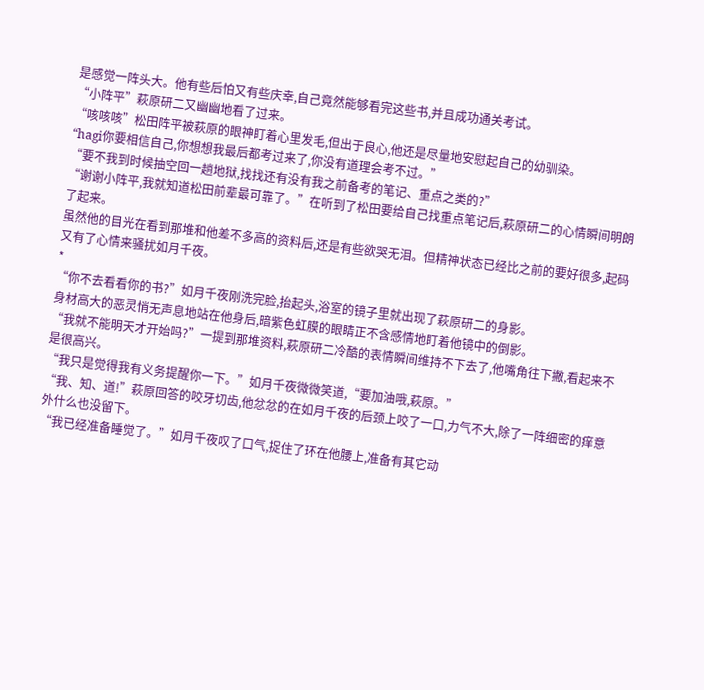是感觉一阵头大。他有些后怕又有些庆幸,自己竟然能够看完这些书,并且成功通关考试。
“小阵平”萩原研二又幽幽地看了过来。
“咳咳咳”松田阵平被萩原的眼神盯着心里发毛,但出于良心,他还是尽量地安慰起自己的幼驯染。
“hagi你要相信自己,你想想我最后都考过来了,你没有道理会考不过。”
“要不我到时候抽空回一趟地狱,找找还有没有我之前备考的笔记、重点之类的?”
“谢谢小阵平,我就知道松田前辈最可靠了。”在听到了松田要给自己找重点笔记后,萩原研二的心情瞬间明朗了起来。
虽然他的目光在看到那堆和他差不多高的资料后,还是有些欲哭无泪。但精神状态已经比之前的要好很多,起码又有了心情来骚扰如月千夜。
*
“你不去看看你的书?”如月千夜刚洗完脸,抬起头,浴室的镜子里就出现了萩原研二的身影。
身材高大的恶灵悄无声息地站在他身后,暗紫色虹膜的眼睛正不含感情地盯着他镜中的倒影。
“我就不能明天才开始吗?”一提到那堆资料,萩原研二冷酷的表情瞬间维持不下去了,他嘴角往下撇,看起来不是很高兴。
“我只是觉得我有义务提醒你一下。”如月千夜微微笑道,“要加油哦,萩原。”
“我、知、道!”萩原回答的咬牙切齿,他忿忿的在如月千夜的后颈上咬了一口,力气不大,除了一阵细密的痒意外什么也没留下。
“我已经准备睡觉了。”如月千夜叹了口气,捉住了环在他腰上,准备有其它动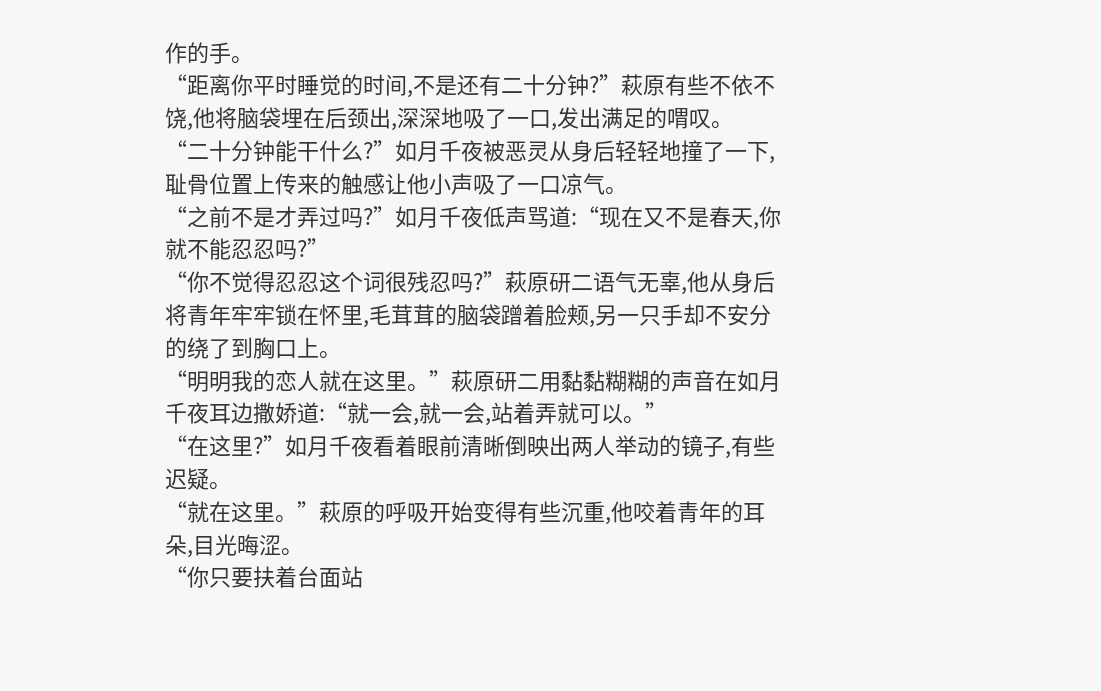作的手。
“距离你平时睡觉的时间,不是还有二十分钟?”萩原有些不依不饶,他将脑袋埋在后颈出,深深地吸了一口,发出满足的喟叹。
“二十分钟能干什么?”如月千夜被恶灵从身后轻轻地撞了一下,耻骨位置上传来的触感让他小声吸了一口凉气。
“之前不是才弄过吗?”如月千夜低声骂道:“现在又不是春天,你就不能忍忍吗?”
“你不觉得忍忍这个词很残忍吗?”萩原研二语气无辜,他从身后将青年牢牢锁在怀里,毛茸茸的脑袋蹭着脸颊,另一只手却不安分的绕了到胸口上。
“明明我的恋人就在这里。”萩原研二用黏黏糊糊的声音在如月千夜耳边撒娇道:“就一会,就一会,站着弄就可以。”
“在这里?”如月千夜看着眼前清晰倒映出两人举动的镜子,有些迟疑。
“就在这里。”萩原的呼吸开始变得有些沉重,他咬着青年的耳朵,目光晦涩。
“你只要扶着台面站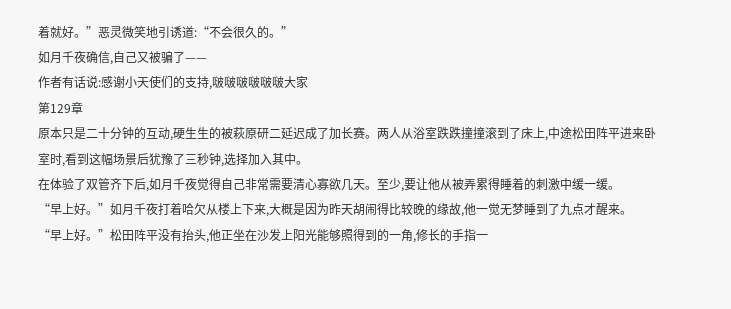着就好。”恶灵微笑地引诱道:“不会很久的。”
如月千夜确信,自己又被骗了——
作者有话说:感谢小天使们的支持,啵啵啵啵啵啵大家
第129章
原本只是二十分钟的互动,硬生生的被萩原研二延迟成了加长赛。两人从浴室跌跌撞撞滚到了床上,中途松田阵平进来卧室时,看到这幅场景后犹豫了三秒钟,选择加入其中。
在体验了双管齐下后,如月千夜觉得自己非常需要清心寡欲几天。至少,要让他从被弄累得睡着的刺激中缓一缓。
“早上好。”如月千夜打着哈欠从楼上下来,大概是因为昨天胡闹得比较晚的缘故,他一觉无梦睡到了九点才醒来。
“早上好。”松田阵平没有抬头,他正坐在沙发上阳光能够照得到的一角,修长的手指一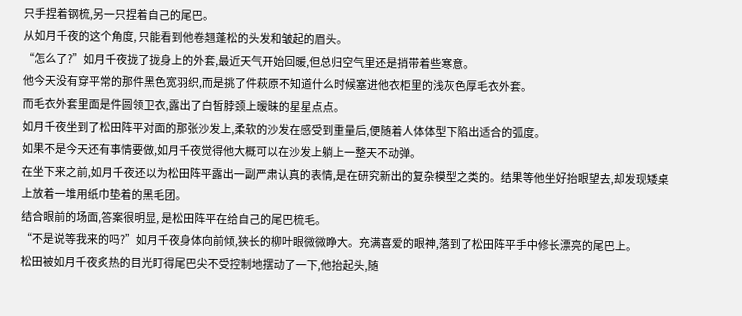只手捏着钢梳,另一只捏着自己的尾巴。
从如月千夜的这个角度, 只能看到他卷翘蓬松的头发和皱起的眉头。
“怎么了?”如月千夜拢了拢身上的外套,最近天气开始回暖,但总归空气里还是捎带着些寒意。
他今天没有穿平常的那件黑色宽羽织,而是挑了件萩原不知道什么时候塞进他衣柜里的浅灰色厚毛衣外套。
而毛衣外套里面是件圆领卫衣,露出了白皙脖颈上暧昧的星星点点。
如月千夜坐到了松田阵平对面的那张沙发上,柔软的沙发在感受到重量后,便随着人体体型下陷出适合的弧度。
如果不是今天还有事情要做,如月千夜觉得他大概可以在沙发上躺上一整天不动弹。
在坐下来之前,如月千夜还以为松田阵平露出一副严肃认真的表情,是在研究新出的复杂模型之类的。结果等他坐好抬眼望去,却发现矮桌上放着一堆用纸巾垫着的黑毛团。
结合眼前的场面,答案很明显, 是松田阵平在给自己的尾巴梳毛。
“不是说等我来的吗?”如月千夜身体向前倾,狭长的柳叶眼微微睁大。充满喜爱的眼神,落到了松田阵平手中修长漂亮的尾巴上。
松田被如月千夜炙热的目光盯得尾巴尖不受控制地摆动了一下,他抬起头,随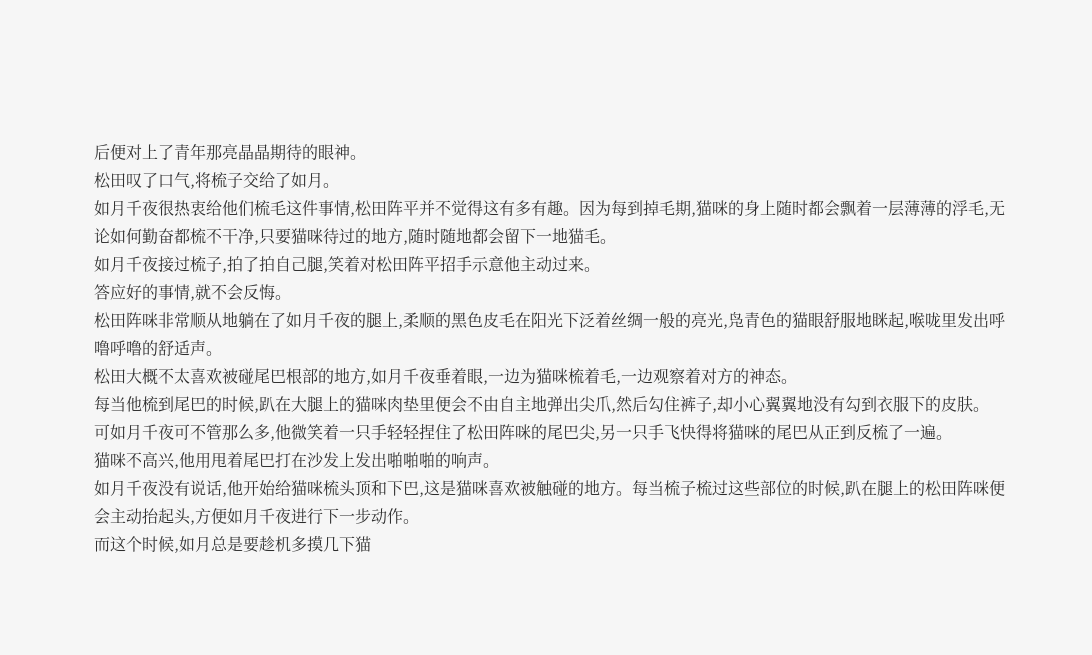后便对上了青年那亮晶晶期待的眼神。
松田叹了口气,将梳子交给了如月。
如月千夜很热衷给他们梳毛这件事情,松田阵平并不觉得这有多有趣。因为每到掉毛期,猫咪的身上随时都会飘着一层薄薄的浮毛,无论如何勤奋都梳不干净,只要猫咪待过的地方,随时随地都会留下一地猫毛。
如月千夜接过梳子,拍了拍自己腿,笑着对松田阵平招手示意他主动过来。
答应好的事情,就不会反悔。
松田阵咪非常顺从地躺在了如月千夜的腿上,柔顺的黑色皮毛在阳光下泛着丝绸一般的亮光,凫青色的猫眼舒服地眯起,喉咙里发出呼噜呼噜的舒适声。
松田大概不太喜欢被碰尾巴根部的地方,如月千夜垂着眼,一边为猫咪梳着毛,一边观察着对方的神态。
每当他梳到尾巴的时候,趴在大腿上的猫咪肉垫里便会不由自主地弹出尖爪,然后勾住裤子,却小心翼翼地没有勾到衣服下的皮肤。
可如月千夜可不管那么多,他微笑着一只手轻轻捏住了松田阵咪的尾巴尖,另一只手飞快得将猫咪的尾巴从正到反梳了一遍。
猫咪不高兴,他用甩着尾巴打在沙发上发出啪啪啪的响声。
如月千夜没有说话,他开始给猫咪梳头顶和下巴,这是猫咪喜欢被触碰的地方。每当梳子梳过这些部位的时候,趴在腿上的松田阵咪便会主动抬起头,方便如月千夜进行下一步动作。
而这个时候,如月总是要趁机多摸几下猫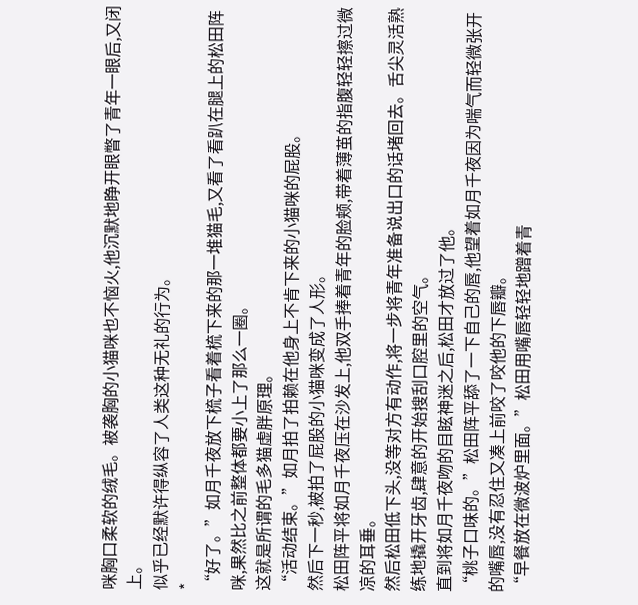咪胸口柔软的绒毛。被袭胸的小猫咪也不恼火,他沉默地睁开眼瞥了青年一眼后,又闭上。
似乎已经默许得纵容了人类这种无礼的行为。
*
“好了。”如月千夜放下梳子看着梳下来的那一堆猫毛,又看了看趴在腿上的松田阵咪,果然比之前整体都要小上了那么一圈。
这就是所谓的毛多猫虚胖原理。
“活动结束。”如月拍了拍赖在他身上不肯下来的小猫咪的屁股。
然后下一秒,被拍了屁股的小猫咪变成了人形。
松田阵平将如月千夜压在沙发上,他双手捧着青年的脸颊,带着薄茧的指腹轻轻擦过微凉的耳垂。
然后松田低下头,没等对方有动作,将一步将青年准备说出口的话堵回去。舌尖灵活熟练地撬开牙齿,肆意的开始搜刮口腔里的空气。
直到将如月千夜吻的目眩神迷之后,松田才放过了他。
“桃子口味的。”松田阵平舔了一下自己的唇,他望着如月千夜因为喘气而轻微张开的嘴唇,没有忍住又凑上前咬了咬他的下唇瓣。
“早餐放在微波炉里面。”松田用嘴唇轻轻地蹭着青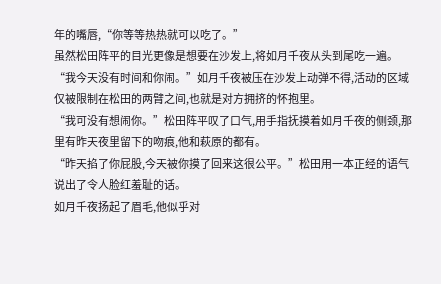年的嘴唇,“你等等热热就可以吃了。”
虽然松田阵平的目光更像是想要在沙发上,将如月千夜从头到尾吃一遍。
“我今天没有时间和你闹。”如月千夜被压在沙发上动弹不得,活动的区域仅被限制在松田的两臂之间,也就是对方拥挤的怀抱里。
“我可没有想闹你。”松田阵平叹了口气,用手指抚摸着如月千夜的侧颈,那里有昨天夜里留下的吻痕,他和萩原的都有。
“昨天掐了你屁股,今天被你摸了回来这很公平。”松田用一本正经的语气说出了令人脸红羞耻的话。
如月千夜扬起了眉毛,他似乎对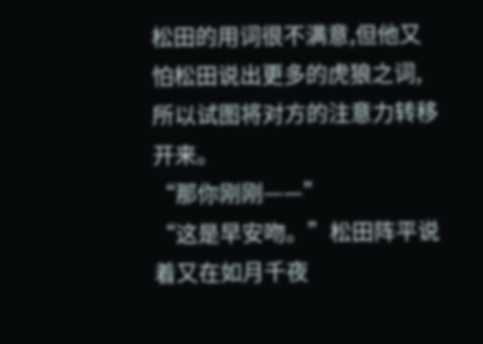松田的用词很不满意,但他又怕松田说出更多的虎狼之词,所以试图将对方的注意力转移开来。
“那你刚刚——”
“这是早安吻。”松田阵平说着又在如月千夜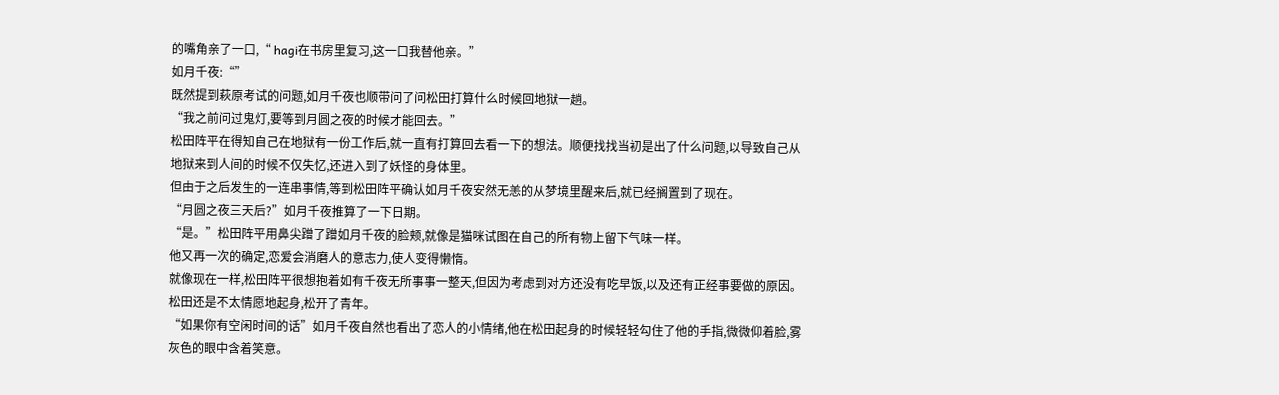的嘴角亲了一口,“ hagi在书房里复习,这一口我替他亲。”
如月千夜:“”
既然提到萩原考试的问题,如月千夜也顺带问了问松田打算什么时候回地狱一趟。
“我之前问过鬼灯,要等到月圆之夜的时候才能回去。”
松田阵平在得知自己在地狱有一份工作后,就一直有打算回去看一下的想法。顺便找找当初是出了什么问题,以导致自己从地狱来到人间的时候不仅失忆,还进入到了妖怪的身体里。
但由于之后发生的一连串事情,等到松田阵平确认如月千夜安然无恙的从梦境里醒来后,就已经搁置到了现在。
“月圆之夜三天后?”如月千夜推算了一下日期。
“是。”松田阵平用鼻尖蹭了蹭如月千夜的脸颊,就像是猫咪试图在自己的所有物上留下气味一样。
他又再一次的确定,恋爱会消磨人的意志力,使人变得懒惰。
就像现在一样,松田阵平很想抱着如有千夜无所事事一整天,但因为考虑到对方还没有吃早饭,以及还有正经事要做的原因。
松田还是不太情愿地起身,松开了青年。
“如果你有空闲时间的话”如月千夜自然也看出了恋人的小情绪,他在松田起身的时候轻轻勾住了他的手指,微微仰着脸,雾灰色的眼中含着笑意。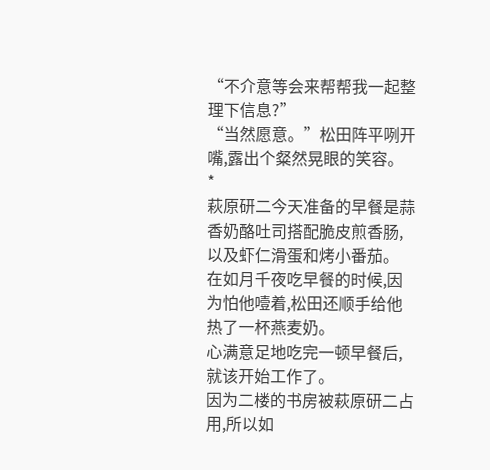“不介意等会来帮帮我一起整理下信息?”
“当然愿意。”松田阵平咧开嘴,露出个粲然晃眼的笑容。
*
萩原研二今天准备的早餐是蒜香奶酪吐司搭配脆皮煎香肠,以及虾仁滑蛋和烤小番茄。
在如月千夜吃早餐的时候,因为怕他噎着,松田还顺手给他热了一杯燕麦奶。
心满意足地吃完一顿早餐后,就该开始工作了。
因为二楼的书房被萩原研二占用,所以如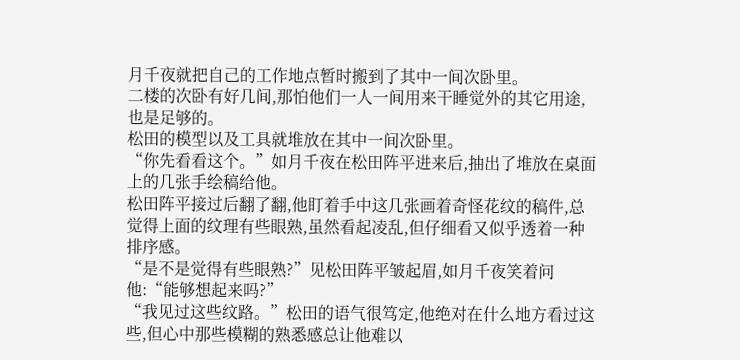月千夜就把自己的工作地点暂时搬到了其中一间次卧里。
二楼的次卧有好几间,那怕他们一人一间用来干睡觉外的其它用途,也是足够的。
松田的模型以及工具就堆放在其中一间次卧里。
“你先看看这个。”如月千夜在松田阵平进来后,抽出了堆放在桌面上的几张手绘稿给他。
松田阵平接过后翻了翻,他盯着手中这几张画着奇怪花纹的稿件,总觉得上面的纹理有些眼熟,虽然看起凌乱,但仔细看又似乎透着一种排序感。
“是不是觉得有些眼熟?”见松田阵平皱起眉,如月千夜笑着问他:“能够想起来吗?”
“我见过这些纹路。”松田的语气很笃定,他绝对在什么地方看过这些,但心中那些模糊的熟悉感总让他难以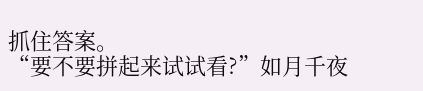抓住答案。
“要不要拼起来试试看?”如月千夜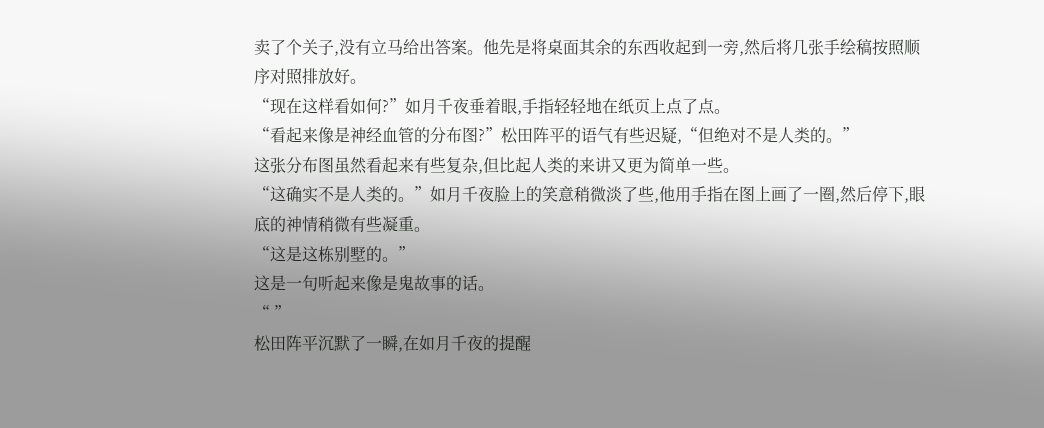卖了个关子,没有立马给出答案。他先是将桌面其余的东西收起到一旁,然后将几张手绘稿按照顺序对照排放好。
“现在这样看如何?”如月千夜垂着眼,手指轻轻地在纸页上点了点。
“看起来像是神经血管的分布图?”松田阵平的语气有些迟疑,“但绝对不是人类的。”
这张分布图虽然看起来有些复杂,但比起人类的来讲又更为简单一些。
“这确实不是人类的。”如月千夜脸上的笑意稍微淡了些,他用手指在图上画了一圈,然后停下,眼底的神情稍微有些凝重。
“这是这栋别墅的。”
这是一句听起来像是鬼故事的话。
“ ”
松田阵平沉默了一瞬,在如月千夜的提醒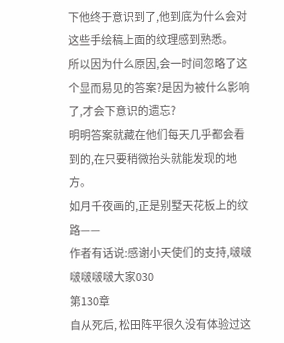下他终于意识到了,他到底为什么会对这些手绘稿上面的纹理感到熟悉。
所以因为什么原因,会一时间忽略了这个显而易见的答案?是因为被什么影响了,才会下意识的遗忘?
明明答案就藏在他们每天几乎都会看到的,在只要稍微抬头就能发现的地方。
如月千夜画的,正是别墅天花板上的纹路——
作者有话说:感谢小天使们的支持,啵啵啵啵啵啵大家030
第130章
自从死后, 松田阵平很久没有体验过这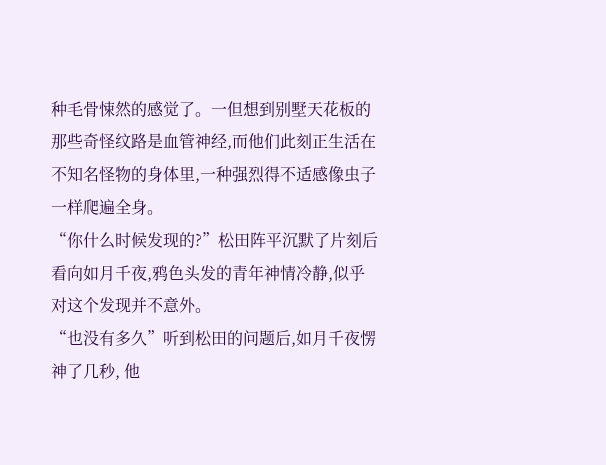种毛骨悚然的感觉了。一但想到别墅天花板的那些奇怪纹路是血管神经,而他们此刻正生活在不知名怪物的身体里,一种强烈得不适感像虫子一样爬遍全身。
“你什么时候发现的?”松田阵平沉默了片刻后看向如月千夜,鸦色头发的青年神情冷静,似乎对这个发现并不意外。
“也没有多久”听到松田的问题后,如月千夜愣神了几秒, 他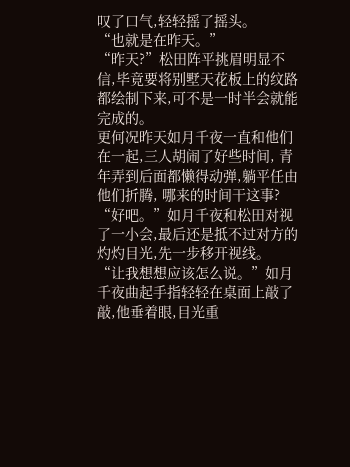叹了口气,轻轻摇了摇头。
“也就是在昨天。”
“昨天?”松田阵平挑眉明显不信,毕竟要将别墅天花板上的纹路都绘制下来,可不是一时半会就能完成的。
更何况昨天如月千夜一直和他们在一起,三人胡闹了好些时间, 青年弄到后面都懒得动弹,躺平任由他们折腾, 哪来的时间干这事?
“好吧。”如月千夜和松田对视了一小会,最后还是抵不过对方的灼灼目光,先一步移开视线。
“让我想想应该怎么说。”如月千夜曲起手指轻轻在桌面上敲了敲,他垂着眼,目光重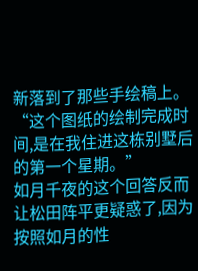新落到了那些手绘稿上。
“这个图纸的绘制完成时间,是在我住进这栋别墅后的第一个星期。”
如月千夜的这个回答反而让松田阵平更疑惑了,因为按照如月的性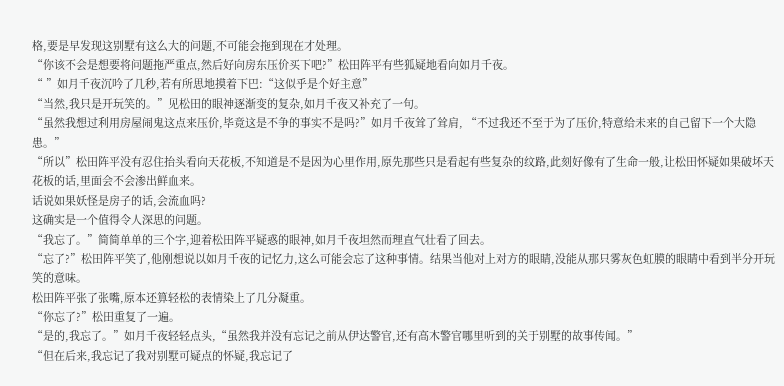格,要是早发现这别墅有这么大的问题,不可能会拖到现在才处理。
“你该不会是想要将问题拖严重点,然后好向房东压价买下吧?”松田阵平有些狐疑地看向如月千夜。
“ ”如月千夜沉吟了几秒,若有所思地摸着下巴:“这似乎是个好主意”
“当然,我只是开玩笑的。”见松田的眼神逐渐变的复杂,如月千夜又补充了一句。
“虽然我想过利用房屋闹鬼这点来压价,毕竟这是不争的事实不是吗?”如月千夜耸了耸肩, “不过我还不至于为了压价,特意给未来的自己留下一个大隐患。”
“所以”松田阵平没有忍住抬头看向天花板,不知道是不是因为心里作用,原先那些只是看起有些复杂的纹路,此刻好像有了生命一般,让松田怀疑如果破坏天花板的话,里面会不会渗出鲜血来。
话说如果妖怪是房子的话,会流血吗?
这确实是一个值得令人深思的问题。
“我忘了。”简简单单的三个字,迎着松田阵平疑惑的眼神,如月千夜坦然而理直气壮看了回去。
“忘了?”松田阵平笑了,他刚想说以如月千夜的记忆力,这么可能会忘了这种事情。结果当他对上对方的眼睛,没能从那只雾灰色虹膜的眼睛中看到半分开玩笑的意味。
松田阵平张了张嘴,原本还算轻松的表情染上了几分凝重。
“你忘了?”松田重复了一遍。
“是的,我忘了。”如月千夜轻轻点头,“虽然我并没有忘记之前从伊达警官,还有高木警官哪里听到的关于别墅的故事传闻。”
“但在后来,我忘记了我对别墅可疑点的怀疑,我忘记了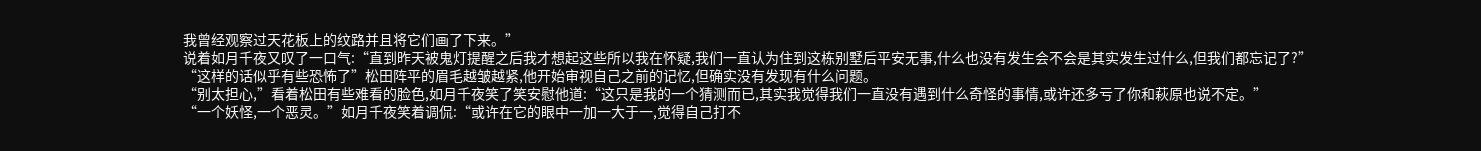我曾经观察过天花板上的纹路并且将它们画了下来。”
说着如月千夜又叹了一口气:“直到昨天被鬼灯提醒之后我才想起这些所以我在怀疑,我们一直认为住到这栋别墅后平安无事,什么也没有发生会不会是其实发生过什么,但我们都忘记了?”
“这样的话似乎有些恐怖了”松田阵平的眉毛越皱越紧,他开始审视自己之前的记忆,但确实没有发现有什么问题。
“别太担心,”看着松田有些难看的脸色,如月千夜笑了笑安慰他道:“这只是我的一个猜测而已,其实我觉得我们一直没有遇到什么奇怪的事情,或许还多亏了你和萩原也说不定。”
“一个妖怪,一个恶灵。”如月千夜笑着调侃:“或许在它的眼中一加一大于一,觉得自己打不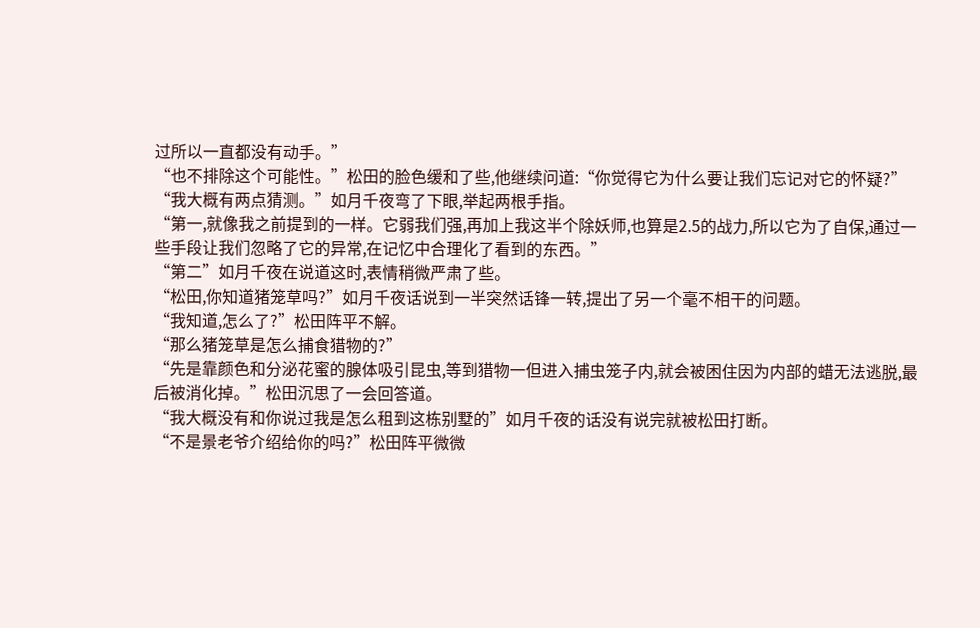过所以一直都没有动手。”
“也不排除这个可能性。”松田的脸色缓和了些,他继续问道:“你觉得它为什么要让我们忘记对它的怀疑?”
“我大概有两点猜测。”如月千夜弯了下眼,举起两根手指。
“第一,就像我之前提到的一样。它弱我们强,再加上我这半个除妖师,也算是2.5的战力,所以它为了自保,通过一些手段让我们忽略了它的异常,在记忆中合理化了看到的东西。”
“第二”如月千夜在说道这时,表情稍微严肃了些。
“松田,你知道猪笼草吗?”如月千夜话说到一半突然话锋一转,提出了另一个毫不相干的问题。
“我知道,怎么了?”松田阵平不解。
“那么猪笼草是怎么捕食猎物的?”
“先是靠颜色和分泌花蜜的腺体吸引昆虫,等到猎物一但进入捕虫笼子内,就会被困住因为内部的蜡无法逃脱,最后被消化掉。”松田沉思了一会回答道。
“我大概没有和你说过我是怎么租到这栋别墅的”如月千夜的话没有说完就被松田打断。
“不是景老爷介绍给你的吗?”松田阵平微微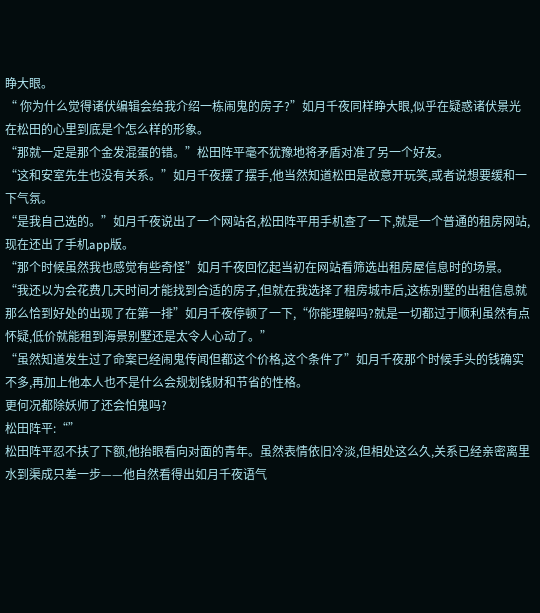睁大眼。
“ 你为什么觉得诸伏编辑会给我介绍一栋闹鬼的房子?”如月千夜同样睁大眼,似乎在疑惑诸伏景光在松田的心里到底是个怎么样的形象。
“那就一定是那个金发混蛋的错。”松田阵平毫不犹豫地将矛盾对准了另一个好友。
“这和安室先生也没有关系。”如月千夜摆了摆手,他当然知道松田是故意开玩笑,或者说想要缓和一下气氛。
“是我自己选的。”如月千夜说出了一个网站名,松田阵平用手机查了一下,就是一个普通的租房网站,现在还出了手机app版。
“那个时候虽然我也感觉有些奇怪”如月千夜回忆起当初在网站看筛选出租房屋信息时的场景。
“我还以为会花费几天时间才能找到合适的房子,但就在我选择了租房城市后,这栋别墅的出租信息就那么恰到好处的出现了在第一排”如月千夜停顿了一下,“你能理解吗?就是一切都过于顺利虽然有点怀疑,低价就能租到海景别墅还是太令人心动了。”
“虽然知道发生过了命案已经闹鬼传闻但都这个价格,这个条件了”如月千夜那个时候手头的钱确实不多,再加上他本人也不是什么会规划钱财和节省的性格。
更何况都除妖师了还会怕鬼吗?
松田阵平:“”
松田阵平忍不扶了下额,他抬眼看向对面的青年。虽然表情依旧冷淡,但相处这么久,关系已经亲密离里水到渠成只差一步——他自然看得出如月千夜语气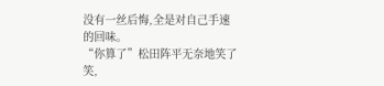没有一丝后悔,全是对自己手速的回味。
“你算了”松田阵平无奈地笑了笑,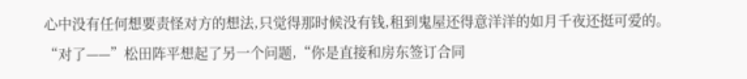心中没有任何想要责怪对方的想法,只觉得那时候没有钱,租到鬼屋还得意洋洋的如月千夜还挺可爱的。
“对了——”松田阵平想起了另一个问题,“你是直接和房东签订合同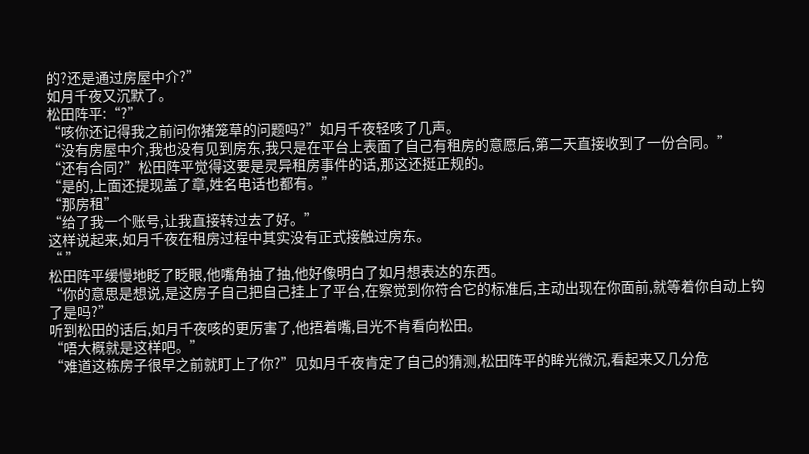的?还是通过房屋中介?”
如月千夜又沉默了。
松田阵平:“?”
“咳你还记得我之前问你猪笼草的问题吗?”如月千夜轻咳了几声。
“没有房屋中介,我也没有见到房东,我只是在平台上表面了自己有租房的意愿后,第二天直接收到了一份合同。”
“还有合同?”松田阵平觉得这要是灵异租房事件的话,那这还挺正规的。
“是的,上面还提现盖了章,姓名电话也都有。”
“那房租”
“给了我一个账号,让我直接转过去了好。”
这样说起来,如月千夜在租房过程中其实没有正式接触过房东。
“ ”
松田阵平缓慢地眨了眨眼,他嘴角抽了抽,他好像明白了如月想表达的东西。
“你的意思是想说,是这房子自己把自己挂上了平台,在察觉到你符合它的标准后,主动出现在你面前,就等着你自动上钩了是吗?”
听到松田的话后,如月千夜咳的更厉害了,他捂着嘴,目光不肯看向松田。
“唔大概就是这样吧。”
“难道这栋房子很早之前就盯上了你?”见如月千夜肯定了自己的猜测,松田阵平的眸光微沉,看起来又几分危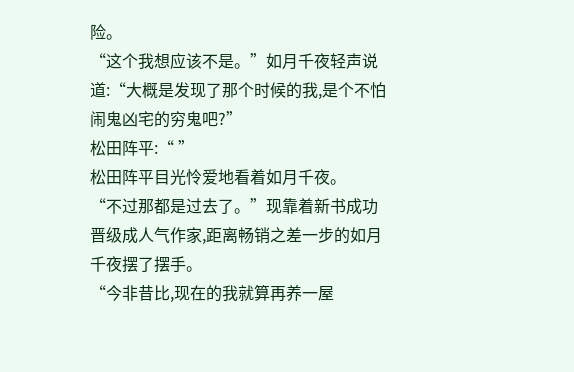险。
“这个我想应该不是。”如月千夜轻声说道:“大概是发现了那个时候的我,是个不怕闹鬼凶宅的穷鬼吧?”
松田阵平:“ ”
松田阵平目光怜爱地看着如月千夜。
“不过那都是过去了。”现靠着新书成功晋级成人气作家,距离畅销之差一步的如月千夜摆了摆手。
“今非昔比,现在的我就算再养一屋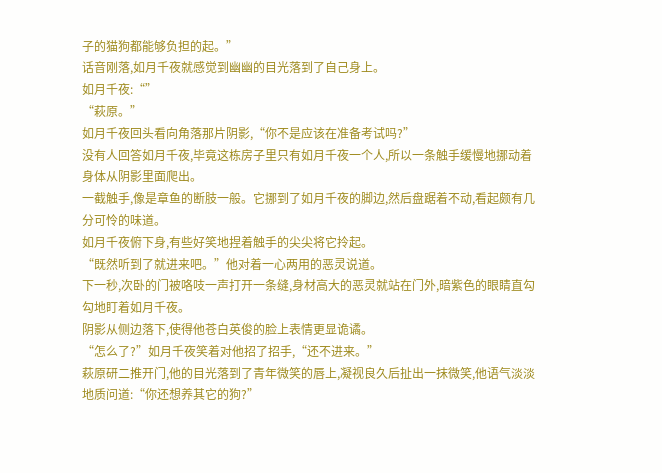子的猫狗都能够负担的起。”
话音刚落,如月千夜就感觉到幽幽的目光落到了自己身上。
如月千夜:“”
“萩原。”
如月千夜回头看向角落那片阴影,“你不是应该在准备考试吗?”
没有人回答如月千夜,毕竟这栋房子里只有如月千夜一个人,所以一条触手缓慢地挪动着身体从阴影里面爬出。
一截触手,像是章鱼的断肢一般。它挪到了如月千夜的脚边,然后盘踞着不动,看起颇有几分可怜的味道。
如月千夜俯下身,有些好笑地捏着触手的尖尖将它拎起。
“既然听到了就进来吧。”他对着一心两用的恶灵说道。
下一秒,次卧的门被咯吱一声打开一条缝,身材高大的恶灵就站在门外,暗紫色的眼睛直勾勾地盯着如月千夜。
阴影从侧边落下,使得他苍白英俊的脸上表情更显诡谲。
“怎么了?”如月千夜笑着对他招了招手,“还不进来。”
萩原研二推开门,他的目光落到了青年微笑的唇上,凝视良久后扯出一抹微笑,他语气淡淡地质问道:“你还想养其它的狗?”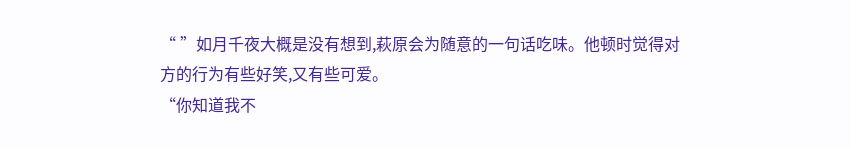“ ”如月千夜大概是没有想到,萩原会为随意的一句话吃味。他顿时觉得对方的行为有些好笑,又有些可爱。
“你知道我不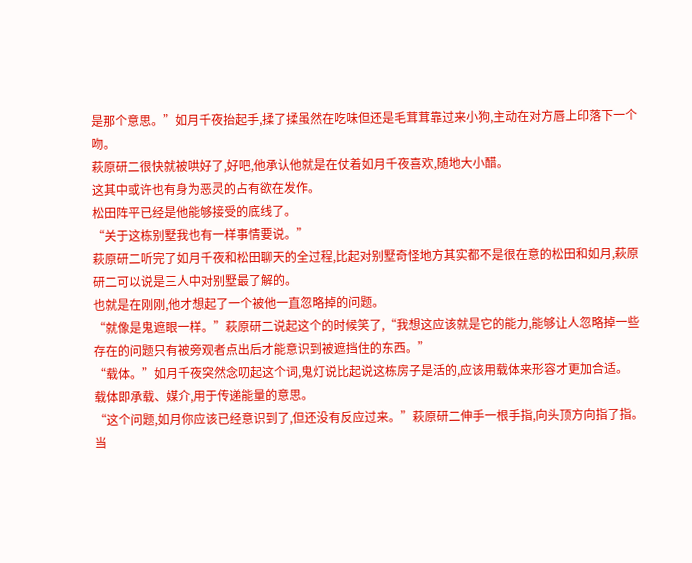是那个意思。”如月千夜抬起手,揉了揉虽然在吃味但还是毛茸茸靠过来小狗,主动在对方唇上印落下一个吻。
萩原研二很快就被哄好了,好吧,他承认他就是在仗着如月千夜喜欢,随地大小醋。
这其中或许也有身为恶灵的占有欲在发作。
松田阵平已经是他能够接受的底线了。
“关于这栋别墅我也有一样事情要说。”
萩原研二听完了如月千夜和松田聊天的全过程,比起对别墅奇怪地方其实都不是很在意的松田和如月,萩原研二可以说是三人中对别墅最了解的。
也就是在刚刚,他才想起了一个被他一直忽略掉的问题。
“就像是鬼遮眼一样。”萩原研二说起这个的时候笑了,“我想这应该就是它的能力,能够让人忽略掉一些存在的问题只有被旁观者点出后才能意识到被遮挡住的东西。”
“载体。”如月千夜突然念叨起这个词,鬼灯说比起说这栋房子是活的,应该用载体来形容才更加合适。
载体即承载、媒介,用于传递能量的意思。
“这个问题,如月你应该已经意识到了,但还没有反应过来。”萩原研二伸手一根手指,向头顶方向指了指。
当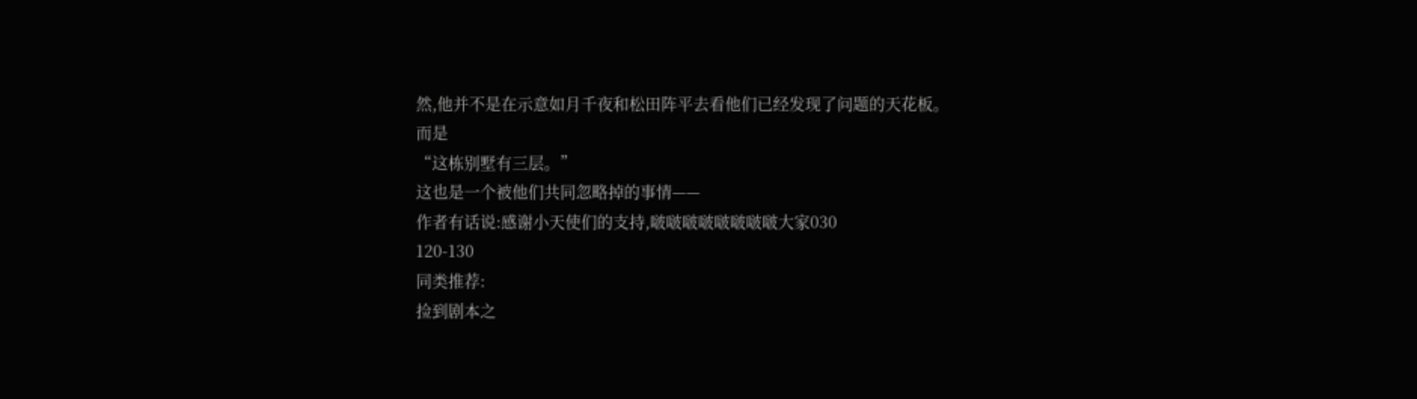然,他并不是在示意如月千夜和松田阵平去看他们已经发现了问题的天花板。
而是
“这栋别墅有三层。”
这也是一个被他们共同忽略掉的事情——
作者有话说:感谢小天使们的支持,啵啵啵啵啵啵啵啵大家030
120-130
同类推荐:
捡到剧本之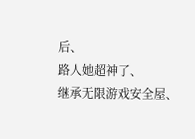后、
路人她超神了、
继承无限游戏安全屋、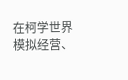在柯学世界模拟经营、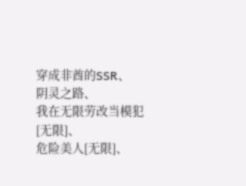穿成非酋的SSR、
阴灵之路、
我在无限劳改当模犯[无限]、
危险美人[无限]、